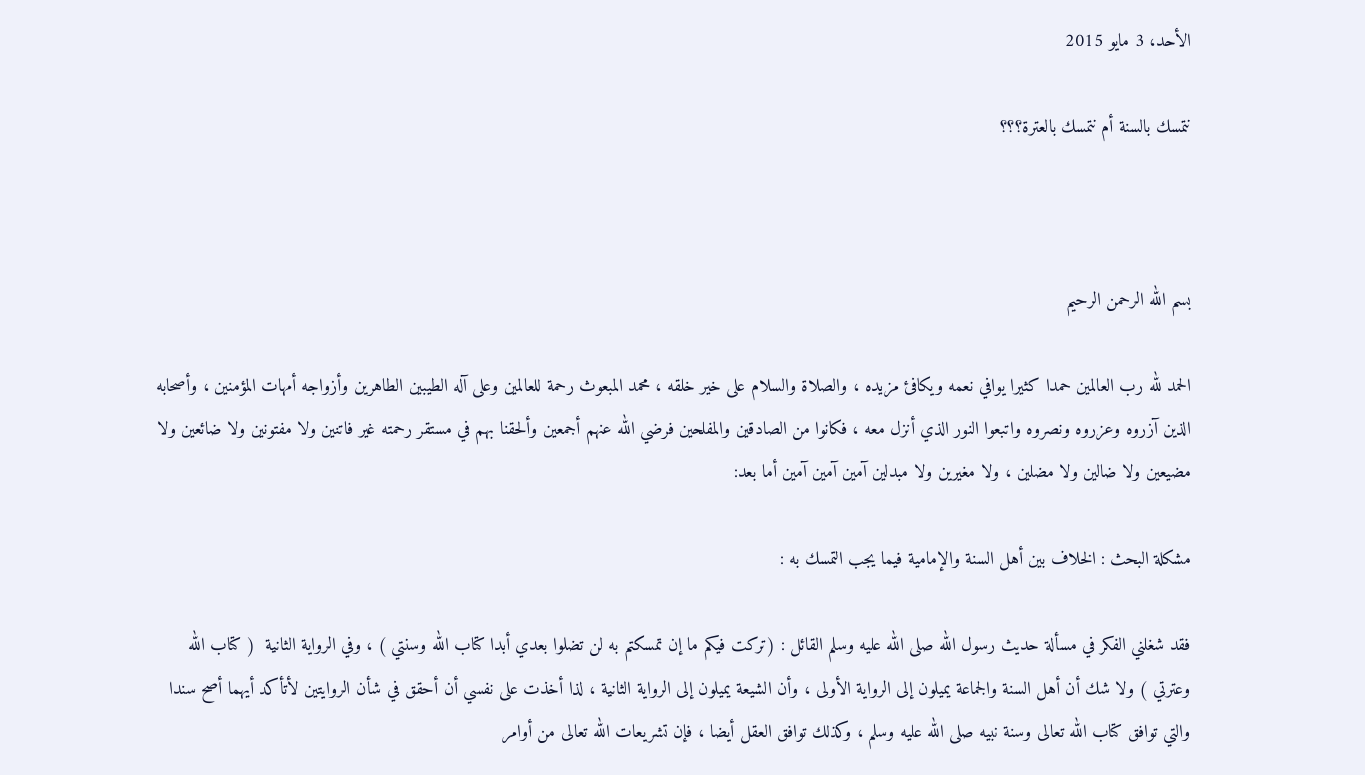الأحد، 3 مايو 2015

نتمسك بالسنة أم نتمسك بالعترة؟؟؟



بسم الله الرحمن الرحيم

الحمد لله رب العالمين حمدا كثيرا يوافي نعمه ويكافئ مزيده ، والصلاة والسلام على خير خلقه ، محمد المبعوث رحمة للعالمين وعلى آله الطيبين الطاهرين وأزواجه أمهات المؤمنين ، وأصحابه الذين آزروه وعزروه ونصروه واتبعوا النور الذي أنزل معه ، فكانوا من الصادقين والمفلحين فرضي الله عنهم أجمعين وألحقنا بهم في مستقر رحمته غير فاتنين ولا مفتونين ولا ضائعين ولا مضيعين ولا ضالين ولا مضلين ، ولا مغيرين ولا مبدلين آمين آمين آمين أما بعد:

مشكلة البحث : الخلاف بين أهل السنة والإمامية فيما يجب التمسك به :

فقد شغلني الفكر في مسألة حديث رسول الله صلى الله عليه وسلم القائل : (تركت فيكم ما إن تمسكتم به لن تضلوا بعدي أبدا كتاب الله وسنتي ) ، وفي الرواية الثانية  ( كتاب الله وعترتي ) ولا شك أن أهل السنة والجماعة يميلون إلى الرواية الأولى ، وأن الشيعة يميلون إلى الرواية الثانية ، لذا أخذت على نفسي أن أحقق في شأن الروايتين لأتأكد أيهما أصح سندا والتي توافق كتاب الله تعالى وسنة نبيه صلى الله عليه وسلم ، وكذلك توافق العقل أيضا ، فإن تشريعات الله تعالى من أوامر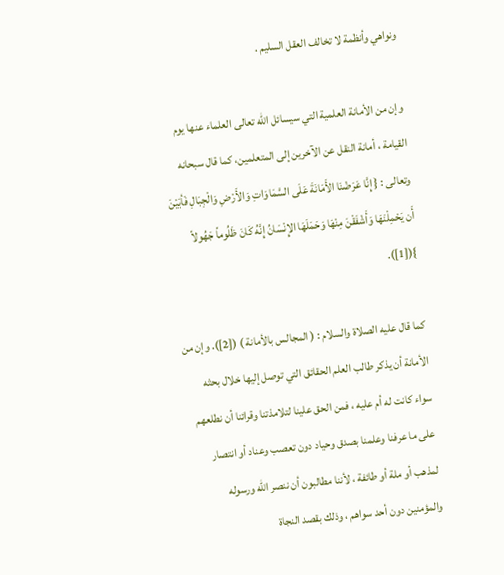ونواهي وأنظمة لا تخالف العقل السليم .

وإن من الأمانة العلمية التي سيسائل الله تعالى العلماء عنها يوم القيامة ، أمانة النقل عن الآخرين إلى المتعلمين، كما قال سبحانه وتعالى : { إِنَّا عَرَضْنَا الأَمَانَةَ عَلَى السَّمَاوَاتِ وَالأَرْضِ وَالْجِبَالِ فَأبَيْنَ أَن يَحْمِلْنَهَا وَأَشْفَقْنَ مِنْهَا وَحَمَلَهَا الإِنْسَانُ إِنَّهُ كَانَ ظَلُوماً جَهُولاً }([1]).

كما قال عليه الصلاة والسلام : ( المجالس بالأمانة ) ([2]). وإن من الأمانة أن يذكر طالب العلم الحقائق التي توصل إليها خلال بحثه سواء كانت له أم عليه ، فمن الحق علينا لتلامذتنا وقرائنا أن نطلعهم على ما عرفنا وعلمنا بصدق وحياد دون تعصب وعناد أو انتصار لمذهب أو ملة أو طائفة ، لأننا مطالبون أن ننصر الله ورسوله والمؤمنين دون أحد سواهم ، وذلك بقصد النجاة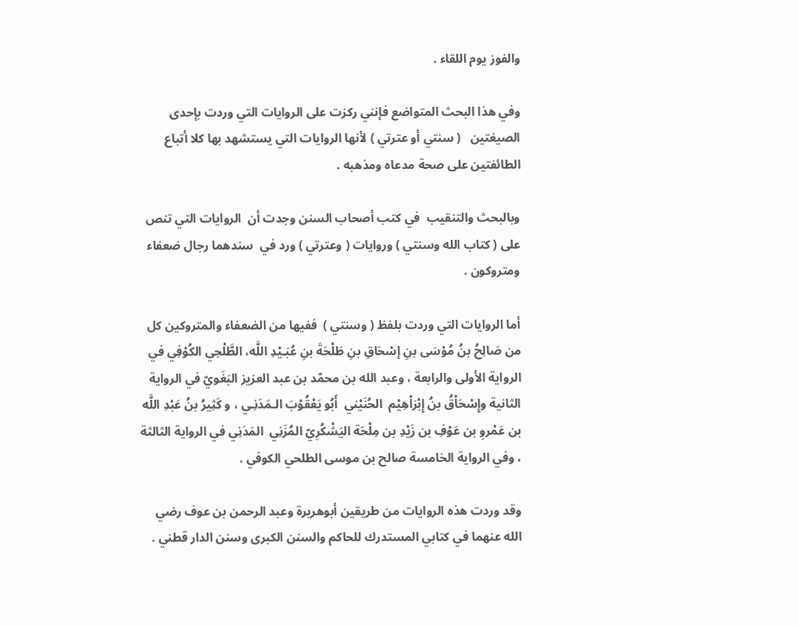والفوز يوم اللقاء .

وفي هذا البحث المتواضع فإنني ركزت على الروايات التي وردت بإحدى الصيغتين   ( سنتي أو عترتي ) لأنها الروايات التي يستشهد بها كلا أتباع الطائفتين على صحة مدعاه ومذهبه .

وبالبحث والتنقيب  في كتب أصحاب السنن وجدت أن  الروايات التي تنص على ( كتاب الله وسنتي ) وروايات ( وعترتي ) ورد في  سندهما رجال ضعفاء ومتروكون .

أما الروايات التي وردت بلفظ ( وسنتي )  ففيها من الضعفاء والمتروكين كل من صَالِحُ بنُ مُوْسَى بنِ إسْحَاقِ بنِ طَلْحَةَ بنِ عُبَـيْدِ اللَّه، الطَّلْحِي الكُوْفِي في الرواية الأولى والرابعة ، وعبد الله بن محمّد بن عبد العزيز البَغَويّ في الرواية الثانية وإِسْحَاْقُ بنُ إِبْرَاْهِيْم  الحُنَيْني  أَبُو يَعْقُوْبَ الـمَدَنِـي ، و كَثِيرُ بنُ عَبْدِ اللَّه بن عَمْروِ بن عَوْفِ بن زَيْدِ بن مِلْحَة اليَشْكُرِيّ المُزَنِي  المَدَنِي في الرواية الثالثة ، وفي الرواية الخامسة صالح بن موسى الطلحي الكوفي .

وقد وردت هذه الروايات من طريقين أبوهريرة وعبد الرحمن بن عوف رضي الله عنهما في كتابي المستدرك للحاكم والسنن الكبرى وسنن الدار قطني .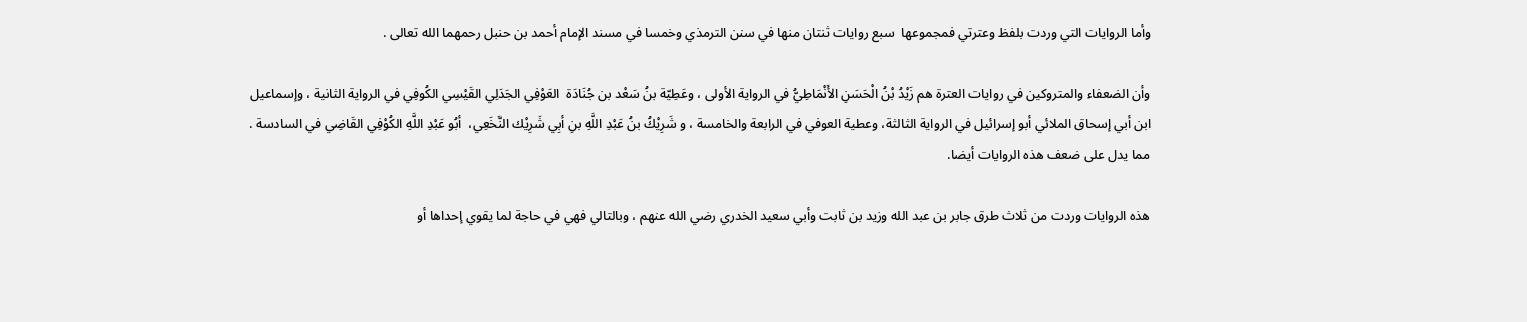وأما الروايات التي وردت بلفظ وعترتي فمجموعها  سبع روايات ثنتان منها في سنن الترمذي وخمسا في مسند الإمام أحمد بن حنبل رحمهما الله تعالى .

وأن الضعفاء والمتروكين في روايات العترة هم زَيْدُ بْنُ الْحَسَنِ الأَنْمَاطِيُّ في الرواية الأولى ، وعَطِيّة بنُ سَعْد بن جُنَادَة  العَوْفِي الجَدَلِي القَيْسِي الكُوفِي في الرواية الثانية ، وإسماعيل ابن أبي إسحاق الملائي أبو إسرائيل في الرواية الثالثة، وعطية العوفي في الرابعة والخامسة ، و شَرِيْكُ بنُ عَبْدِ اللَّهِ بنِ أبِي شَرِيْك النَّخَعِي،  أبُو عَبْدِ اللَّهِ الكُوْفِي القَاضِي في السادسة . مما يدل على ضعف هذه الروايات أيضا.

هذه الروايات وردت من ثلاث طرق جابر بن عبد الله وزيد بن ثابت وأبي سعيد الخدري رضي الله عنهم ، وبالتالي فهي في حاجة لما يقوي إحداها أو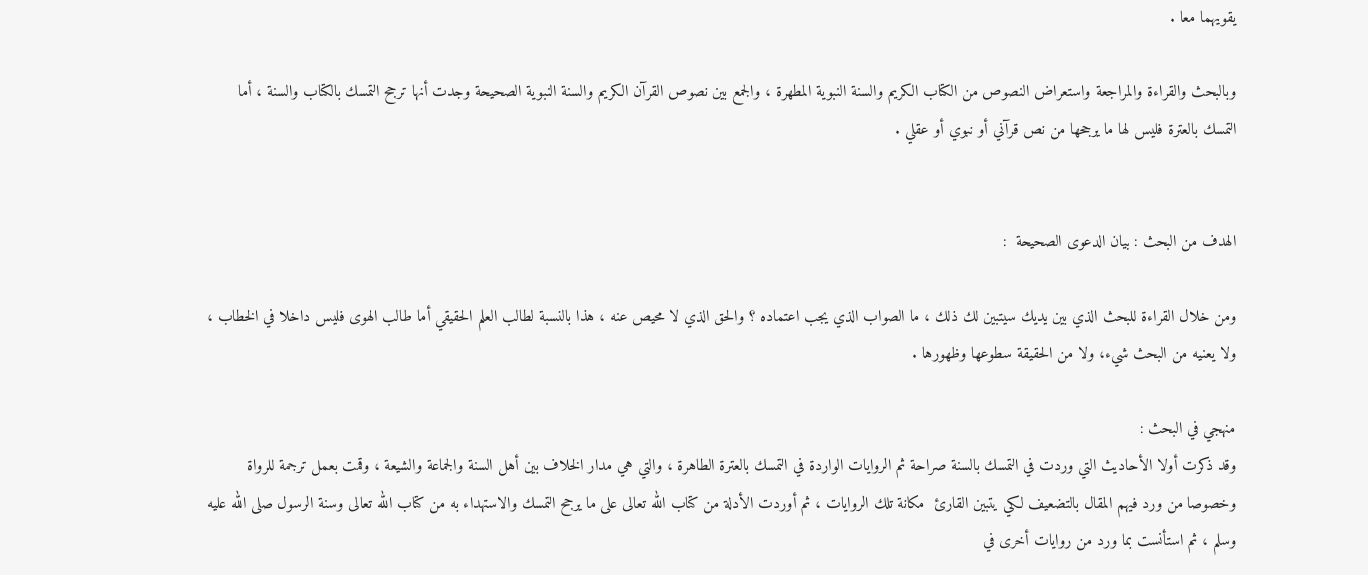يقويهما معا .

وبالبحث والقراءة والمراجعة واستعراض النصوص من الكتاب الكريم والسنة النبوية المطهرة ، والجمع بين نصوص القرآن الكريم والسنة النبوية الصحيحة وجدت أنها ترجح التمسك بالكتاب والسنة ، أما التمسك بالعترة فليس لها ما يرجحها من نص قرآني أو نبوي أو عقلي .


الهدف من البحث : بيان الدعوى الصحيحة  :

ومن خلال القراءة للبحث الذي بين يديك سيتبين لك ذلك ، ما الصواب الذي يجب اعتماده ؟ والحق الذي لا محيص عنه ، هذا بالنسبة لطالب العلم الحقيقي أما طالب الهوى فليس داخلا في الخطاب ، ولا يعنيه من البحث شيء، ولا من الحقيقة سطوعها وظهورها .

منهجي في البحث :
وقد ذكرت أولا الأحاديث التي وردت في التمسك بالسنة صراحة ثم الروايات الواردة في التمسك بالعترة الطاهرة ، والتي هي مدار الخلاف بين أهل السنة والجماعة والشيعة ، وقمت بعمل ترجمة للرواة  وخصوصا من ورد فيهم المقال بالتضعيف لكي يتبين القارئ  مكانة تلك الروايات ، ثم أوردت الأدلة من كتاب الله تعالى على ما يرجح التمسك والاستهداء به من كتاب الله تعالى وسنة الرسول صلى الله عليه وسلم ، ثم استأنست بما ورد من روايات أخرى في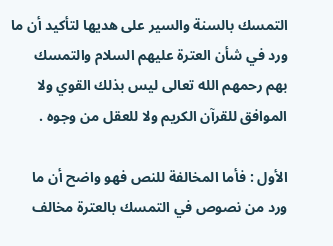التمسك بالسنة والسير على هديها لتأكيد أن ما ورد في شأن العترة عليهم السلام والتمسك بهم رحمهم الله تعالى ليس بذلك القوي ولا الموافق للقرآن الكريم ولا للعقل من وجوه .

الأول : فأما المخالفة للنص فهو واضح أن ما ورد من نصوص في التمسك بالعترة مخالف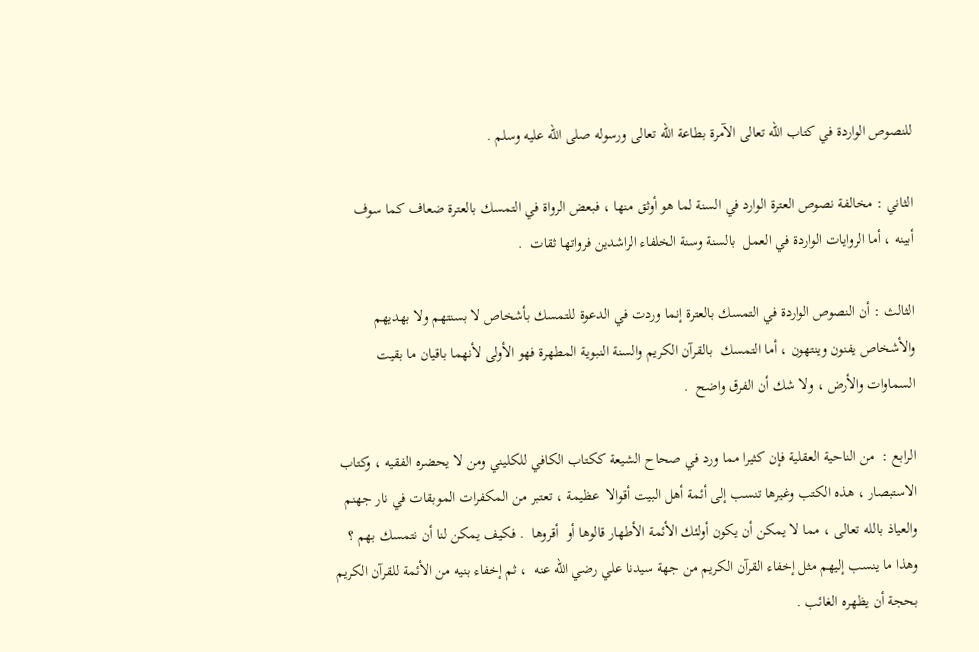للنصوص الواردة في كتاب الله تعالى الآمرة بطاعة الله تعالى ورسوله صلى الله عليه وسلم .

الثاني : مخالفة نصوص العترة الوارد في السنة لما هو أوثق منها ، فبعض الرواة في التمسك بالعترة ضعاف كما سوف أبينه ، أما الروايات الواردة في العمل  بالسنة وسنة الخلفاء الراشدين فرواتها ثقات  .

الثالث : أن النصوص الواردة في التمسك بالعترة إنما وردت في الدعوة للتمسك بأشخاص لا بسنتهم ولا بهديهم والأشخاص يفنون وينتهون ، أما التمسك  بالقرآن الكريم والسنة النبوية المطهرة فهو الأولى لأنهما باقيان ما بقيت السماوات والأرض ، ولا شك أن الفرق واضح  .

الرابع :  من الناحية العقلية فإن كثيرا مما ورد في صحاح الشيعة ككتاب الكافي للكليني ومن لا يحضره الفقيه ، وكتاب الاستبصار ، هذه الكتب وغيرها تنسب إلى أئمة أهل البيت أقوالا  عظيمة ، تعتبر من المكفرات الموبقات في نار جهنم والعياذ بالله تعالى ، مما لا يمكن أن يكون أولئك الأئمة الأطهار قالوها أو  أقروها  . فكيف يمكن لنا أن نتمسك بهم ؟ وهذا ما ينسب إليهم مثل إخفاء القرآن الكريم من جهة سيدنا علي رضي الله عنه  ، ثم إخفاء بنيه من الأئمة للقرآن الكريم بحجة أن يظهره الغائب .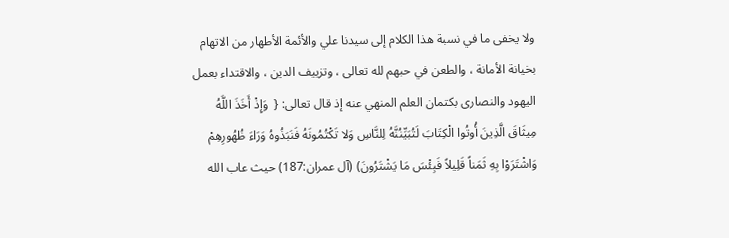ولا يخفى ما في نسبة هذا الكلام إلى سيدنا علي والأئمة الأطهار من الاتهام  بخيانة الأمانة ، والطعن في حبهم لله تعالى ، وتزييف الدين ، والاقتداء بعمل اليهود والنصارى بكتمان العلم المنهي عنه إذ قال تعالى: {  وَإِذْ أَخَذَ اللَّهُ مِيثَاقَ الَّذِينَ أُوتُوا الْكِتَابَ لَتُبَيِّنُنَّهُ لِلنَّاسِ وَلا تَكْتُمُونَهُ فَنَبَذُوهُ وَرَاءَ ظُهُورِهِمْ وَاشْتَرَوْا بِهِ ثَمَناً قَلِيلاً فَبِئْسَ مَا يَشْتَرُونَ) (آل عمران:187) حيث عاب الله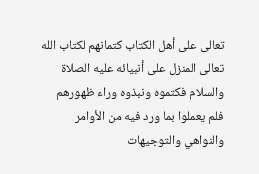تعالى على أهل الكتاب كتمانهم لكتاب الله تعالى المنزل على أنبيائه عليه الصلاة والسلام فكتموه ونبذوه وراء ظهورهم فلم يعملوا بما ورد فيه من الأوامر والنواهي والتوجيهات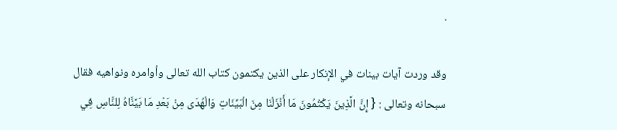.

وقد وردت آيات بينات في الإنكار على الذين يكتمون كتاب الله تعالى وأوامره ونواهيه فقال سبحانه وتعالى : { إِنَّ الَّذِينَ يَكْتُمُونَ مَا أَنْزَلْنَا مِنَ الْبَيِّنَاتِ وَالْهُدَى مِنْ بَعْدِ مَا بَيَّنَّاهُ لِلنَّاسِ فِي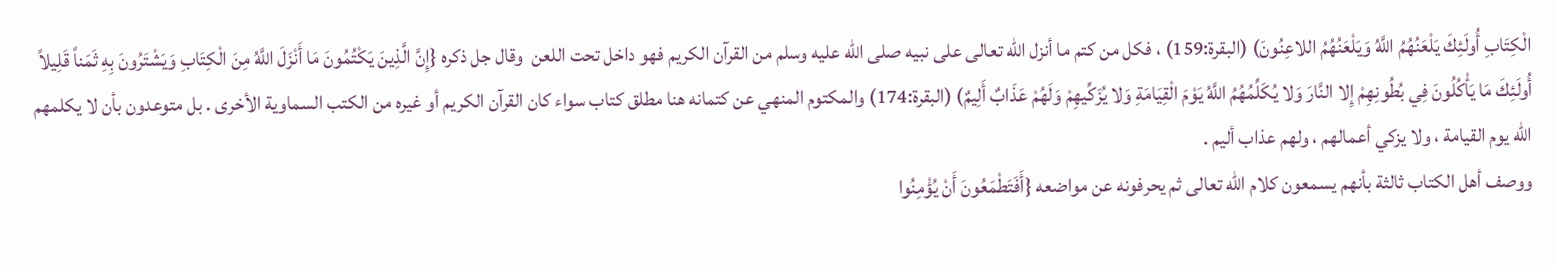الْكِتَابِ أُولَئِكَ يَلْعَنُهُمُ اللَّهُ وَيَلْعَنُهُمُ اللاعِنُونَ) (البقرة:159) ، فكل من كتم ما أنزل الله تعالى على نبيه صلى الله عليه وسلم من القرآن الكريم فهو داخل تحت اللعن  وقال جل ذكره {إِنَّ الَّذِينَ يَكْتُمُونَ مَا أَنْزَلَ اللَّهُ مِنَ الْكِتَابِ وَيَشْتَرُونَ بِهِ ثَمَناً قَلِيلاً أُولَئِكَ مَا يَأْكُلُونَ فِي بُطُونِهِمْ إِلا النَّارَ وَلا يُكَلِّمُهُمُ اللَّهُ يَوْمَ الْقِيَامَةِ وَلا يُزَكِّيهِمْ وَلَهُمْ عَذَابٌ أَلِيمٌ) (البقرة:174) والمكتوم المنهي عن كتمانه هنا مطلق كتاب سواء كان القرآن الكريم أو غيره من الكتب السماوية الأخرى . بل متوعدون بأن لا يكلمهم الله يوم القيامة ، ولا يزكي أعمالهم ، ولهم عذاب أليم .
ووصف أهل الكتاب ثالثة بأنهم يسمعون كلام الله تعالى ثم يحرفونه عن مواضعه {أَفَتَطْمَعُونَ أَنْ يُؤْمِنُوا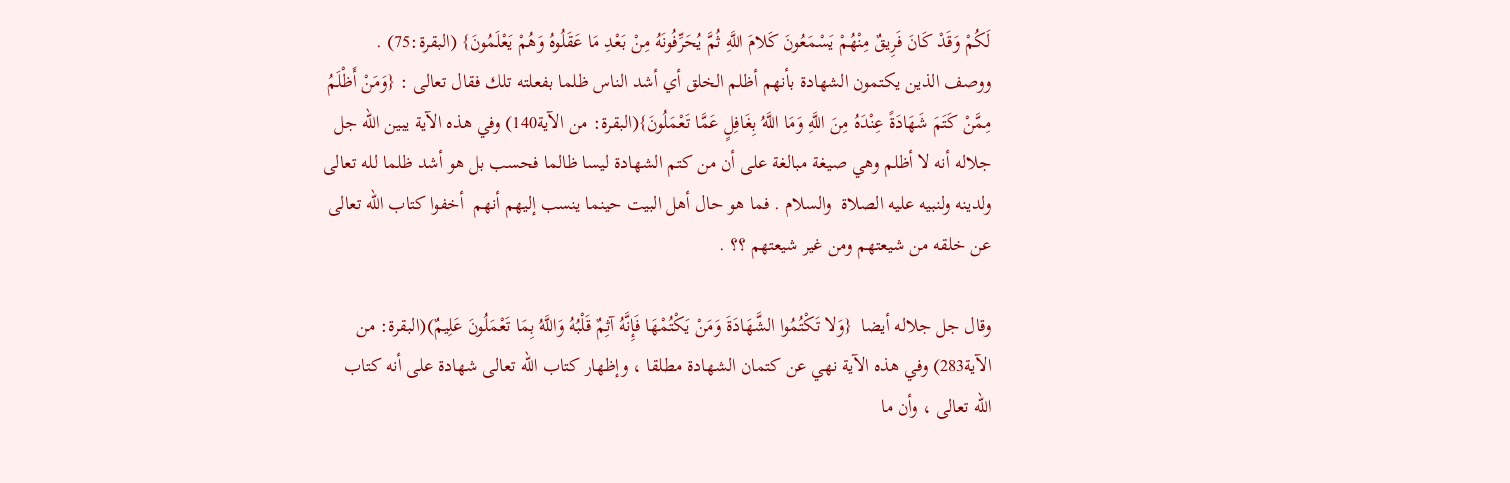لَكُمْ وَقَدْ كَانَ فَرِيقٌ مِنْهُمْ يَسْمَعُونَ كَلامَ اللَّهِ ثُمَّ يُحَرِّفُونَهُ مِنْ بَعْدِ مَا عَقَلُوهُ وَهُمْ يَعْلَمُونَ} (البقرة:75) .
ووصف الذين يكتمون الشهادة بأنهم أظلم الخلق أي أشد الناس ظلما بفعلته تلك فقال تعالى : {وَمَنْ أَظْلَمُ مِمَّنْ كَتَمَ شَهَادَةً عِنْدَهُ مِنَ اللَّهِ وَمَا اللَّهُ بِغَافِلٍ عَمَّا تَعْمَلُونَ}(البقرة: من الآية140) وفي هذه الآية يبين الله جل جلاله أنه لا أظلم وهي صيغة مبالغة على أن من كتم الشهادة ليسا ظالما فحسب بل هو أشد ظلما لله تعالى ولدينه ولنبيه عليه الصلاة  والسلام . فما هو حال أهل البيت حينما ينسب إليهم أنهم  أخفوا كتاب الله تعالى عن خلقه من شيعتهم ومن غير شيعتهم ؟؟ .

وقال جل جلاله أيضا  {وَلا تَكْتُمُوا الشَّهَادَةَ وَمَنْ يَكْتُمْهَا فَإِنَّهُ آثِمٌ قَلْبُهُ وَاللَّهُ بِمَا تَعْمَلُونَ عَلِيمٌ)(البقرة: من الآية283) وفي هذه الآية نهي عن كتمان الشهادة مطلقا ، وإظهار كتاب الله تعالى شهادة على أنه كتاب الله تعالى ، وأن ما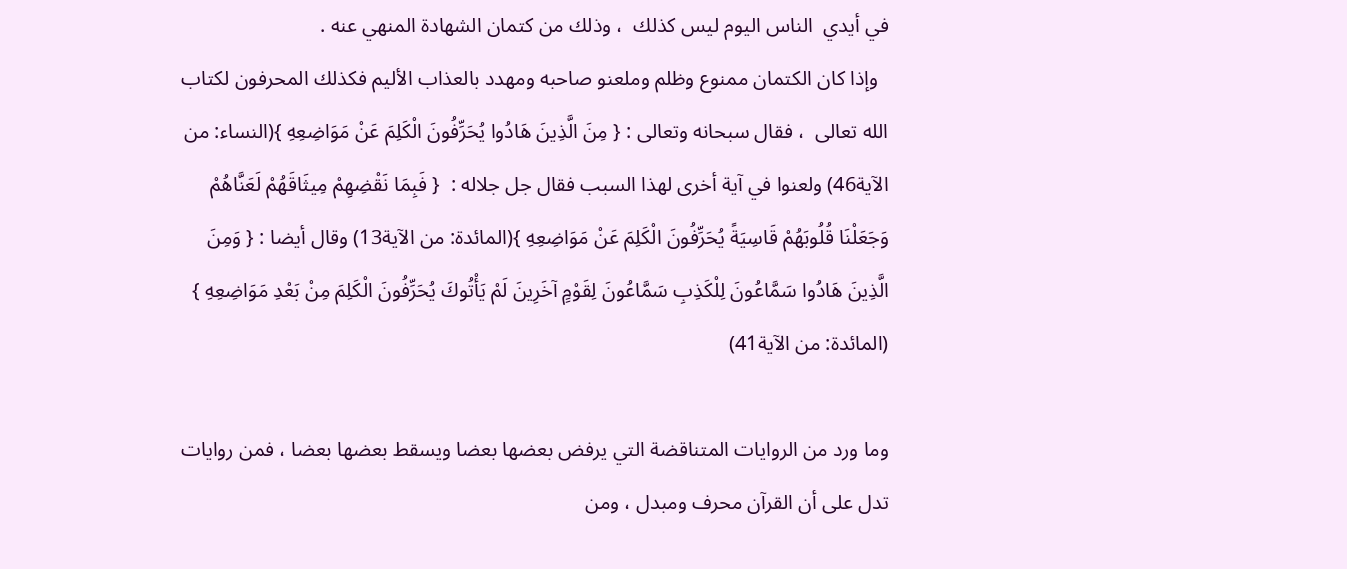في أيدي  الناس اليوم ليس كذلك  ، وذلك من كتمان الشهادة المنهي عنه .
  وإذا كان الكتمان ممنوع وظلم وملعنو صاحبه ومهدد بالعذاب الأليم فكذلك المحرفون لكتاب الله تعالى  ، فقال سبحانه وتعالى : { مِنَ الَّذِينَ هَادُوا يُحَرِّفُونَ الْكَلِمَ عَنْ مَوَاضِعِهِ }(النساء: من الآية46) ولعنوا في آية أخرى لهذا السبب فقال جل جلاله :  { فَبِمَا نَقْضِهِمْ مِيثَاقَهُمْ لَعَنَّاهُمْ وَجَعَلْنَا قُلُوبَهُمْ قَاسِيَةً يُحَرِّفُونَ الْكَلِمَ عَنْ مَوَاضِعِهِ }(المائدة: من الآية13) وقال أيضا : { وَمِنَ الَّذِينَ هَادُوا سَمَّاعُونَ لِلْكَذِبِ سَمَّاعُونَ لِقَوْمٍ آخَرِينَ لَمْ يَأْتُوكَ يُحَرِّفُونَ الْكَلِمَ مِنْ بَعْدِ مَوَاضِعِهِ } (المائدة: من الآية41)

وما ورد من الروايات المتناقضة التي يرفض بعضها بعضا ويسقط بعضها بعضا ، فمن روايات تدل على أن القرآن محرف ومبدل ، ومن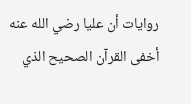روايات أن عليا رضي الله عنه أخفى القرآن الصحيح الذي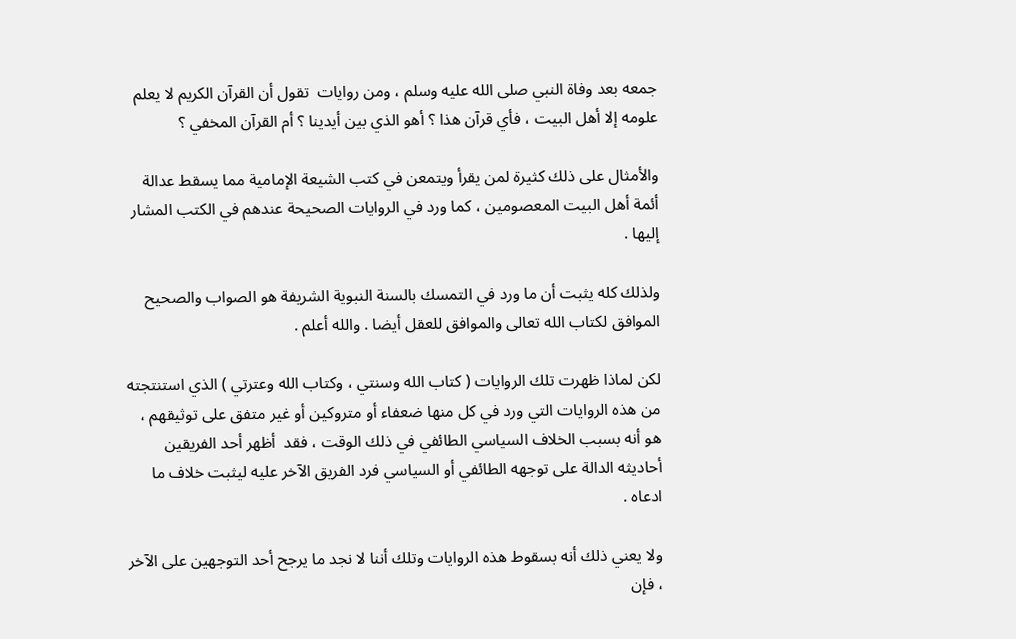جمعه بعد وفاة النبي صلى الله عليه وسلم ، ومن روايات  تقول أن القرآن الكريم لا يعلم علومه إلا أهل البيت ، فأي قرآن هذا ؟ أهو الذي بين أيدينا ؟ أم القرآن المخفي ؟

والأمثال على ذلك كثيرة لمن يقرأ ويتمعن في كتب الشيعة الإمامية مما يسقط عدالة أئمة أهل البيت المعصومين ، كما ورد في الروايات الصحيحة عندهم في الكتب المشار إليها .

ولذلك كله يثبت أن ما ورد في التمسك بالسنة النبوية الشريفة هو الصواب والصحيح الموافق لكتاب الله تعالى والموافق للعقل أيضا . والله أعلم .

لكن لماذا ظهرت تلك الروايات ( كتاب الله وسنتي ، وكتاب الله وعترتي ) الذي استنتجته من هذه الروايات التي ورد في كل منها ضعفاء أو متروكين أو غير متفق على توثيقهم ، هو أنه بسبب الخلاف السياسي الطائفي في ذلك الوقت ، فقد  أظهر أحد الفريقين أحاديثه الدالة على توجهه الطائفي أو السياسي فرد الفريق الآخر عليه ليثبت خلاف ما ادعاه .

ولا يعني ذلك أنه بسقوط هذه الروايات وتلك أننا لا نجد ما يرجح أحد التوجهين على الآخر ، فإن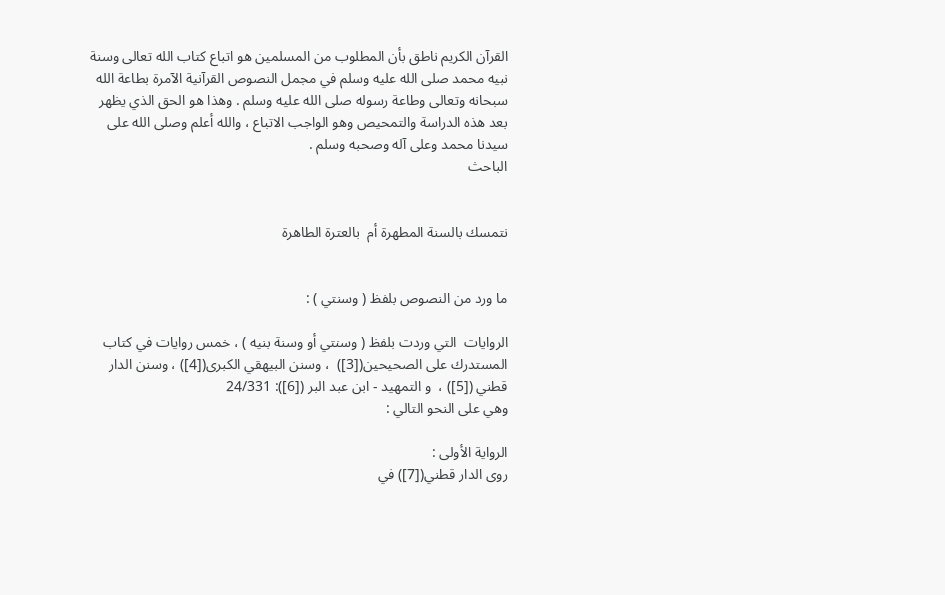القرآن الكريم ناطق بأن المطلوب من المسلمين هو اتباع كتاب الله تعالى وسنة نبيه محمد صلى الله عليه وسلم في مجمل النصوص القرآنية الآمرة بطاعة الله سبحانه وتعالى وطاعة رسوله صلى الله عليه وسلم . وهذا هو الحق الذي يظهر بعد هذه الدراسة والتمحيص وهو الواجب الاتباع ، والله أعلم وصلى الله على سيدنا محمد وعلى آله وصحبه وسلم .
الباحث


نتمسك بالسنة المطهرة أم  بالعترة الطاهرة


ما ورد من النصوص بلفظ ( وسنتي ) :

الروايات  التي وردت بلفظ ( وسنتي أو وسنة بنيه ) ، خمس روايات في كتاب المستدرك على الصحيحين([3])  ، وسنن البيهقي الكبرى([4]) ، وسنن الدار قطني ([5]) ،  و التمهيد - ابن عبد البر ([6]): 24/331
وهي على النحو التالي :

الرواية الأولى :
روى الدار قطني([7]) في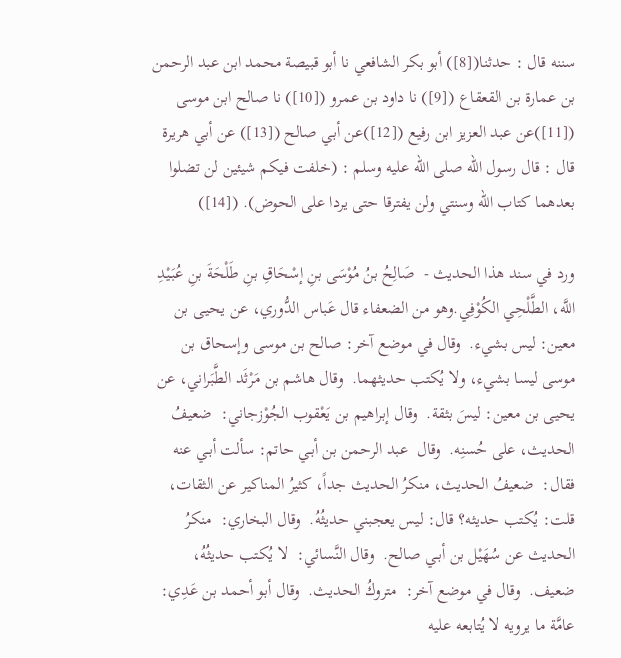سننه قال : حدثنا([8]) أبو بكر الشافعي نا أبو قبيصة محمد ابن عبد الرحمن بن عمارة بن القعقاع ([9]) نا داود بن عمرو ([10]) نا صالح ابن موسى ([11])عن عبد العزيز ابن رفيع ([12])عن أبي صالح ([13]) عن أبي هريرة قال : قال رسول الله صلى الله عليه وسلم : (خلفت فيكم شيئين لن تضلوا بعدهما كتاب الله وسنتي ولن يفترقا حتى يردا على الحوض). ([14])

ورد في سند هذا الحديث -  صَالِحُ بنُ مُوْسَى بنِ إسْحَاقِ بنِ طَلْحَةَ بنِ عُبَـيْدِ اللَّه، الطَّلْحِي الكُوْفِي.وهو من الضعفاء قال عَباس الدُّوري، عن يحيـى بن معين: ليس بشيء.  وقال في موضع آخر: صالح بن موسى وإسحاق بن موسى ليسا بشيء، ولا يُكتب حديثهما.  وقال هاشم بن مَرْثَد الطَّبَراني، عن يحيى بن معين: ليسَ بثقة.  وقال إبراهيم بن يَعْقوب الجُوْزجاني:  ضعيفُ الحديث، على حُسنِه.  وقال  عبد الرحمن بن أبـي حاتم: سألت أبـي عنه فقال:  ضعيفُ الحديث، منكرُ الحديث جداً، كثيرُ المناكير عن الثقات، قلت: يُكتب حديثه؟ قال: ليس يعجبني حديثُهُ.  وقال البخاري:  منكرُ الحديث عن سُهَيْل بن أبـي صالح.  وقال النَّسائي:  لا يُكتب حديثُهُ، ضعيف.  وقال في موضع آخر:  متروكُ الحديث.  وقال أبو أحمد بن عَدِي: عامَّة ما يرويه لا يُتابعه عليه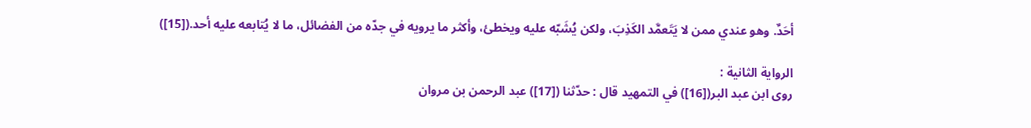أحَدٌ. وهو عندي ممن لا يَتَعمَّد الكَذِبَ، ولكن يُشَبّه عليه ويخطئ، وأكثر ما يرويه في جدّه من الفضائل، ما لا يُتابعه عليه أحد.([15])

الرواية الثانية :
روى ابن عبد البر([16]) في التمهيد قال : حدّثنا ([17]) عبد الرحمن بن مروان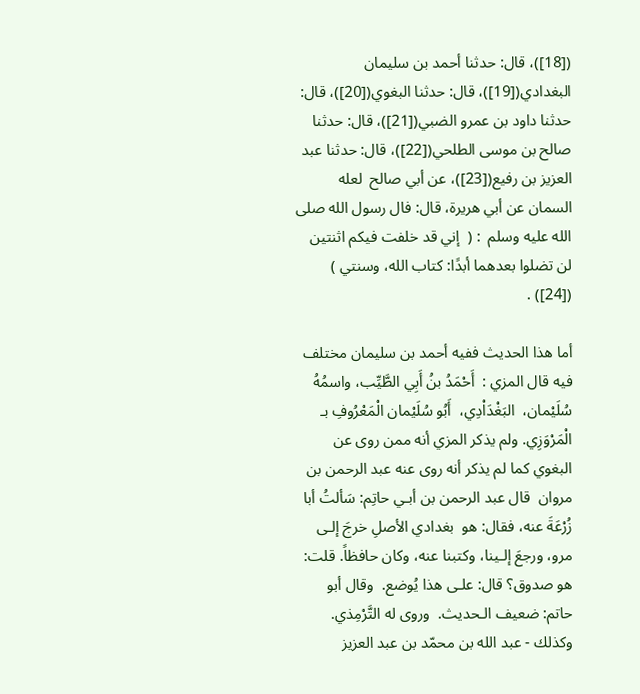([18])، قال: حدثنا أحمد بن سليمان البغدادي([19])، قال: حدثنا البغوي([20])، قال: حدثنا داود بن عمرو الضبي([21])، قال: حدثنا صالح بن موسى الطلحي([22])، قال: حدثنا عبد العزيز بن رفيع([23])، عن أبي صالح  لعله السمان عن أبي هريرة، قال: فال رسول الله صلى الله عليه وسلم  : (  إني قد خلفت فيكم اثنتين لن تضلوا بعدهما أبدًا: كتاب الله، وسنتي ) ([24]) .

أما هذا الحديث ففيه أحمد بن سليمان مختلف فيه قال المزي :  أَحْمَدُ بنُ أَبِي الطَّيِّب، واسمُهُ  سُلَيْمان،  البَغْدَاْدِي،  أَبُو سُلَيْمان الْمَعْرُوفِ بـ الْمَرْوَزِي. ولم يذكر المزي أنه ممن روى عن البغوي كما لم يذكر أنه روى عنه عبد الرحمن بن مروان  قال عبد الرحمن بن أبـي حاتِم: سَألتُ أبا زُرْعَةَ عنه، فقال: هو  بغدادي الأصلِ خرجَ إلـى مرو، ورجعَ إلـينا، وكتبنا عنه، وكان حافظاً. قلت:  هو صدوق؟ قال: علـى هذا يُوضع.  وقال أبو حاتم: ضعيف الـحديث.  وروى له التَّرْمِذي.
وكذلك - عبد الله بن محمّد بن عبد العزيز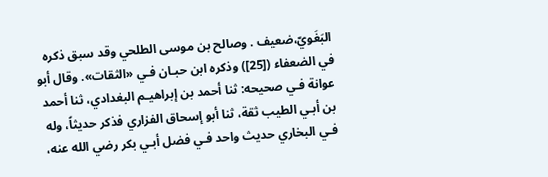البَغَويّ،ضعيف . وصالح بن موسى الطلحي وقد سبق ذكره في الضعفاء ([25]) وذكره ابن حبـان فـي «الثقات». وقال أبو عوانة فـي صحيحه: ثنا أحمد بن إبراهيـم البغدادي، ثنا أحمد بن أبـي الطيب ثقة، ثنا أبو إسحاق الفزاري فذكر حديثاً، وله فـي البخاري حديث واحد فـي فضل أبـي بكر رضي الله عنه،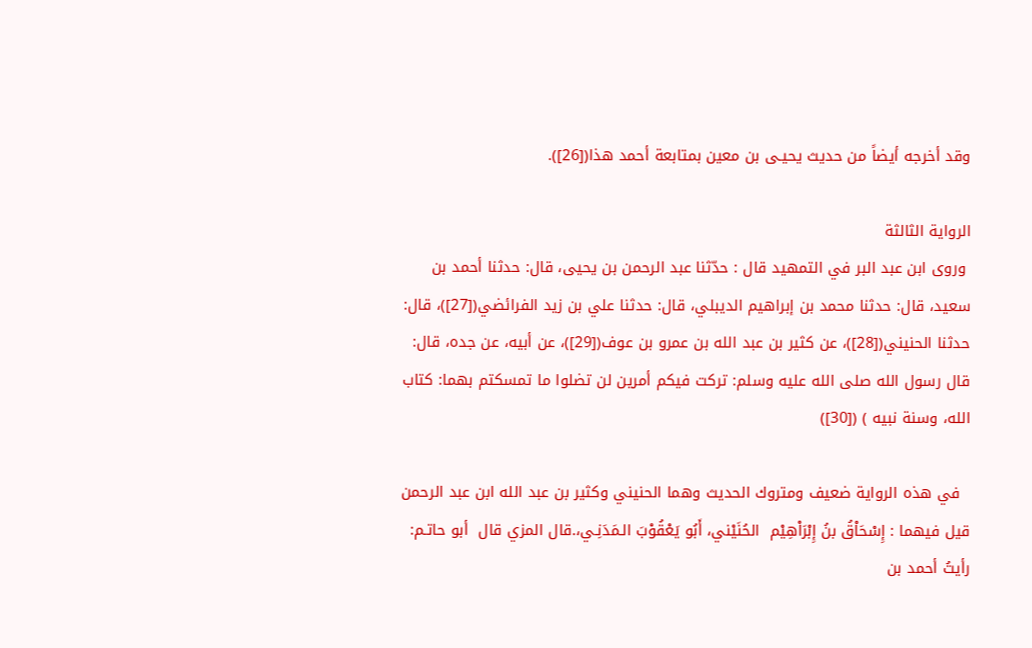وقد أخرجه أيضاً من حديث يحيـى بن معين بمتابعة أحمد هذا([26]).

الرواية الثالثة
 وروى ابن عبد البر في التمهيد قال : حدّثنا عبد الرحمن بن يحيى، قال: حدثنا أحمد بن سعيد، قال: حدثنا محمد بن إبراهيم الديبلي، قال: حدثنا علي بن زيد الفرائضي([27])، قال: حدثنا الحنيني([28])، عن كثير بن عبد الله بن عمرو بن عوف([29])، عن أبيه، عن جده، قال: قال رسول الله صلى الله عليه وسلم: تركت فيكم أمرين لن تضلوا ما تمسكتم بهما: كتاب الله، وسنة نبيه ) ([30])

  في هذه الرواية ضعيف ومتروك الحديث وهما الحنيني وكثير بن عبد الله ابن عبد الرحمن قيل فيهما : إِسْحَاْقُ بنُ إِبْرَاْهِيْم  الحُنَيْني، أَبُو يَعْقُوْبَ الـمَدَنِـي،.قال المزي قال  أبو حاتـم: رأيتُ أحمد بن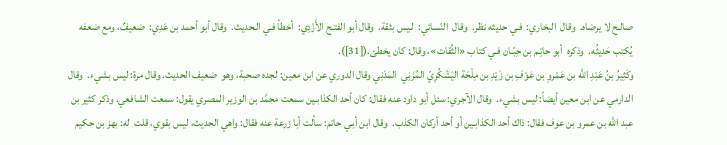صالـح لا يرضاه.  وقال  البخاري:  فـي حديثه نظر.  وقال  النّسائي:  لـيس بثقة.  وقال أبو الفتـح الأَزْدِي:  أخطأ فـي الـحديث.  وقال أبو أحمد بن عَدِي:  ضعيفٌ، ومع ضعفه يُكتب حَديثُه.  وذكره  أبو حاتِـم بن حِبّـان فـي كتاب «الثِّقات»، وقال: كان يخطئ.([31]).
وكَثِيرُ بنُ عَبْدِ اللَّه بن عَمْروِ بن عَوْفِ بن زَيْدِ بن مِلْحَة اليَشْكُرِيّ المُزَنِي  المَدَنِي وقال الدوري عن ابن معين: لجده صحبة، وهو  ضعيف الحديث. وقال مرة: ليس بشيء.  وقال الدارمي عن ابن معين أيضاً: ليس بشيء.  وقال الآجري: سئل أبو داود عنه فقال: كان أحد الكذابـين سمعت محمَّد بن الوزير المصري يقول: سمعت الشافعي. وذكر كثير بن عبد اللَّه بن عمرو بن عوف فقال: ذاك أحد الكذابـين أو أحد أركان الكذب.  وقال ابن أبـي حاتم: سألت أبا زرعة عنه فقال: واهي الحديث، ليس بقوي، قلت  له: بهز بن حكيم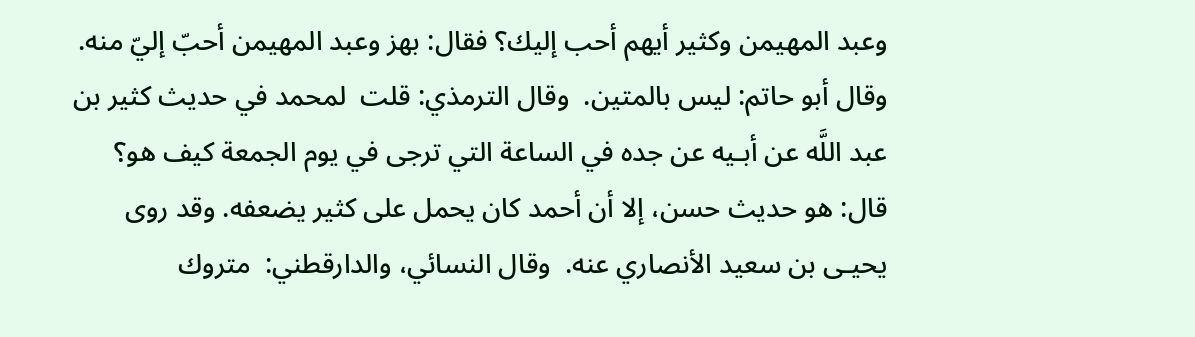وعبد المهيمن وكثير أيهم أحب إليك؟ فقال: بهز وعبد المهيمن أحبّ إليّ منه.  وقال أبو حاتم: ليس بالمتين.  وقال الترمذي: قلت  لمحمد في حديث كثير بن عبد اللَّه عن أبـيه عن جده في الساعة التي ترجى في يوم الجمعة كيف هو؟ قال: هو حديث حسن، إلا أن أحمد كان يحمل على كثير يضعفه. وقد روى يحيـى بن سعيد الأنصاري عنه.  وقال النسائي، والدارقطني:  متروك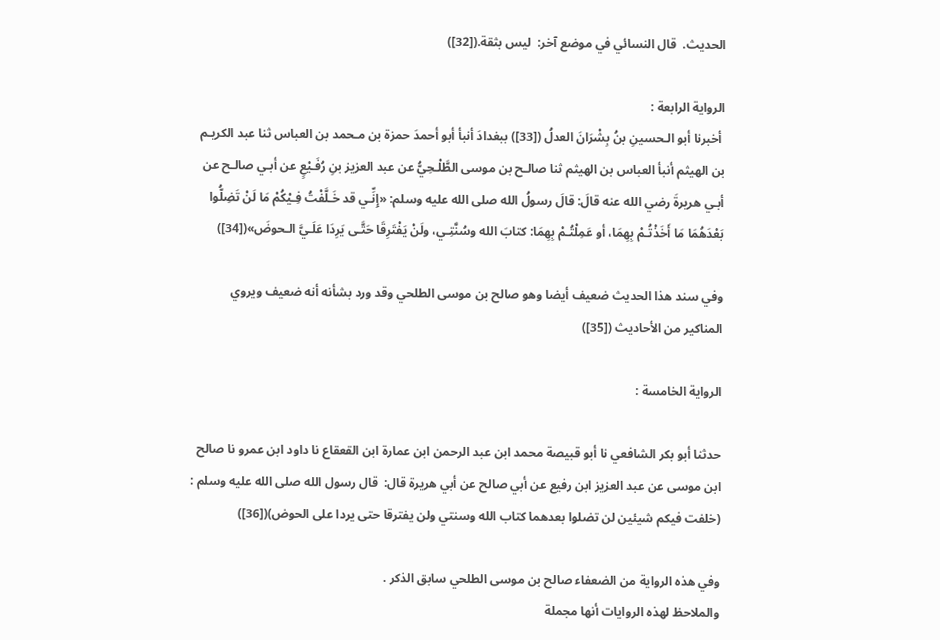الحديث.  قال النسائي في موضع آخر:  ليس بثقة.([32])

الرواية الرابعة :
 أخبرنا أبو الـحسينِ بنُ بِشْرَانَ العدلُ ([33]) ببغدادَ أنبأ أبو أحمدَ حمزة بن مـحمد بن العباس ثنا عبد الكريـم بن الهيثم أنبأ العباس بن الهيثم ثنا صالـح بن موسى الطَّلْـحِيُّ عن عبد العزيز بنِ رُفَـيْعٍ عن أبـي صالـح عن أبـي هريرةَ رضي الله عنه قالَ: قالَ رسولُ الله صلى الله عليه وسلم: «إِنِّـي قد خَـلَّفْتُ فِـيْكُمْ مَا لَنْ تَضِلُّوا بَعْدَهُمَا مَا أَخَذْتُـمْ بِهِمَا، أو عَمِلْتُـمْ بِهِمَا: كتابَ الله وسُنَّتِـي، ولَنْ يَفْتَرِقَا حَتَّـى يَرِدَا عَلَـيَّ الـحوضَ»([34])

وفي سند هذا الحديث ضعيف أيضا وهو صالح بن موسى الطلحي وقد ورد بشأنه أنه ضعيف ويروي المناكير من الأحاديث ([35])

الرواية الخامسة :

حدثنا أبو بكر الشافعي نا أبو قبيصة محمد ابن عبد الرحمن ابن عمارة ابن القعقاع نا داود ابن عمرو نا صالح ابن موسى عن عبد العزيز ابن رفيع عن أبي صالح عن أبي هريرة قال:  قال رسول الله صلى الله عليه وسلم : (خلفت فيكم شيئين لن تضلوا بعدهما كتاب الله وسنتي ولن يفترقا حتى يردا على الحوض)([36])

وفي هذه الرواية من الضعفاء صالح بن موسى الطلحي سابق الذكر .
والملاحظ لهذه الروايات أنها مجملة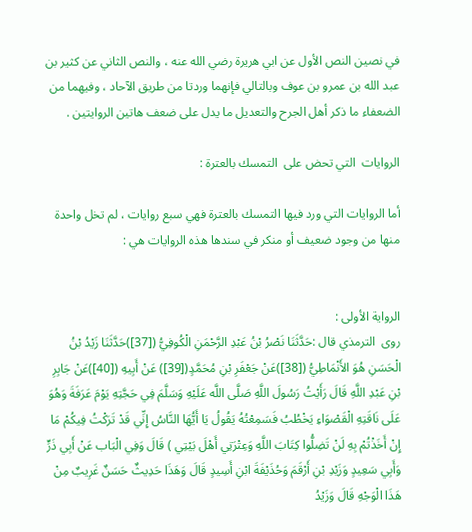في نصين النص الأول عن ابي هريرة رضي الله عنه ، والنص الثاني عن كثير بن عبد الله بن عمرو بن عوف وبالتالي فإنهما وردتا من طريق الآحاد ، وفيهما من الضعفاء ما ذكر أهل الجرح والتعديل ما يدل على ضعف هاتين الروايتين .

الروايات  التي تحض على  التمسك بالعترة :

أما الروايات التي ورد فيها التمسك بالعترة فهي سبع روايات ، لم تخل واحدة منها من وجود ضعيف أو منكر في سندها هذه الروايات هي :


الرواية الأولى :
روى  الترمذي قال :حَدَّثَنَا نَصْرُ بْنُ عَبْدِ الرَّحْمَنِ الْكُوفِيُّ ([37])حَدَّثَنَا زَيْدُ بْنُ الْحَسَنِ هُوَ الأَنْمَاطِيُّ ([38])عَنْ جَعْفَرِ بْنِ مُحَمَّدٍ([39]) عَنْ أَبِيهِ ([40])عَنْ جَابِرِ بْنِ عَبْدِ اللَّهِ قَالَ رَأَيْتُ رَسُولَ اللَّهِ صَلَّى اللَّه عَلَيْهِ وَسَلَّمَ فِي حَجَّتِهِ يَوْمَ عَرَفَةَ وَهُوَ عَلَى نَاقَتِهِ الْقَصْوَاءِ يَخْطُبُ فَسَمِعْتُهُ يَقُولُ يَا أَيُّهَا النَّاسُ إِنِّي قَدْ تَرَكْتُ فِيكُمْ مَا إِنْ أَخَذْتُمْ بِهِ لَنْ تَضِلُّوا كِتَابَ اللَّهِ وَعِتْرَتِي أَهْلَ بَيْتِي ) قَالَ وَفِي الْبَاب عَنْ أَبِي ذَرٍّ وَأَبِي سَعِيدٍ وَزَيْدِ بْنِ أَرْقَمَ وَحُذَيْفَةَ ابْنِ أَسِيدٍ قَالَ وَهَذَا حَدِيثٌ حَسَنٌ غَرِيبٌ مِنْ هَذَا الْوَجْهِ قَالَ وَزَيْدُ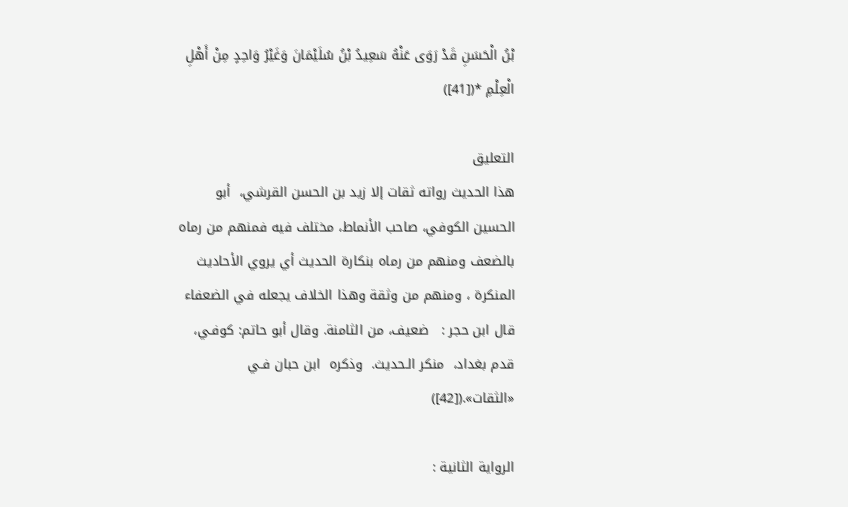بْنُ الْحَسَنِ قَدْ رَوَى عَنْهُ سَعِيدُ بْنُ سُلَيْمَانَ وَغَيْرُ وَاحِدٍ مِنْ أَهْلِ الْعِلْمِ *([41])

التعليق
هذا الحديث رواته ثقات إلا زيد بن الحسن القرشي،  أبو الحسين الكوفي، صاحب الأنماط، مختلف فيه فمنهم من رماه بالضعف ومنهم من رماه بنكارة الحديث أي يروي الأحاديث المنكرة ، ومنهم من وثقة وهذا الخلاف يجعله في الضعفاء قال ابن حجر :   ضعيف، من الثامنة. وقال أبو حاتم: كوفـي، قدم بغداد،  منكر الـحديث.  وذكره  ابن حبان فـي «الثقات».([42])

الرواية الثانية :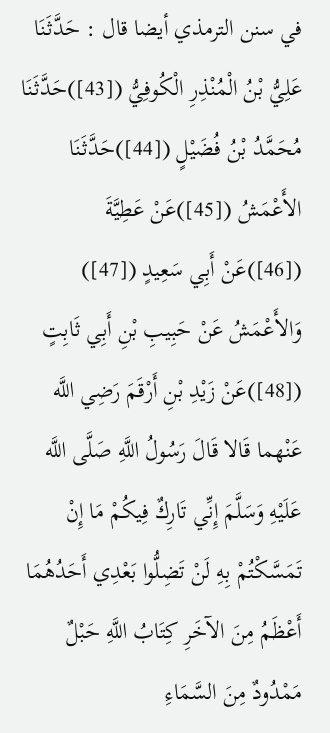في سنن الترمذي أيضا قال : حَدَّثَنَا عَلِيُّ بْنُ الْمُنْذِرِ الْكُوفِيُّ ([43])حَدَّثَنَا مُحَمَّدُ بْنُ فُضَيْلٍ ([44])حَدَّثَنَا الأَعْمَشُ ([45])عَنْ عَطِيَّةَ ([46])عَنْ أَبِي سَعِيدٍ ([47]) وَالأَعْمَشُ عَنْ حَبِيبِ بْنِ أَبِي ثَابِتٍ ([48])عَنْ زَيْدِ بْنِ أَرْقَمَ رَضِي اللَّه عَنْهما قَالا قَالَ رَسُولُ اللَّهِ صَلَّى اللَّه عَلَيْهِ وَسَلَّمَ إِنِّي تَارِكٌ فِيكُمْ مَا إِنْ تَمَسَّكْتُمْ بِهِ لَنْ تَضِلُّوا بَعْدِي أَحَدُهُمَا أَعْظَمُ مِنَ الآخَرِ كِتَابُ اللَّهِ حَبْلٌ مَمْدُودٌ مِنَ السَّمَاءِ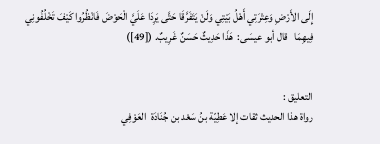إِلَى الأَرْضِ وَعِتْرَتِي أَهْلُ بَيْتِي وَلَنْ يَتَفَرَّقَا حَتَّى يَرِدَا عَلَيَّ الْحَوْضَ فَانْظُرُوا كَيْفَ تَخْلُفُونِي فِيهِمَا   قال أبو عيسَى:  هَذَا حَدِيثٌ حَسَنٌ غَرِيبٌ. ([49])


التعليق :
رواة هذا الحديث ثقات إلا عَطِيّة بنُ سَعْد بن جُنَادَة  العَوْفِي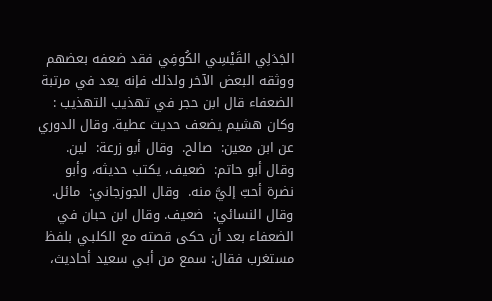الجَدَلِي القَيْسِي الكُوفِي فقد ضعفه بعضهم ووثقه البعض الآخر ولذلك فإنه يعد في مرتبة الضعفاء قال ابن حجر في تهذيب التهذيب : وكان هشيم يضعف حديث عطية. وقال الدوري عن ابن معين:  صالح.  وقال أبو زرعة:  لين.  وقال أبو حاتم:  ضعيف، يكتب حديثه، وأبو نضرة أحبّ إليَّ منه.  وقال الجوزجاني:  مائل.  وقال النسائي:  ضعيف. وقال ابن حبان في الضعفاء بعد أن حكى قصته مع الكلبـي بلفظ مستغرب فقال: سمع من أبـي سعيد أحاديث،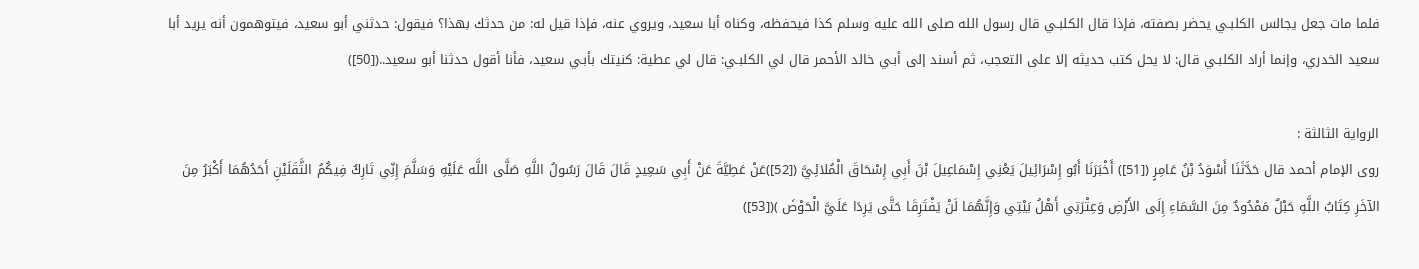فلما مات جعل يجالس الكلبـي يحضر بصفته، فإذا قال الكلبـي قال رسول الله صلى الله عليه وسلم كذا فيحفظه، وكناه أبا سعيد، ويروي عنه، فإذا قيل له: من حدثك بهذا؟ فيقول: حدثني أبو سعيد، فيتوهمون أنه يريد أبا سعيد الخدري، وإنما أراد الكلبـي قال: لا يحل كتب حديثه إلا على التعجب، ثم أسند إلى أبـي خالد الأحمر قال لي الكلبـي: قال لي عطية: كنيتك بأبـي سعيد، فأنا أقول حدثنا أبو سعيد..([50])

الرواية الثالثة :
روى الإمام أحمد قال حَدَّثَنَا أَسْوَدُ بْنُ عَامِرٍ ([51]) أَخْبَرَنَا أَبُو إِسْرَائِيلَ يَعْنِي إِسْمَاعِيلَ بْنَ أَبِي إِسْحَاقَ الْمُلائِيَّ ([52])عَنْ عَطِيَّةَ عَنْ أَبِي سَعِيدٍ قَالَ قَالَ رَسُولُ اللَّهِ صَلَّى اللَّه عَلَيْهِ وَسَلَّمَ إِنِّي تَارِكٌ فِيكُمُ الثَّقَلَيْنِ أَحَدُهُمَا أَكْبَرُ مِنَ الآخَرِ كِتَابُ اللَّهِ حَبْلٌ مَمْدُودٌ مِنَ السَّمَاءِ إِلَى الأَرْضِ وَعِتْرَتِي أَهْلُ بَيْتِي وَإِنَّهُمَا لَنْ يَفْتَرِقَا حَتَّى يَرِدَا عَلَيَّ الْحَوْضَ )([53])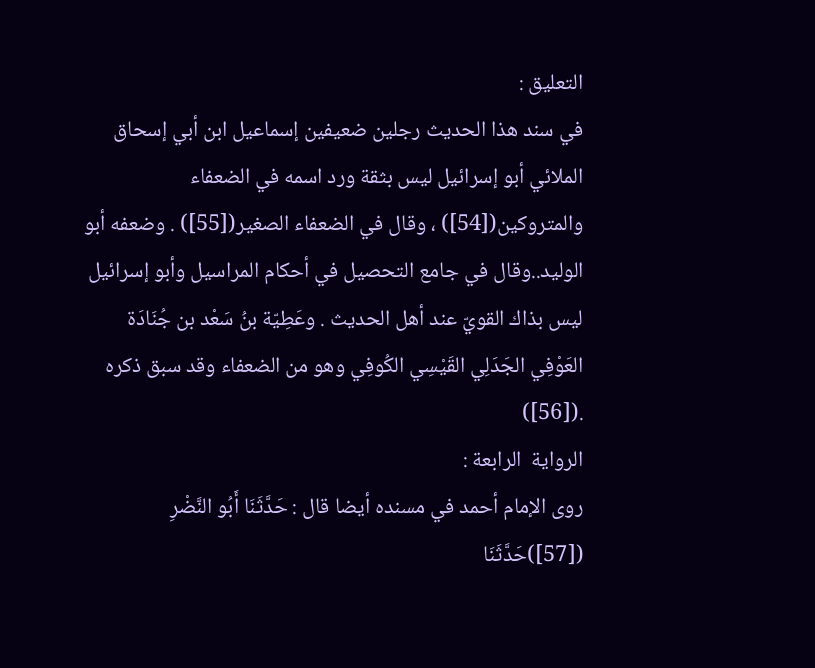التعليق :
في سند هذا الحديث رجلين ضعيفين إسماعيل ابن أبي إسحاق الملائي أبو إسرائيل ليس بثقة ورد اسمه في الضعفاء والمتروكين([54]) ، وقال في الضعفاء الصغير([55]) . وضعفه أبو الوليد..وقال في جامع التحصيل في أحكام المراسيل وأبو إسرائيل  ليس بذاك القويّ عند أهل الحديث . وعَطِيّة بنُ سَعْد بن جُنَادَة  العَوْفِي الجَدَلِي القَيْسِي الكُوفِي وهو من الضعفاء وقد سبق ذكره .([56])
الرواية  الرابعة :
روى الإمام أحمد في مسنده أيضا قال : حَدَّثَنَا أَبُو النَّضْرِ ([57])حَدَّثَنَا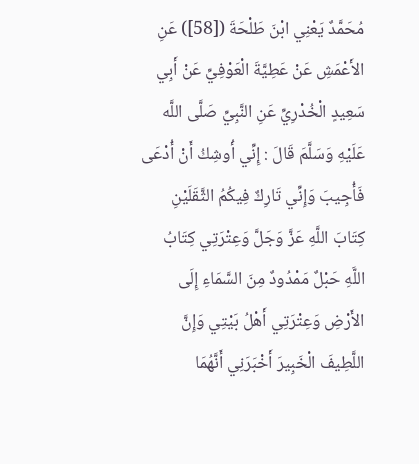مُحَمَّدٌ يَعْنِي ابْنَ طَلْحَةَ ([58]) عَنِ الأَعْمَشِ عَنْ عَطِيَّةَ الْعَوْفِيِّ عَنْ أَبِي سَعِيدٍ الْخُدْرِيِّ عَنِ النَّبِيِّ صَلَّى اللَّه عَلَيْهِ وَسَلَّمَ قَالَ : إِنِّي أُوشِكُ أَنْ أُدْعَى فَأُجِيبَ وَإِنِّي تَارِكٌ فِيكُمُ الثَّقَلَيْنِ كِتَابَ اللَّهِ عَزَّ وَجَلَّ وَعِتْرَتِي كِتَابُ اللَّهِ حَبْلٌ مَمْدُودٌ مِنَ السَّمَاءِ إِلَى الأَرْضِ وَعِتْرَتِي أَهْلُ بَيْتِي وَإِنَّ اللَّطِيفَ الْخَبِيرَ أَخْبَرَنِي أَنَّهُمَا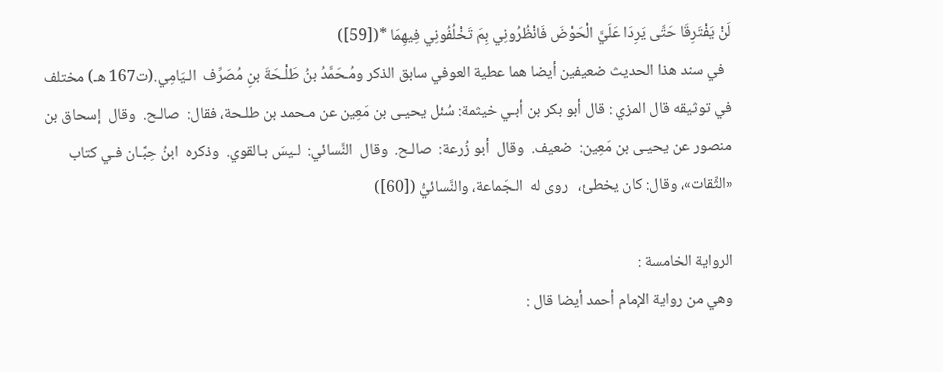لَنْ يَفْتَرِقَا حَتَّى يَرِدَا عَلَيَّ الْحَوْضَ فَانْظُرُونِي بِمَ تَخْلُفُونِي فِيهِمَا *([59])
  في سند هذا الحديث ضعيفين أيضا هما عطية العوفي سابق الذكر ومُـحَمَّدُ بنُ طَلْـحَةَ بنِ مُصَرِّف  الـيَامِي.(ت167 هـ) مختلف في توثيقه قال المزي : قال أبو بكر بن أبـي خيثمة: سُئل يحيـى بن مَعِين عن مـحمد بن طلـحة، فقال:  صالـح.  وقال  إسحاق بن منصور عن يحيـى بن مَعِين:  ضعيف.  وقال  أبو زُرعة:  صالـح.  وقال  النَّسائي:  لـيسَ بـالقوي.  وذكره  ابنُ حِبَّـان فـي كتاب «الثِّقات»، وقال: كان يخطئ،   روى له  الـجَماعة، والنَّسائيُّ ([60])

الرواية الخامسة :
وهي من رواية الإمام أحمد أيضا قال :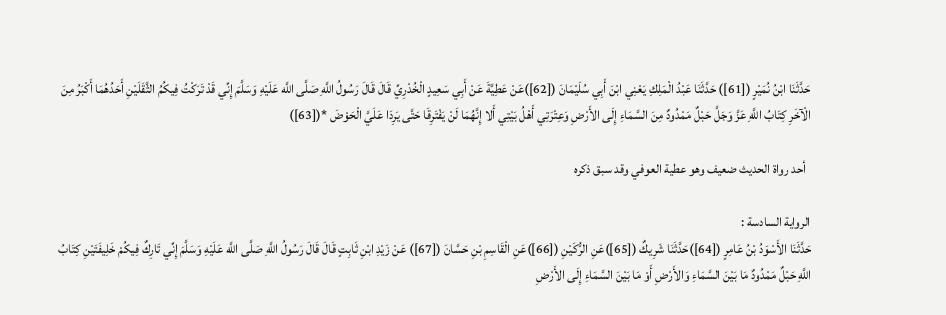حَدَّثَنَا ابْنُ نُمَيْرٍ ([61]) حَدَّثَنَا عَبْدُ الْمَلِكِ يَعْنِي ابْنَ أَبِي سُلَيْمَانَ ([62])عَنْ عَطِيَّةَ عَنْ أَبِي سَعِيدٍ الْخُدْرِيِّ قَالَ قَالَ رَسُولُ اللَّهِ صَلَّى اللَّه عَلَيْهِ وَسَلَّمَ إِنِّي قَدْ تَرَكْتُ فِيكُمُ الثَّقَلَيْنِ أَحَدُهُمَا أَكْبَرُ مِنَ الْآخَرِ كِتَابُ اللَّهِ عَزَّ وَجَلَّ حَبْلٌ مَمْدُودٌ مِنَ السَّمَاءِ إِلَى الأَرْضِ وَعِتْرَتِي أَهْلُ بَيْتِي أَلا إِنَّهُمَا لَنْ يَفْتَرِقَا حَتَّى يَرِدَا عَلَيَّ الْحَوْضَ *([63])

  أحد رواة الحديث ضعيف وهو عطية العوفي وقد سبق ذكره

الرواية السادسة :
حَدَّثَنَا الأَسْوَدُ بْنُ عَامِرٍ ([64])حَدَّثَنَا شَرِيكٌ ([65])عَنِ الرُّكَيْنِ ([66])عَنِ الْقَاسِمِ بْنِ حَسَّانَ ([67]) عَنْ زَيْدِ ابْنِ ثَابِتٍ قَالَ قَالَ رَسُولُ اللَّهِ صَلَّى اللَّه عَلَيْهِ وَسَلَّمَ إِنِّي تَارِكٌ فِيكُمْ خَلِيفَتَيْنِ كِتَابُ اللَّهِ حَبْلٌ مَمْدُودٌ مَا بَيْنَ السَّمَاءِ وَالأَرْضِ أَوْ مَا بَيْنَ السَّمَاءِ إِلَى الأَرْضِ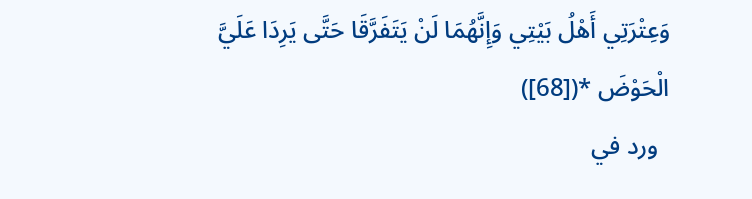وَعِتْرَتِي أَهْلُ بَيْتِي وَإِنَّهُمَا لَنْ يَتَفَرَّقَا حَتَّى يَرِدَا عَلَيَّ الْحَوْضَ *([68])
  ورد في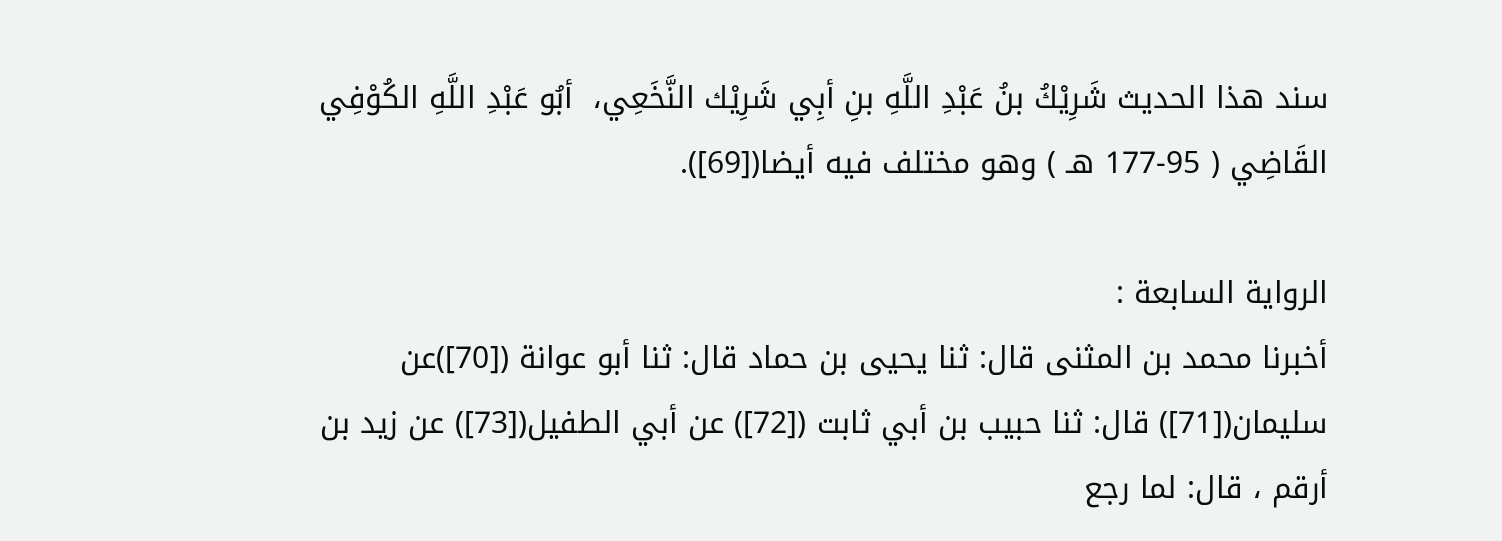سند هذا الحديث شَرِيْكُ بنُ عَبْدِ اللَّهِ بنِ أبِي شَرِيْك النَّخَعِي،  أبُو عَبْدِ اللَّهِ الكُوْفِي القَاضِي ( 95-177 هـ ) وهو مختلف فيه أيضا([69]).

الرواية السابعة :
أخبرنا محمد بن المثنى قال: ثنا يحيى بن حماد قال: ثنا أبو عوانة ([70])عن سليمان([71]) قال: ثنا حبيب بن أبي ثابت ([72]) عن أبي الطفيل([73]) عن زيد بن أرقم ، قال: لما رجع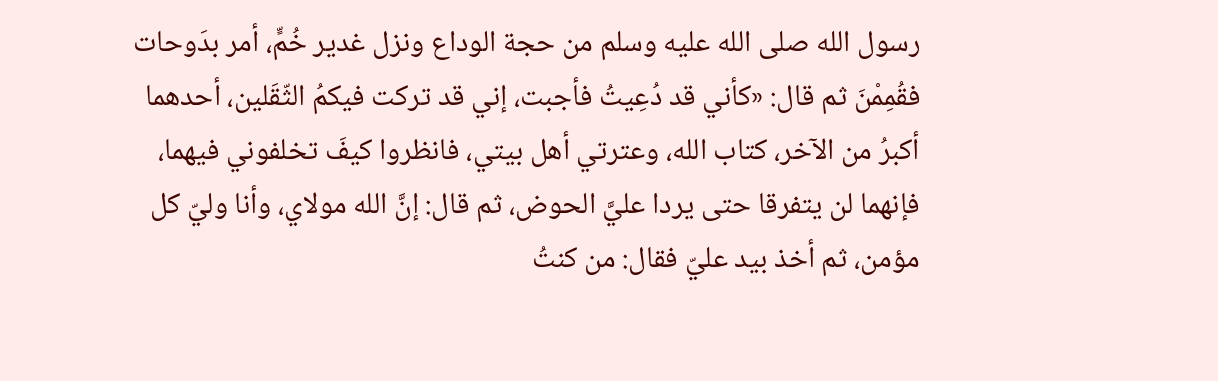رسول الله صلى الله عليه وسلم من حجة الوداع ونزل غدير خُمٍّ، أمر بدَوحات فقُمِمْنَ ثم قال: «كأني قد دُعِيتُ فأجبت، إني قد تركت فيكمُ الثّقَلين، أحدهما أكبرُ من الآخر، كتاب الله، وعترتي أهل بيتي، فانظروا كيفَ تخلفوني فيهما، فإنهما لن يتفرقا حتى يردا عليَّ الحوض، ثم قال: إنَّ الله مولاي، وأنا وليّ كل مؤمن، ثم أخذ بيد عليّ فقال: من كنتُ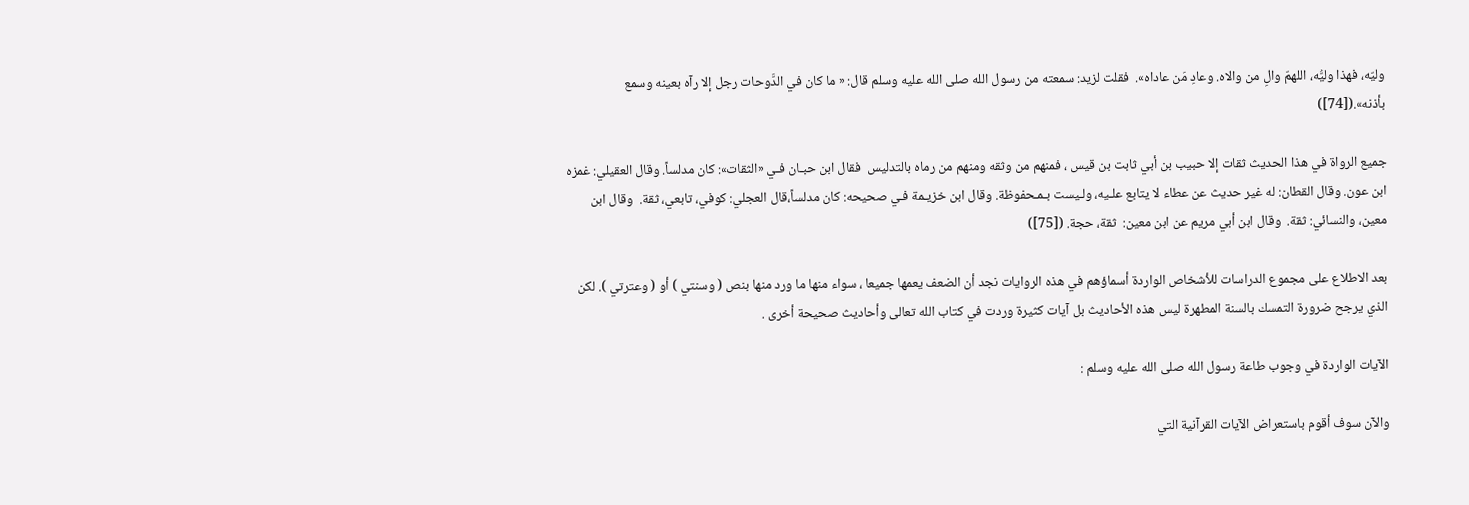وليّه، فهذا وليُّه، اللهمّ والِ من والاه. وعادِ مَن عاداه».  فقلت لزيد: سمعته من رسول الله صلى الله عليه وسلم قال: « ما كان في الدَّوحات رجل إلا رآه بعينه وسمع بأذنه».([74])

جميع الرواة في هذا الحديث ثقات إلا حبيب بن أبي ثابت بن قيس ، فمنهم من وثقه ومنهم من رماه بالتدليس  فقال ابن حبـان فـي «الثقات»: كان مدلساً. وقال العقيلي: غمزه ابن عون. وقال القطان: له غير حديث عن عطاء لا يتابع علـيه، ولـيست بـمـحفوظة. وقال ابن خزيـمة فـي صحيحه: كان مدلساً،قال العجلي: كوفي، تابعي، ثقة.  وقال ابن معين، والنسائي: ثقة.  وقال ابن أبي مريم عن ابن معين:  ثقة، حجة. ([75])

بعد الاطلاع على مجموع الدراسات للأشخاص الواردة أسماؤهم في هذه الروايات نجد أن الضعف يعمها جميعا ، سواء منها ما ورد منها بنص ( وسنتي ) أو ( وعترتي ). لكن الذي يرجح ضرورة التمسك بالسنة المطهرة ليس هذه الأحاديث بل آيات كثيرة وردت في كتاب الله تعالى وأحاديث صحيحة أخرى .

الآيات الواردة في وجوب طاعة رسول الله صلى الله عليه وسلم :

والآن سوف أقوم باستعراض الآيات القرآنية التي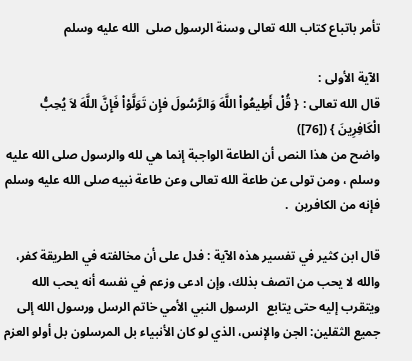تأمر باتباع كتاب الله تعالى وسنة الرسول صلى  الله عليه وسلم

الآية الأولى :
قال الله تعالى : { قُلْ أَطِيعُواْ اللَّهَ وَالرَّسُولَ فإِن تَوَلَّوْاْ فَإِنَّ اللَّهَ لاَ يُحِبُّ الْكَافِرِينَ } ([76])
واضح من هذا النص أن الطاعة الواجبة إنما هي لله والرسول صلى الله عليه وسلم ، ومن تولى عن طاعة الله تعالى وعن طاعة نبيه صلى الله عليه وسلم فإنه من الكافرين  .

قال ابن كثير في تفسير هذه الآية : فدل على أن مخالفته في الطريقة كفر، والله لا يحب من اتصف بذلك، وإن ادعى وزعم في نفسه أنه يحب الله ويتقرب إليه حتى يتابع   الرسول النبي الأمي خاتم الرسل ورسول الله إلى جميع الثقلين: الجن والإنس، الذي لو كان الأنبياء بل المرسلون بل أولو العزم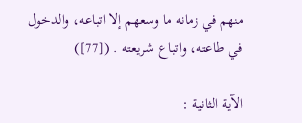منهم في زمانه ما وسعهم إلا اتباعه، والدخول في طاعته، واتباع شريعته . ([77])

الآية الثانية :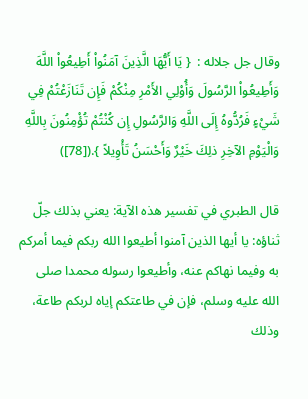وقال جل جلاله :  { يَا أَيُّهَا الَّذِينَ آمَنُواْ أَطِيعُواْ اللَّهَ وَأَطِيعُواْ الرَّسُولَ وَأُوْلِي الأَمْرِ مِنْكُمْ فَإِن تَنَازَعْتُمْ فِي شَيْءٍ فَرُدُّوهُ إِلَى اللَّهِ وَالرَّسُولِ إِن كُنْتُمْ تُؤْمِنُونَ بِاللَّهِ وَالْيَوْمِ الآخِرِ ذلِكَ خَيْرٌ وَأَحْسَنُ تَأْوِيلاً }.([78])

قال الطبري في تفسير هذه الآية: يعني بذلك جلّ ثناؤه: يا أيها الذين آمنوا أطيعوا الله ربكم فيما أمركم به وفيما نهاكم عنه، وأطيعوا رسوله محمدا صلى الله عليه وسلم، فإن في طاعتكم إياه لربكم طاعة، وذلك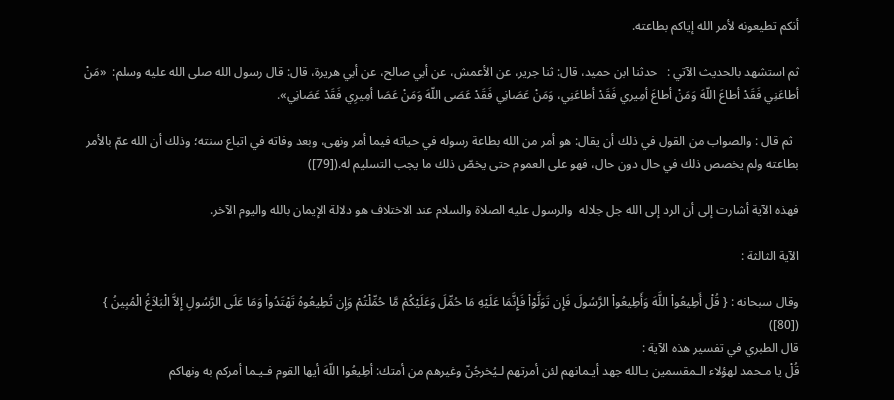أنكم تطيعونه لأمر الله إياكم بطاعته.

ثم استشهد بالحديث الآتي :   حدثنا ابن حميد، قال: ثنا جرير، عن الأعمش، عن أبي صالح، عن أبي هريرة، قال: قال رسول الله صلى الله عليه وسلم:  «مَنْ أطاعَنِي فَقَدْ أطاعَ اللّهَ وَمَنْ أطاعَ أمِيري فَقَدْ أطاعَنِي، وَمَنْ عَصَانِي فَقَدْ عَصَى اللّهَ وَمَنْ عَصَا أمِيرِي فَقَدْ عَصَانِي».

  ثم قال : والصواب من القول في ذلك أن يقال: هو أمر من الله بطاعة رسوله في حياته فيما أمر ونهى، وبعد وفاته في اتباع سنته؛ وذلك أن الله عمّ بالأمر بطاعته ولم يخصص ذلك في حال دون حال، فهو على العموم حتى يخصّ ذلك ما يجب التسليم له.([79])

فهذه الآية أشارت إلى أن الرد إلى الله جل جلاله  والرسول عليه الصلاة والسلام عند الاختلاف هو دلالة الإيمان بالله واليوم الآخر.

الآية الثالثة :

وقال سبحانه : { قُلْ أَطِيعُواْ اللَّهَ وَأَطِيعُواْ الرَّسُولَ فَإِن تَوَلَّوْاْ فَإِنَّمَا عَلَيْهِ مَا حُمِّلَ وَعَلَيْكُمْ مَّا حُمِّلْتُمْ وَإِن تُطِيعُوهُ تَهْتَدُواْ وَمَا عَلَى الرَّسُولِ إِلاَّ الْبَلاَغُ الْمُبِينُ } ([80])
قال الطبري في تفسير هذه الآية :
قُلْ يا مـحمد لهؤلاء الـمقسمين بـالله جهد أيـمانهم لئن أمرتهم لـيُخرجُنّ وغيرهم من أمتك: أطِيعُوا اللّهَ أيها القوم فـيـما أمركم به ونهاكم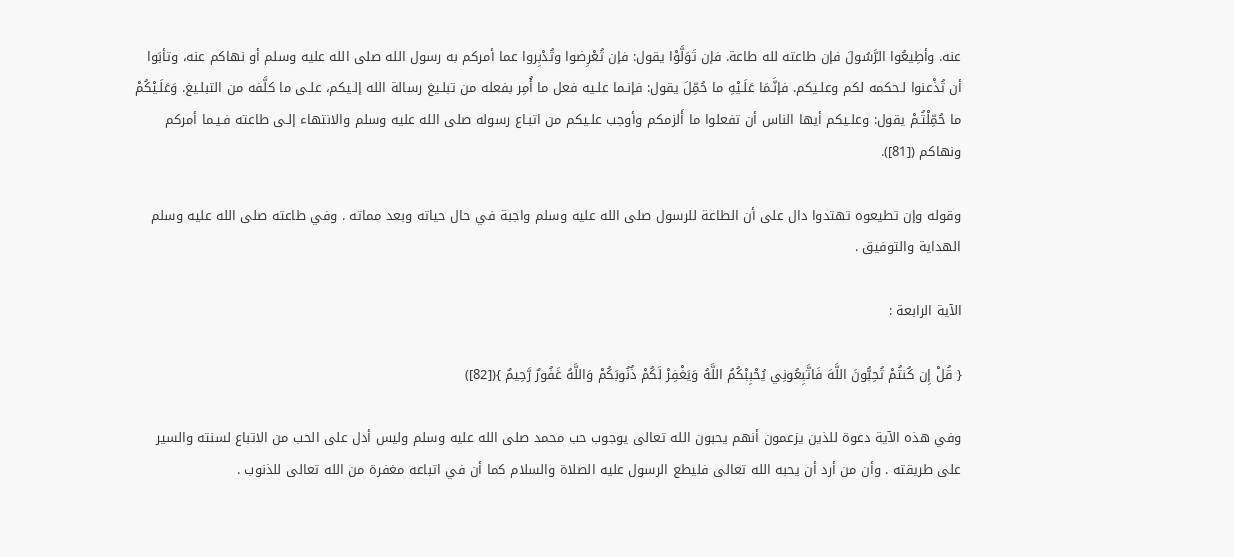عنه. وأطِيعُوا الرَّسُولَ فإن طاعته لله طاعة. فإن تَوَلَّوْا يقول: فإن تُعْرِضوا وتُدْبِروا عما أمركم به رسول الله صلى الله عليه وسلم أو نهاكم عنه، وتأبَوا أن تُذْعنوا لـحكمه لكم وعلـيكم. فإنَّـمَا عَلَـيْهِ ما حُمِّلَ يقول: فإنـما علـيه فعل ما أُمِر بفعله من تبلـيغ رسالة الله إلـيكم، علـى ما كلَّفه من التبلـيغ. وَعَلَـيْكُمْ ما حُمِّلْتُـمْ يقول: وعلـيكم أيها الناس أن تفعلوا ما أَلزمكم وأوجب علـيكم من اتبـاع رسوله صلى الله عليه وسلم والانتهاء إلـى طاعته فـيـما أمركم ونهاكم ([81]).

وقوله وإن تطيعوه تهتدوا دال على أن الطاعة للرسول صلى الله عليه وسلم واجبة في حال حياته وبعد مماته . وفي طاعته صلى الله عليه وسلم الهداية والتوفيق .

الآية الرابعة :

{ قُلْ إِن كُنتُمْ تُحِبُّونَ اللَّهَ فَاتَّبِعُونِي يُحْبِبْكُمُ اللَّهُ وَيَغْفِرْ لَكُمْ ذُنُوبَكُمْ وَاللَّهُ غَفُورٌ رَّحِيمٌ }([82])

وفي هذه الآية دعوة للذين يزعمون أنهم يحبون الله تعالى يوجوب حب محمد صلى الله عليه وسلم وليس أدل على الحب من الاتباع لسنته والسير على طريقته . وأن من أرد أن يحبه الله تعالى فليطع الرسول عليه الصلاة والسلام كما أن في اتباعه مغفرة من الله تعالى للذنوب .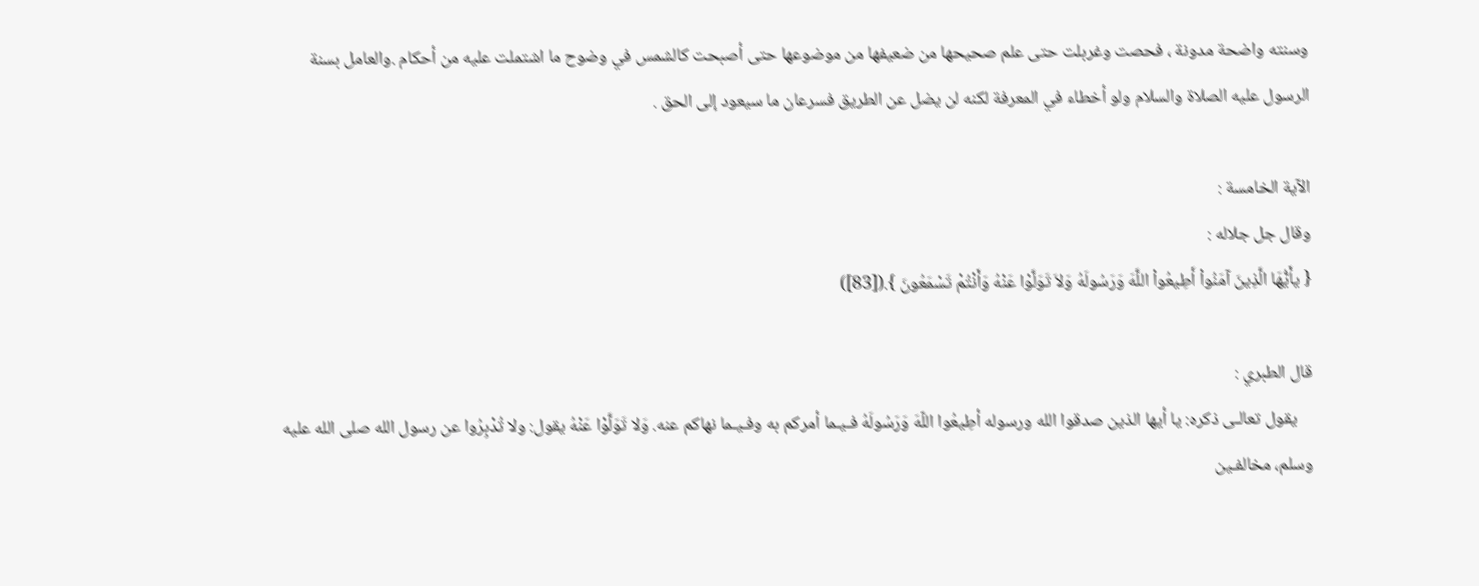وسنته واضحة مدونة ، فحصت وغربلت حتى علم صحيحها من ضعيفها من موضوعها حتى أصبحت كالشمس في وضوح ما اشتملت عليه من أحكام .والعامل بسنة الرسول عليه الصلاة والسلام ولو أخطاء في المعرفة لكنه لن يضل عن الطريق فسرعان ما سيعود إلى الحق .

الآية الخامسة :
وقال جل جلاله :
{ يأَيُّهَا الَّذِينَ آمَنُواْ أَطِيعُواْ اللَّهَ وَرَسُولَهُ وَلاَ تَوَلَّوْا عَنْهُ وَأَنْتُمْ تَسْمَعُونَ }.([83])

قال الطبري :
    يقول تعالـى ذكره: يا أيها الذين صدقوا الله ورسوله أطِيعُوا اللّهَ وَرَسُولَهُ فـيـما أمركم به وفـيـما نهاكم عنه. وَلا تَوَلَّوْا عَنْهُ يقول: ولا تُدْبِرُوا عن رسول الله صلى الله عليه وسلم، مخالفـين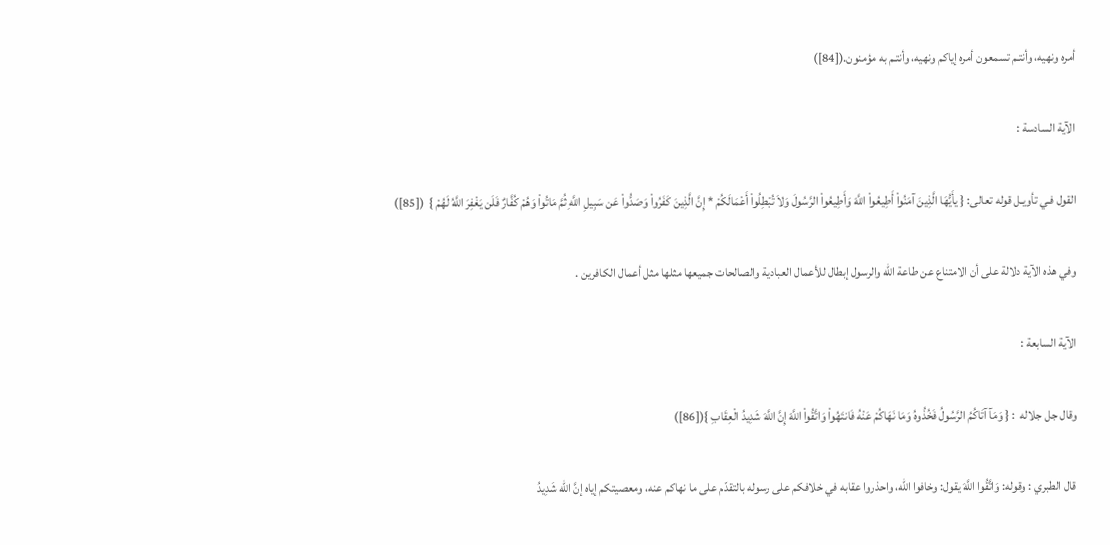أمره ونهيه، وأنتـم تسمعون أمره إياكم ونهيه، وأنتـم به مؤمنون.([84])

الآية السادسة :

القول فـي تأويـل قوله تعالى: { يأَيُّهَا الَّذِينَ آمَنُواْ أَطِيعُواْ اللَّهَ وَأَطِيعُواْ الرَّسُولَ وَلاَ تُبْطِلُواْ أَعْمَالَكُمْ * إِنَّ الَّذِينَ كَفَرُواْ وَصَدُّواْ عَن سَبِيلِ اللَّهِ ثُمَّ مَاتُواْ وَهُمْ كُفَّارٌ فَلَن يَغْفِرَ اللَّهُ لَهُمْ }  ([85])

وفي هذه الآية دلالة على أن الامتناع عن طاعة الله والرسول إبطال للأعمال العبادية والصالحات جميعها مثلها مثل أعمال الكافرين .

الآية السابعة :

وقال جل جلاله  : { وَمَآ آتَاكُمُ الرَّسُولُ فَخُذُوهُ وَمَا نَهَاكُمْ عَنْهُ فَانتَهُواْ وَاتَّقُواْ اللَّهَ إِنَّ اللَّهَ شَدِيدُ الْعِقَابِ }([86])

قال الطبري : وقوله: وَاتَّقُوا اللَّهَ يقول: وخافوا الله، واحذروا عقابه في خلافكم على رسوله بالتقدّم على ما نهاكم عنه، ومعصيتكم إياه إنَّ الله شَدِيدُ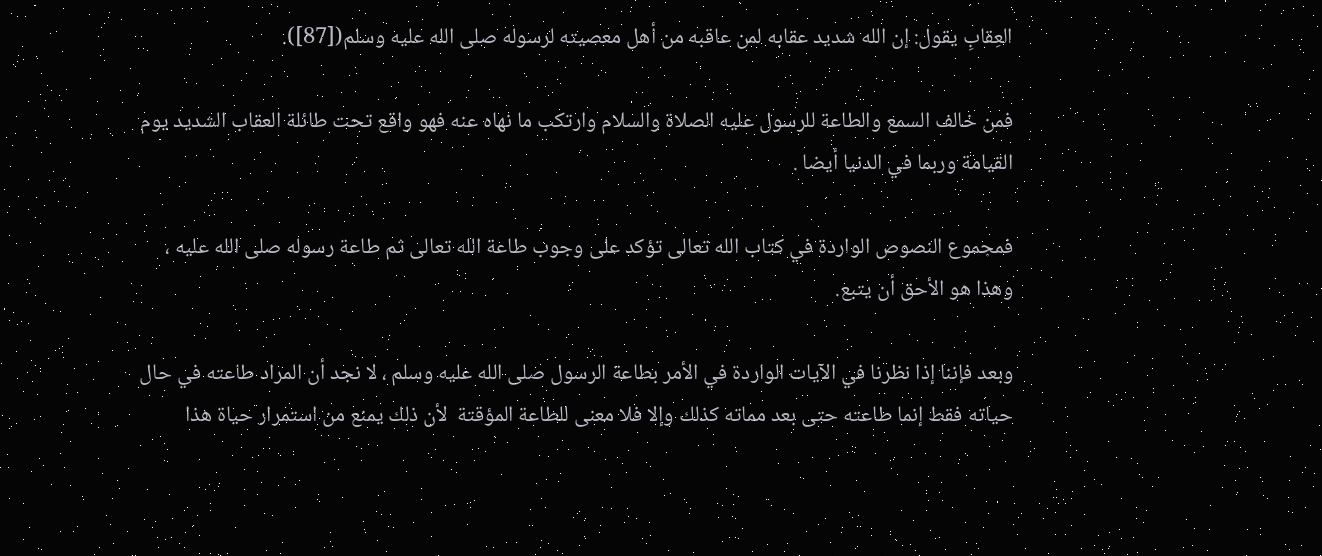العِقابِ يقول: إن الله شديد عقابه لمن عاقبه من أهل معصيته لرسوله صلى الله عليه وسلم([87]).

فمن خالف السمع والطاعة للرسول عليه الصلاة والسلام وارتكب ما نهاه عنه فهو واقع تحت طائلة العقاب الشديد يوم القيامة وربما في الدنيا أيضا .

فمجموع النصوص الواردة في كتاب الله تعالى تؤكد على وجوب طاعة الله تعالى ثم طاعة رسوله صلى الله عليه ، وهذا هو الأحق أن يتبع.

وبعد فإننا إذا نظرنا في الآيات الواردة في الأمر بطاعة الرسول صلى الله عليه وسلم ، لا نجد أن المراد طاعته في حال حياته فقط إنما طاعته حتى بعد مماته كذلك وإلا فلا معنى للطاعة المؤقتة  لأن ذلك يمنع من استمرار حياة هذا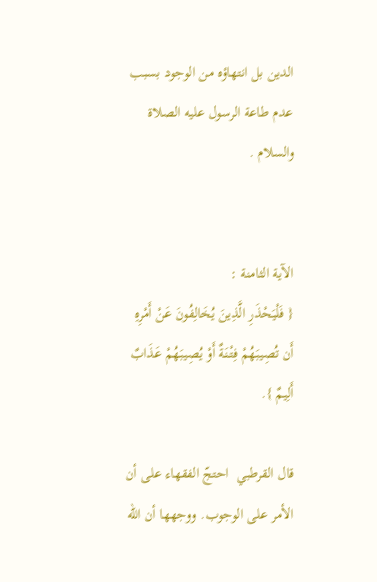الدين بل انتهاؤه من الوجود بسبب عدم طاعة الرسول عليه الصلاة والسلام .


الآية الثامنة :
{ فَلْيَحْذَرِ الَّذِينَ يُخَالِفُونَ عَنْ أَمْرِهِ أَن تُصِيبَهُمْ فِتْنَةٌ أَوْ يُصِيبَهُمْ عَذَابٌ أَلِيمٌ }.

قال القرطبي  احتجّ الفقهاء على أن الأمر على الوجوب. ووجهها أن الله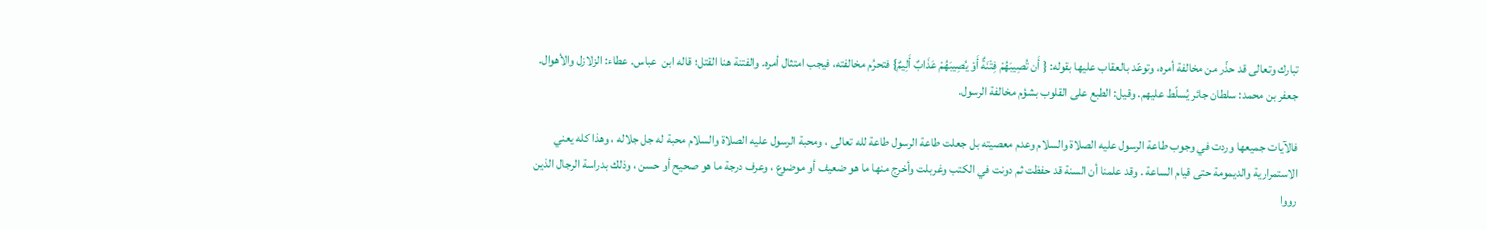تبارك وتعالى قد حذّر من مخالفة أمره، وتوعّد بالعقاب عليها بقوله: { أَن تُصِيبَهُمْ فِتْنَةٌ أَوْ يُصِيبَهُمْ عَذَابٌ أَلِيمٌ} فتحرُم مخالفته، فيجب امتثال أمره. والفتنة هنا القتل؛ قاله ابن  عباس. عطاء: الزلازل والأهوال. جعفر بن محمد: سلطان جائر يُسلّط عليهم. وقيل: الطبع على القلوب بشؤم مخالفة الرسول.

فالآيات جميعها وردت في وجوب طاعة الرسول عليه الصلاة والسلام وعدم معصيته بل جعلت طاعة الرسول طاعة لله تعالى ، ومحبة الرسول عليه الصلاة والسلام محبة له جل جلاله ، وهذا كله يعني الاستمرارية والديمومة حتى قيام الساعة . وقد علمنا أن السنة قد حفظت ثم دونت في الكتب وغربلت وأخرج منها ما هو ضعيف أو موضوع ، وعرف درجة ما هو صحيح أو حسن ، وذلك بدراسة الرجال الذين رووا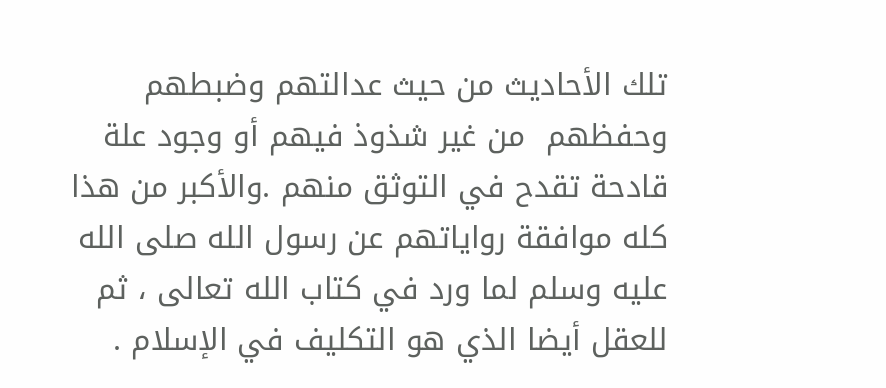تلك الأحاديث من حيث عدالتهم وضبطهم وحفظهم  من غير شذوذ فيهم أو وجود علة قادحة تقدح في التوثق منهم .والأكبر من هذا كله موافقة رواياتهم عن رسول الله صلى الله عليه وسلم لما ورد في كتاب الله تعالى ، ثم للعقل أيضا الذي هو التكليف في الإسلام .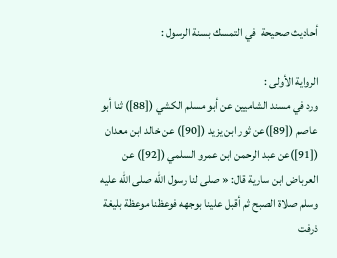أحاديث صحيحة  في التمسك بسنة الرسول :

الرواية الأولى :
ورد في مسند الشاميين عن أبو مسلم الكشي ([88]) ثنا أبو عاصم ([89])عن ثور ابن يزيد ([90]) عن خالد ابن معدان ([91])عن عبد الرحمن ابن عمرو السلمي ([92]) عن العرباض ابن سارية قال: « صلى لنا رسول الله صلى الله عليه وسلم صلاة الصبح ثم أقبل علينا بوجهه فوعظنا موعظة بليغة ذرفت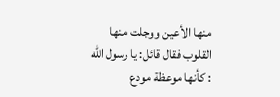منها الأعين ووجلت منها القلوب فقال قائل: يا رسول الله : كأنها موعظة مودع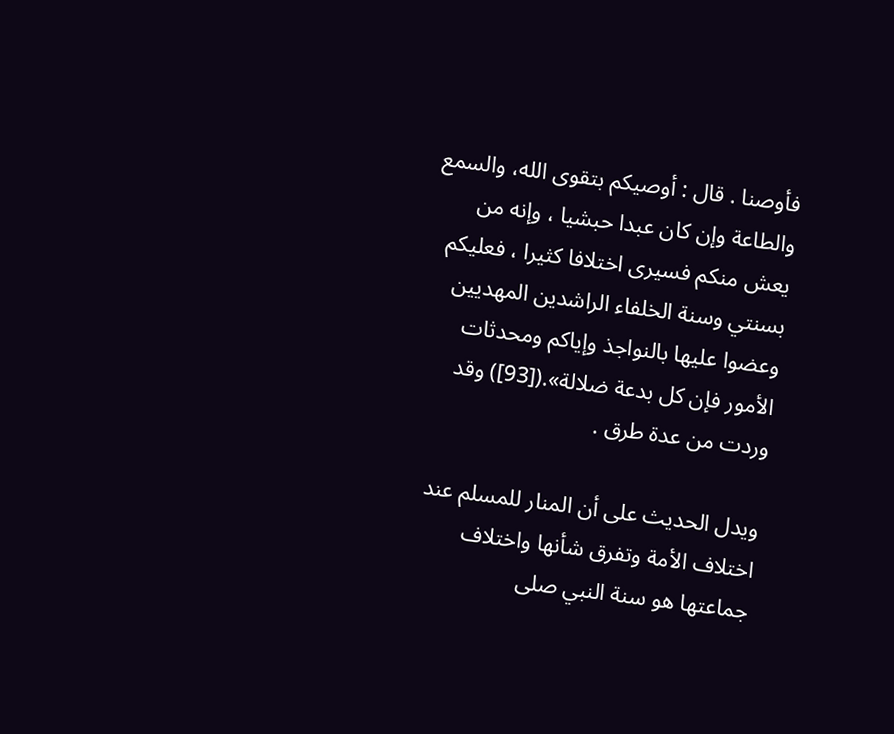فأوصنا . قال : أوصيكم بتقوى الله، والسمع والطاعة وإن كان عبدا حبشيا ، وإنه من يعش منكم فسيرى اختلافا كثيرا ، فعليكم بسنتي وسنة الخلفاء الراشدين المهديين وعضوا عليها بالنواجذ وإياكم ومحدثات الأمور فإن كل بدعة ضلالة».([93]) وقد وردت من عدة طرق .

ويدل الحديث على أن المنار للمسلم عند اختلاف الأمة وتفرق شأنها واختلاف جماعتها هو سنة النبي صلى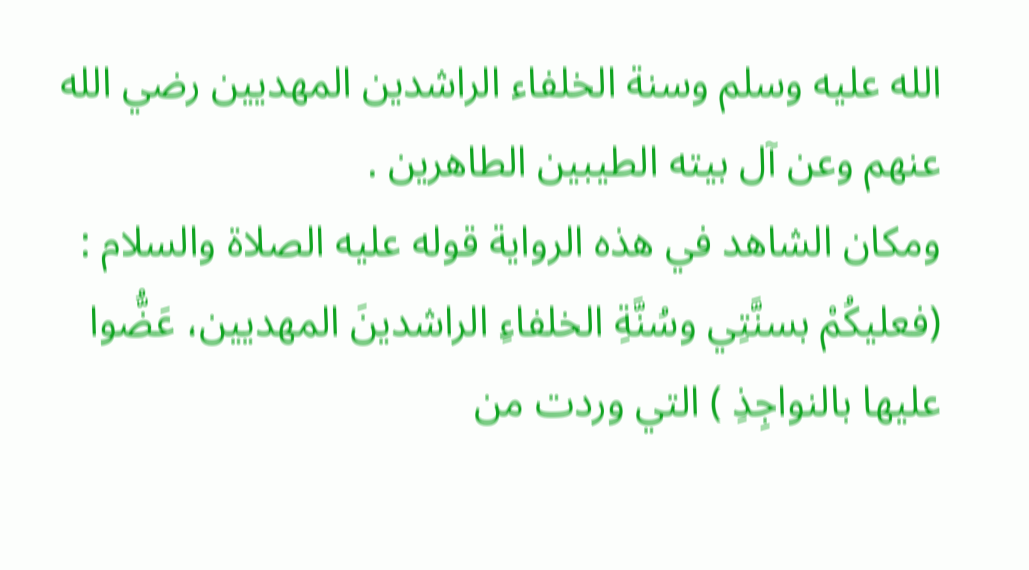الله عليه وسلم وسنة الخلفاء الراشدين المهديين رضي الله عنهم وعن آل بيته الطيبين الطاهرين .
ومكان الشاهد في هذه الرواية قوله عليه الصلاة والسلام : (فعليكُمْ بسنَّتِي وسُنَّةِ الخلفاءِ الراشدينَ المهديين، عَضُّوا عليها بالنواجِذِ ) التي وردت من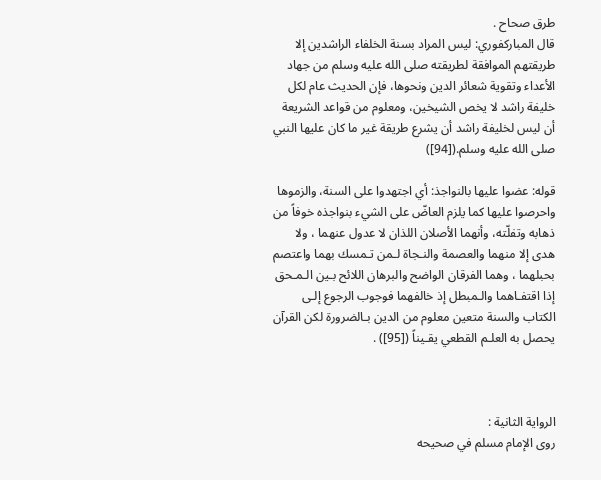طرق صحاح .
قال المباركفوري: ليس المراد بسنة الخلفاء الراشدين إلا طريقتهم الموافقة لطريقته صلى الله عليه وسلم من جهاد الأعداء وتقوية شعائر الدين ونحوها، فإن الحديث عام لكل خليفة راشد لا يخص الشيخين، ومعلوم من قواعد الشريعة أن ليس لخليفة راشد أن يشرع طريقة غير ما كان عليها النبي صلى الله عليه وسلم.([94])

قوله: عضوا عليها بالنواجذ: أي اجتهدوا على السنة، والزموها واحرصوا عليها كما يلزم العاضّ على الشيء بنواجذه خوفاً من ذهابه وتفلّته، وأنهما الأصلان اللذان لا عدول عنهما ، ولا هدى إلا منهما والعصمة والنـجاة لـمن تـمسك بهما واعتصم بحبلهما ، وهما الفرقان الواضح والبرهان اللائح بـين الـمـحق إذا اقتفـاهما والـمبطل إذ خالفهما فوجوب الرجوع إلـى الكتاب والسنة متعين معلوم من الدين بـالضرورة لكن القرآن يحصل به العلـم القطعي يقـيناً ([95]) .



الرواية الثانية :
روى الإمام مسلم في صحيحه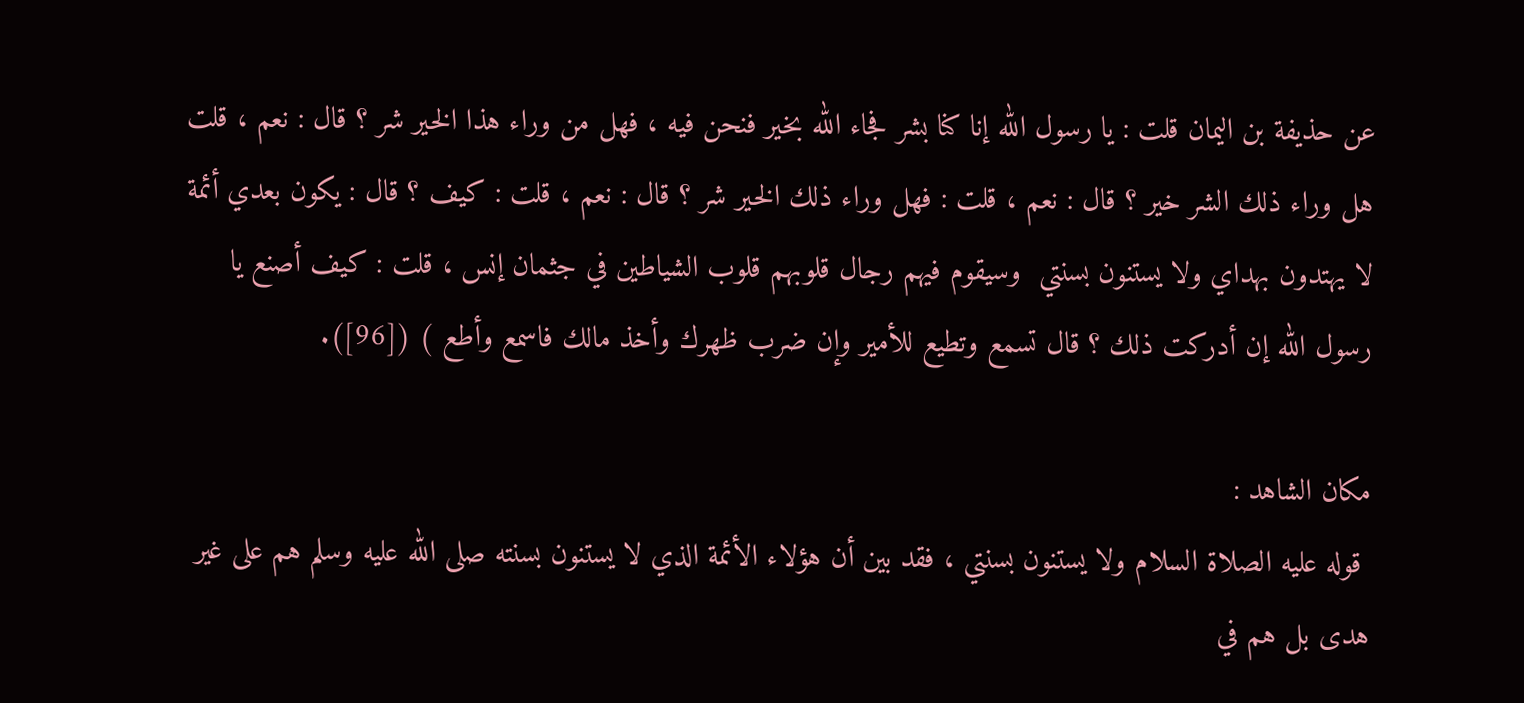عن حذيفة بن اليمان قلت : يا رسول الله إنا كنا بشر فجاء الله بخير فنحن فيه ، فهل من وراء هذا الخير شر ؟ قال : نعم ، قلت هل وراء ذلك الشر خير ؟ قال : نعم ، قلت : فهل وراء ذلك الخير شر ؟ قال : نعم ، قلت : كيف ؟ قال : يكون بعدي أئمة لا يهتدون بهداي ولا يستنون بسنتي  وسيقوم فيهم رجال قلوبهم قلوب الشياطين في جثمان إنس ، قلت : كيف أصنع يا رسول الله إن أدركت ذلك ؟ قال تسمع وتطيع للأمير وإن ضرب ظهرك وأخذ مالك فاسمع وأطع ) ([96]).

مكان الشاهد :
 قوله عليه الصلاة السلام ولا يستنون بسنتي ، فقد بين أن هؤلاء الأئمة الذي لا يستنون بسنته صلى الله عليه وسلم هم على غير هدى بل هم في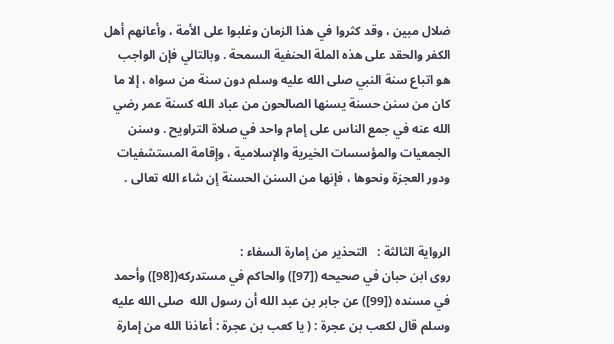ضلال مبين ، وقد كثروا في هذا الزمان وغلبوا على الأمة ، وأعانهم أهل الكفر والحقد على هذه الملة الحنفية السمحة . وبالتالي فإن الواجب هو اتباع سنة النبي صلى الله عليه وسلم دون سنة من سواه ، إلا ما كان من سنن حسنة يسنها الصالحون من عباد الله كسنة عمر رضي الله عنه في جمع الناس على إمام واحد في صلاة التراويح . وسنن الجمعيات والمؤسسات الخيرية والإسلامية ، وإقامة المستشفيات ودور العجزة ونحوها ، فإنها من السنن الحسنة إن شاء الله تعالى .


الرواية الثالثة :   التحذير من إمارة السفاء :
روى ابن حبان في صحيحه ([97]) والحاكم في مستدركه([98]) وأحمد في مسنده ([99]) عن جابر بن عبد الله أن رسول الله  صلى الله عليه وسلم قال لكعب بن عجرة : ( يا كعب بن عجرة : أعاذنا الله من إمارة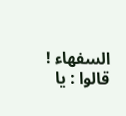السفهاء ! قالوا : يا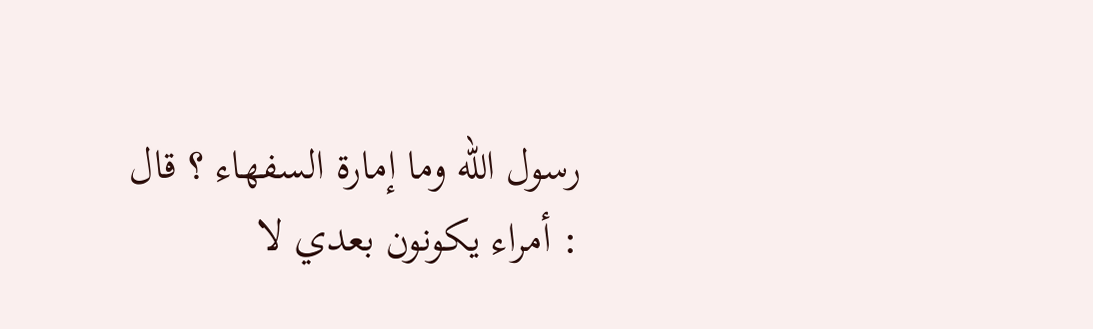رسول الله وما إمارة السفهاء ؟ قال : أمراء يكونون بعدي لا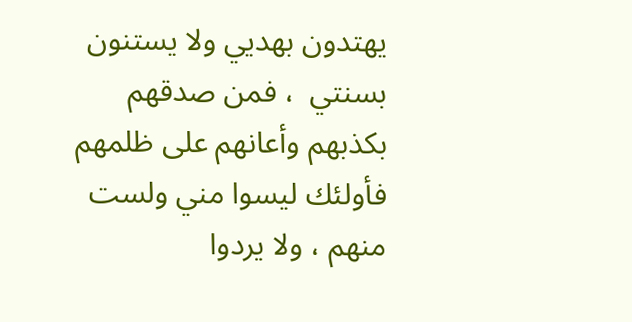يهتدون بهديي ولا يستنون  بسنتي  ، فمن صدقهم بكذبهم وأعانهم على ظلمهم فأولئك ليسوا مني ولست منهم ، ولا يردوا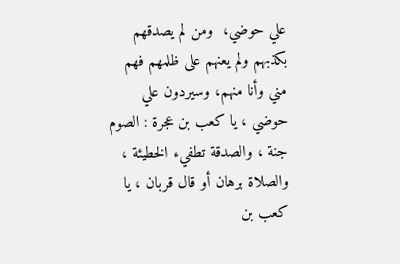علي حوضي،  ومن لم يصدقهم بكذبهم ولم يعنهم على ظلمهم فهم مني وأنا منهم، وسيردون علي حوضي ، يا كعب بن عجرة : الصوم جنة ، والصدقة تطفيء الخطيئة ، والصلاة برهان أو قال قربان ، يا كعب بن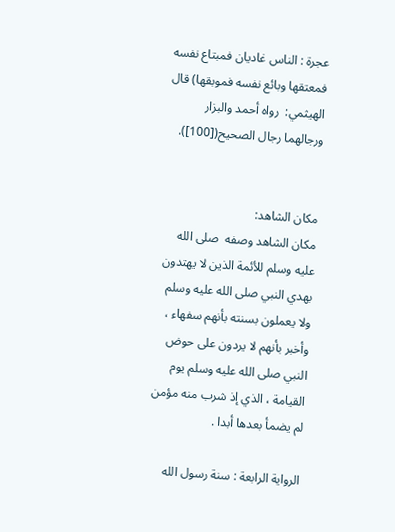عجرة : الناس غاديان فمبتاع نفسه فمعتقها وبائع نفسه فموبقها) قال الهيثمي:  رواه أحمد والبزار ورجالهما رجال الصحيح([100]).


مكان الشاهد:
مكان الشاهد وصفه  صلى الله عليه وسلم للأئمة الذين لا يهتدون بهدي النبي صلى الله عليه وسلم ولا يعملون بسنته بأنهم سفهاء ، وأخبر بأنهم لا يردون على حوض  النبي صلى الله عليه وسلم يوم القيامة ، الذي إذ شرب منه مؤمن لم يضمأ بعدها أبدا .

الرواية الرابعة : سنة رسول الله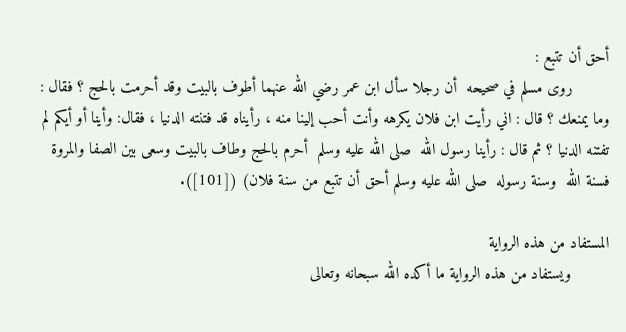أحق أن تتبع :
        روى مسلم في صحيحه  أن رجلا سأل ابن عمر رضي الله عنهما أطوف بالبيت وقد أحرمت بالحج ؟ فقال : وما يمنعك ؟ قال : اني رأيت ابن فلان يكرهه وأنت أحب إلينا منه ، رأيناه قد فتنته الدنيا ، فقال: وأينا أو أيكم لم تفتنه الدنيا ؟ ثم قال : رأينا رسول الله  صلى الله عليه وسلم  أحرم بالحج وطاف بالبيت وسعى بين الصفا والمروة فسنة الله  وسنة رسوله  صلى الله عليه وسلم أحق أن تتبع من سنة فلان) ([101]).

المستفاد من هذه الرواية
        ويستفاد من هذه الرواية ما أكده الله سبحانه وتعالى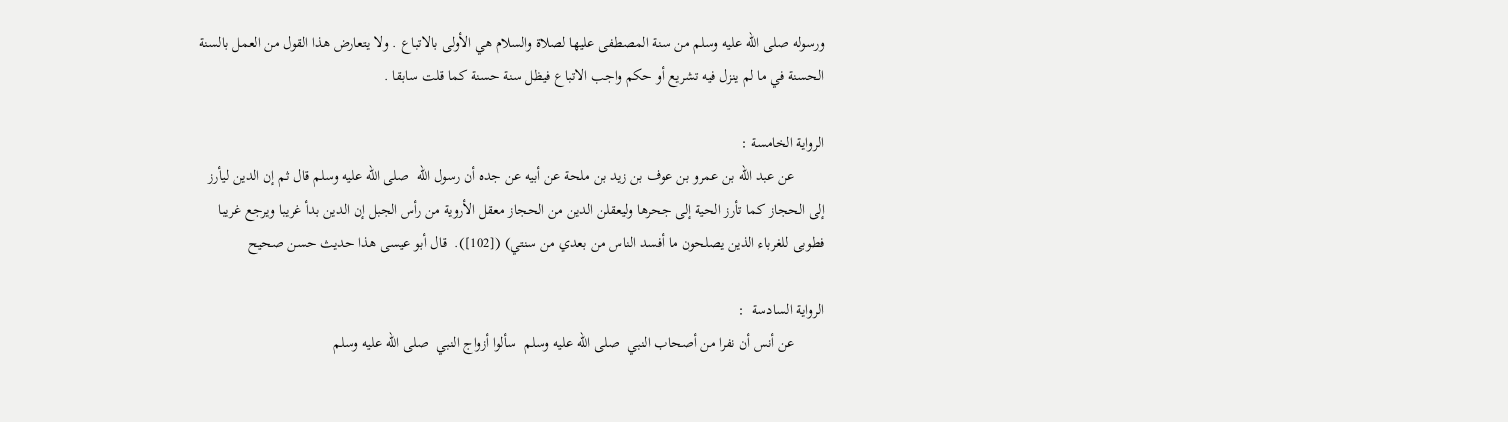ورسوله صلى الله عليه وسلم من سنة المصطفى عليها لصلاة والسلام هي الأولى بالاتباع . ولا يتعارض هذا القول من العمل بالسنة الحسنة في ما لم ينزل فيه تشريع أو حكم واجب الاتباع فيظل سنة حسنة كما قلت سابقا .

الرواية الخامسة :
        عن عبد الله بن عمرو بن عوف بن زيد بن ملحة عن أبيه عن جده أن رسول الله  صلى الله عليه وسلم قال ثم إن الدين ليأرز إلى الحجاز كما تأرز الحية إلى جحرها وليعقلن الدين من الحجاز معقل الأروية من رأس الجبل إن الدين بدأ غريبا ويرجع غريبا فطوبى للغرباء الذين يصلحون ما أفسد الناس من بعدي من سنتي) ([102]).  قال أبو عيسى هذا حديث حسن صحيح

الرواية السادسة  :
        عن أنس أن نفرا من أصحاب النبي  صلى الله عليه وسلم  سألوا أزواج النبي  صلى الله عليه وسلم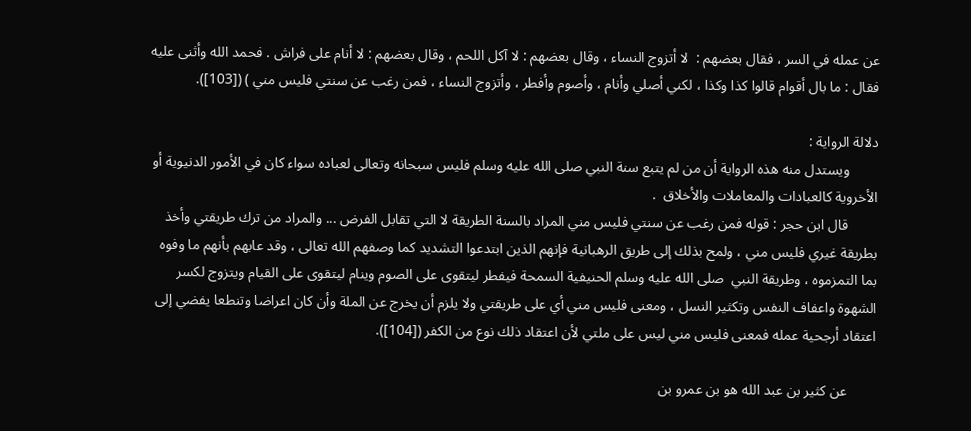عن عمله في السر ، فقال بعضهم :  لا أتزوج النساء ، وقال بعضهم : لا آكل اللحم ، وقال بعضهم : لا أنام على فراش . فحمد الله وأثنى عليه فقال : ما بال أقوام قالوا كذا وكذا ، لكني أصلي وأنام ، وأصوم وأفطر ، وأتزوج النساء ، فمن رغب عن سنتي فليس مني ) ([103]).

دلالة الرواية :
        ويستدل منه هذه الرواية أن من لم يتبع سنة النبي صلى الله عليه وسلم فليس سبحانه وتعالى لعباده سواء كان في الأمور الدنيوية أو الأخروية كالعبادات والمعاملات والأخلاق  .
        قال ابن حجر : قوله فمن رغب عن سنتي فليس مني المراد بالسنة الطريقة لا التي تقابل الفرض ... والمراد من ترك طريقتي وأخذ بطريقة غيري فليس مني ، ولمح بذلك إلى طريق الرهبانية فإنهم الذين ابتدعوا التشديد كما وصفهم الله تعالى ، وقد عابهم بأنهم ما وفوه بما التمزموه ، وطريقة النبي  صلى الله عليه وسلم الحنيفية السمحة فيفطر ليتقوى على الصوم وينام ليتقوى على القيام ويتزوج لكسر الشهوة واعفاف النفس وتكثير النسل ، ومعنى فليس مني أي على طريقتي ولا يلزم أن يخرج عن الملة وأن كان اعراضا وتنطعا يفضي إلى اعتقاد أرجحية عمله فمعنى فليس مني ليس على ملتي لأن اعتقاد ذلك نوع من الكفر ([104]).

        عن كثير بن عبد الله هو بن عمرو بن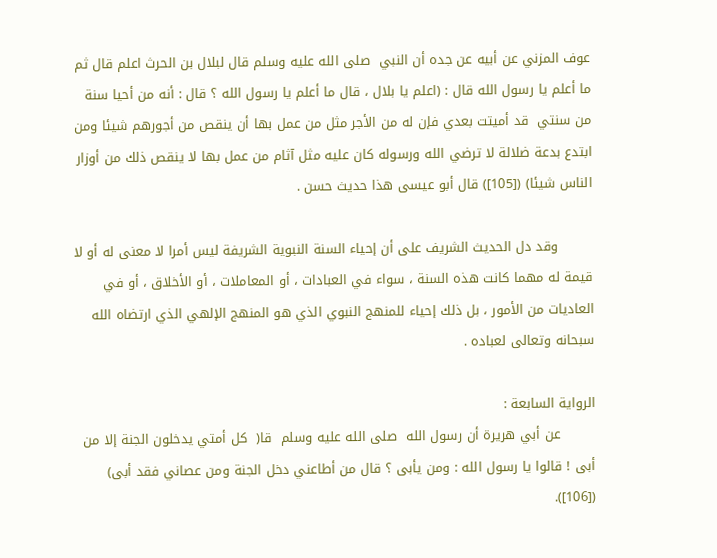عوف المزني عن أبيه عن جده أن النبي  صلى الله عليه وسلم قال لبلال بن الحرث اعلم قال ثم ما أعلم يا رسول الله قال : (اعلم يا بلال ، قال ما أعلم يا رسول الله ؟ قال : أنه من أحيا سنة من سنتي  قد أميتت بعدي فإن له من الأجر مثل من عمل بها أن ينقص من أجورهم شيئا ومن ابتدع بدعة ضلالة لا ترضي الله ورسوله كان عليه مثل آثام من عمل بها لا ينقص ذلك من أوزار الناس شيئا) ([105]) قال أبو عيسى هذا حديث حسن .

        وقد دل الحديث الشريف على أن إحياء السنة النبوية الشريفة ليس أمرا لا معنى له أو لا قيمة له مهما كانت هذه السنة ، سواء في العبادات ، أو المعاملات ، أو الأخلاق ، أو في العاديات من الأمور ، بل ذلك إحياء للمنهج النبوي الذي هو المنهج الإلهي الذي ارتضاه الله سبحانه وتعالى لعباده .

الرواية السابعة :
        عن أبي هريرة أن رسول الله  صلى الله عليه وسلم  قا(  كل أمتي يدخلون الجنة إلا من أبى ! قالوا يا رسول الله : ومن يأبى ؟ قال من أطاعني دخل الجنة ومن عصاني فقد أبى)  ([106]).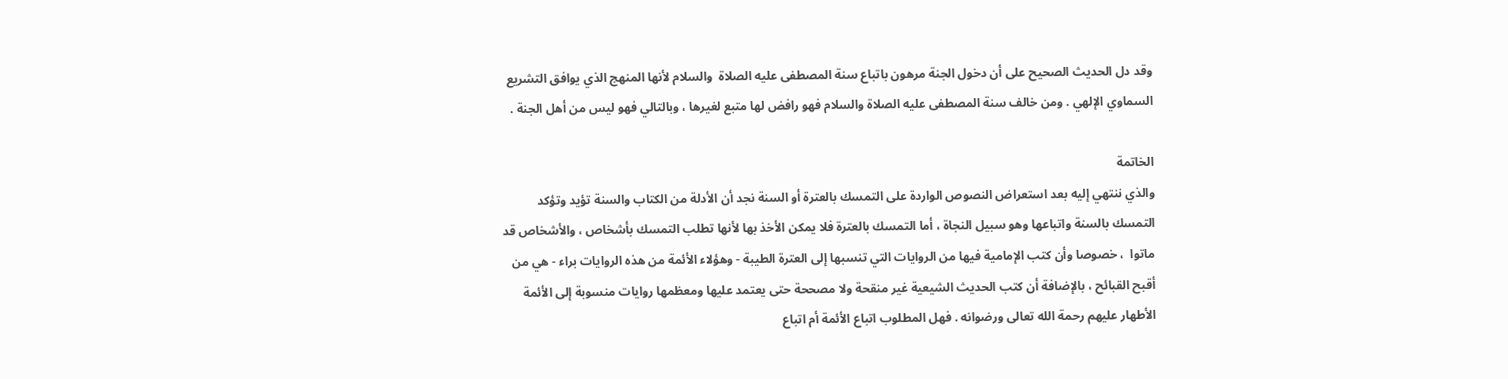وقد دل الحديث الصحيح على أن دخول الجنة مرهون باتباع سنة المصطفى عليه الصلاة  والسلام لأنها المنهج الذي يوافق التشريع السماوي الإلهي . ومن خالف سنة المصطفى عليه الصلاة والسلام فهو رافض لها متبع لغيرها ، وبالتالي فهو ليس من أهل الجنة .

الخاتمة
والذي ننتهي إليه بعد استعراض النصوص الواردة على التمسك بالعترة أو السنة نجد أن الأدلة من الكتاب والسنة تؤيد وتؤكد التمسك بالسنة واتباعها وهو سبيل النجاة ، أما التمسك بالعترة فلا يمكن الأخذ بها لأنها تطلب التمسك بأشخاص ، والأشخاص قد ماتوا  ، خصوصا وأن كتب الإمامية فيها من الروايات التي تنسبها إلى العترة الطيبة - وهؤلاء الأئمة من هذه الروايات براء - هي من أقبح القبائح ، بالإضافة أن كتب الحديث الشيعية غير منقحة ولا مصححة حتى يعتمد عليها ومعظمها روايات منسوبة إلى الأئمة الأطهار عليهم رحمة الله تعالى ورضوانه . فهل المطلوب اتباع الأئمة أم اتباع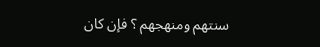سنتهم ومنهجهم ؟ فإن كان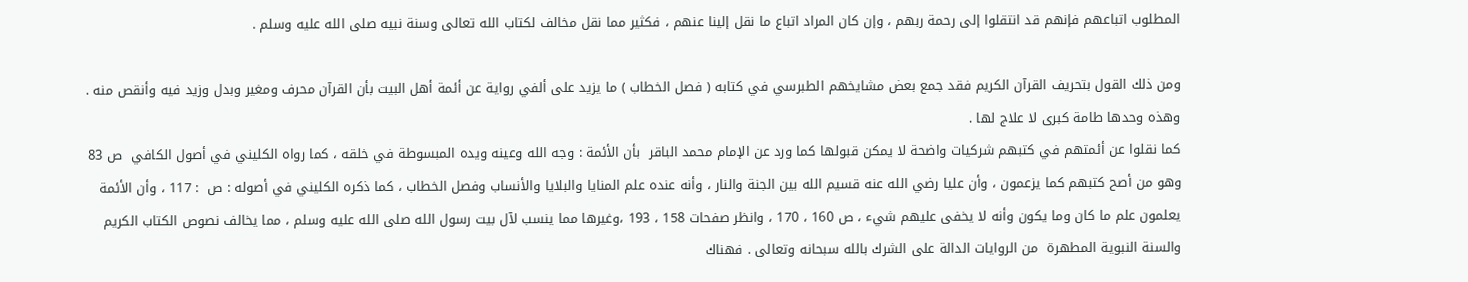المطلوب اتباعهم فإنهم قد انتقلوا إلى رحمة ربهم ، وإن كان المراد اتباع ما نقل إلينا عنهم ، فكثير مما نقل مخالف لكتاب الله تعالى وسنة نبيه صلى الله عليه وسلم .

ومن ذلك القول بتحريف القرآن الكريم فقد جمع بعض مشايخهم الطبرسي في كتابه ( فصل الخطاب ) ما يزيد على ألفي رواية عن أئمة أهل البيت بأن القرآن محرف ومغير وبدل وزيد فيه وأنقص منه . وهذه وحدها طامة كبرى لا علاج لها .
كما نقلوا عن أئمتهم في كتبهم شركيات واضحة لا يمكن قبولها كما ورد عن الإمام محمد الباقر  بأن الأئمة : وجه الله وعينه ويده المبسوطة في خلقه ، كما رواه الكليني في أصول الكافي  ص 83 وهو من أصح كتبهم كما يزعمون ، وأن عليا رضي الله عنه قسيم الله بين الجنة والنار ، وأنه عنده علم المنايا والبلايا والأنساب وفصل الخطاب ، كما ذكره الكليني في أصوله : ص  : 117 ، وأن الأئمة يعلمون علم ما كان وما يكون وأنه لا يخفى عليهم شيء ، ص 160 ، 170 ، وانظر صفحات 158 ، 193 ،وغيرها مما ينسب لآل بيت رسول الله صلى الله عليه وسلم ، مما يخالف نصوص الكتاب الكريم والسنة النبوية المطهرة  من الروايات الدالة على الشرك بالله سبحانه وتعالى . فهناك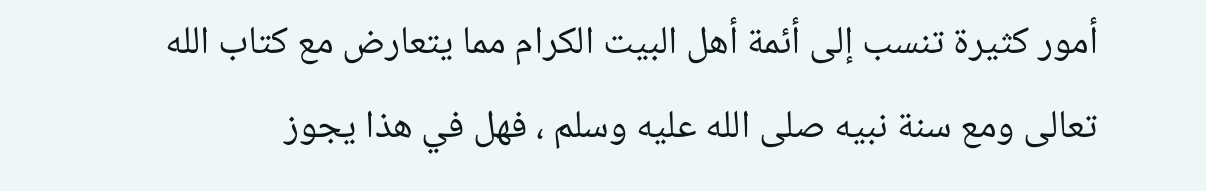أمور كثيرة تنسب إلى أئمة أهل البيت الكرام مما يتعارض مع كتاب الله تعالى ومع سنة نبيه صلى الله عليه وسلم ، فهل في هذا يجوز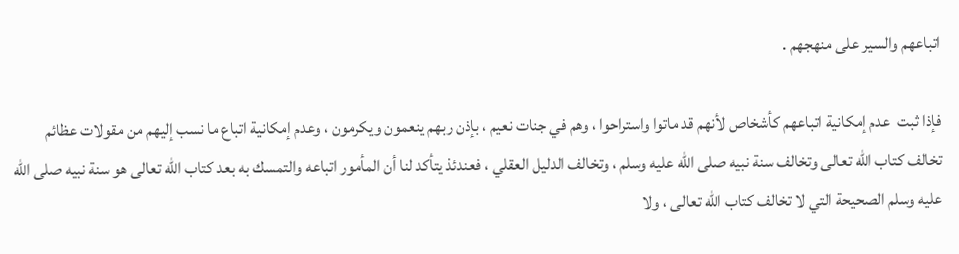اتباعهم والسير على منهجهم .

فإذا ثبت  عدم إمكانية اتباعهم كأشخاص لأنهم قد ماتوا واستراحوا ، وهم في جنات نعيم ، بإذن ربهم ينعمون ويكرمون ، وعدم إمكانية اتباع ما نسب إليهم من مقولات عظائم تخالف كتاب الله تعالى وتخالف سنة نبيه صلى الله عليه وسلم ، وتخالف الدليل العقلي ، فعندئذ يتأكد لنا أن المأمور اتباعه والتمسك به بعد كتاب الله تعالى هو سنة نبيه صلى الله عليه وسلم الصحيحة التي لا تخالف كتاب الله تعالى ، ولا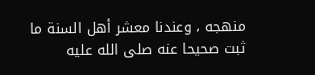منهجه ، وعندنا معشر أهل السنة ما ثبت صحيحا عنه صلى الله عليه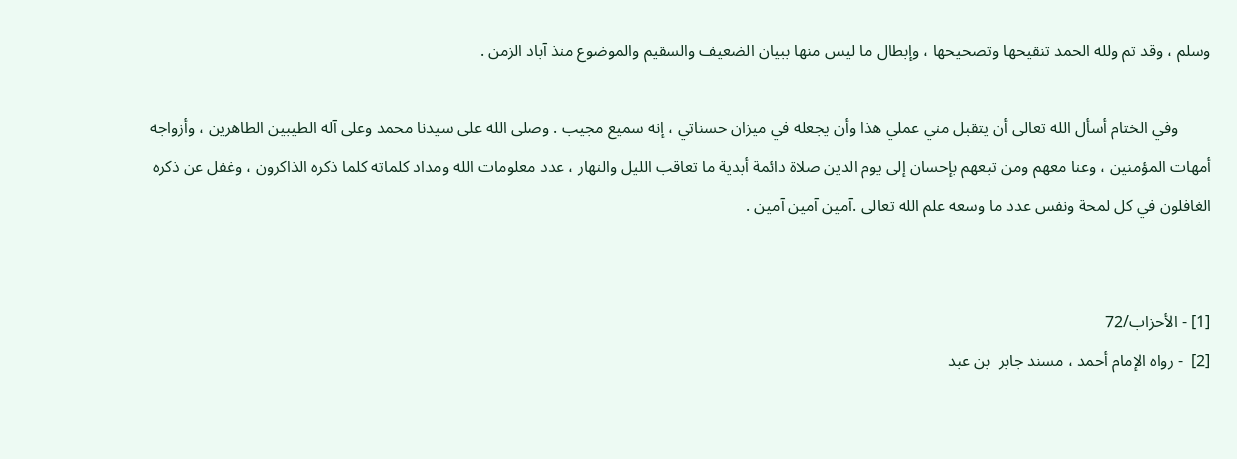وسلم ، وقد تم ولله الحمد تنقيحها وتصحيحها ، وإبطال ما ليس منها ببيان الضعيف والسقيم والموضوع منذ آباد الزمن .

        وفي الختام أسأل الله تعالى أن يتقبل مني عملي هذا وأن يجعله في ميزان حسناتي ، إنه سميع مجيب . وصلى الله على سيدنا محمد وعلى آله الطيبين الطاهرين ، وأزواجه أمهات المؤمنين ، وعنا معهم ومن تبعهم بإحسان إلى يوم الدين صلاة دائمة أبدية ما تعاقب الليل والنهار ، عدد معلومات الله ومداد كلماته كلما ذكره الذاكرون ، وغفل عن ذكره الغافلون في كل لمحة ونفس عدد ما وسعه علم الله تعالى .آمين آمين آمين .


[1] - الأحزاب/72
[2]  - رواه الإمام أحمد ، مسند جابر  بن عبد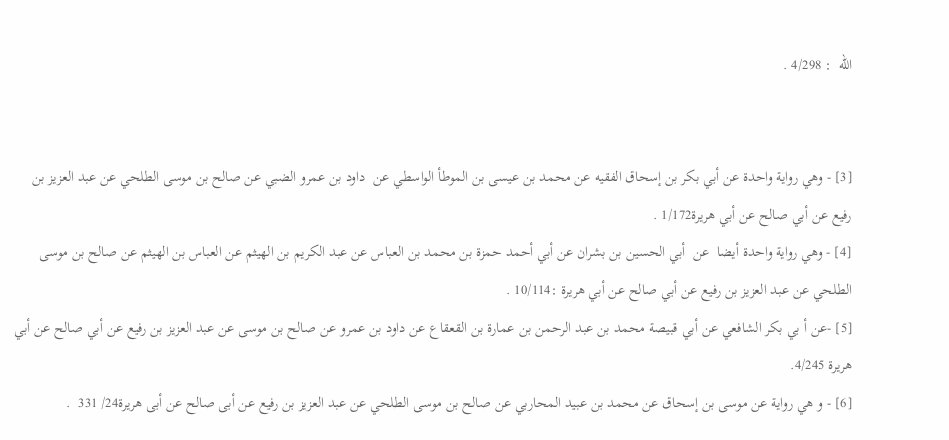الله  : 4/298 .


[3] - وهي رواية واحدة عن أبي بكر بن إسحاق الفقيه عن محمد بن عيسى بن الموطأ الواسطي عن  داود بن عمرو الضبي عن صالح بن موسى الطلحي عن عبد العزيز بن رفيع عن أبي صالح عن أبي هريرة1/172 .
[4] - وهي رواية واحدة أيضا  عن  أبي الحسين بن بشران عن أبي أحمد حمزة بن محمد بن العباس عن عبد الكريم بن الهيثم عن العباس بن الهيثم عن صالح بن موسى الطلحي عن عبد العزيز بن رفيع عن أبي صالح عن أبي هريرة :10/114 .
[5] -عن أ بي بكر الشافعي عن أبي قبيصة محمد بن عبد الرحمن بن عمارة بن القعقاع عن داود بن عمرو عن صالح بن موسى عن عبد العزيز بن رفيع عن أبي صالح عن أبي هريرة 4/245.
[6] - و هي رواية عن موسى بن إسحاق عن محمد بن عبيد المحاربي عن صالح بن موسى الطلحي عن عبد العزيز بن رفيع عن أبى صالح عن أبى هريرة24/ 331  .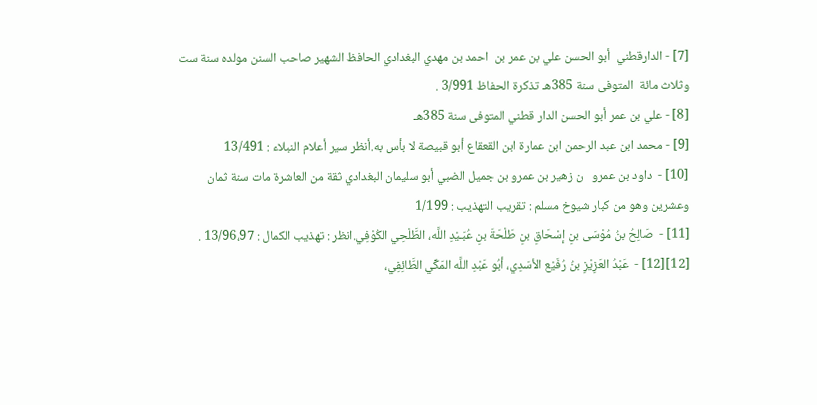[7] - الدارقطني  أبو الحسن علي بن عمر بن  احمد بن مهدي البغدادي الحافظ الشهير صاحب السنن مولده سنة ست وثلاث مائة  المتوفى سنة 385هـ تذكرة الحفاظ 3/991 .
[8] - علي بن عمر أبو الحسن الدار قطني المتوفى سنة 385هـ
[9] - محمد ابن عبد الرحمن ابن عمارة ابن القعقاع أبو قبيصة لا بأس به.أنظر سير أعلام النبلاء : 13/491
[10] -  داود بن عمرو   ن زهير بن عمرو بن جميل الضبي أبو سليمان البغدادي ثقة من العاشرة مات سنة ثمان وعشرين وهو من كبار شيوخ مسلم : تقريب التهذيب : 1/199
[11] -  صَالِحُ بنُ مُوْسَى بنِ إسْحَاقِ بنِ طَلْحَةَ بنِ عُبَـيْدِ اللَّه، الطَّلْحِي الكُوْفِي.انظر : تهذيب الكمال : 13/96،97 .
[12][12] -  عَبْدُ العَزِيْزِ بنُ رُفَيْع الأسَدِي، أبُو عَبْدِ اللَّه المَكِّي الطَّائِفِي،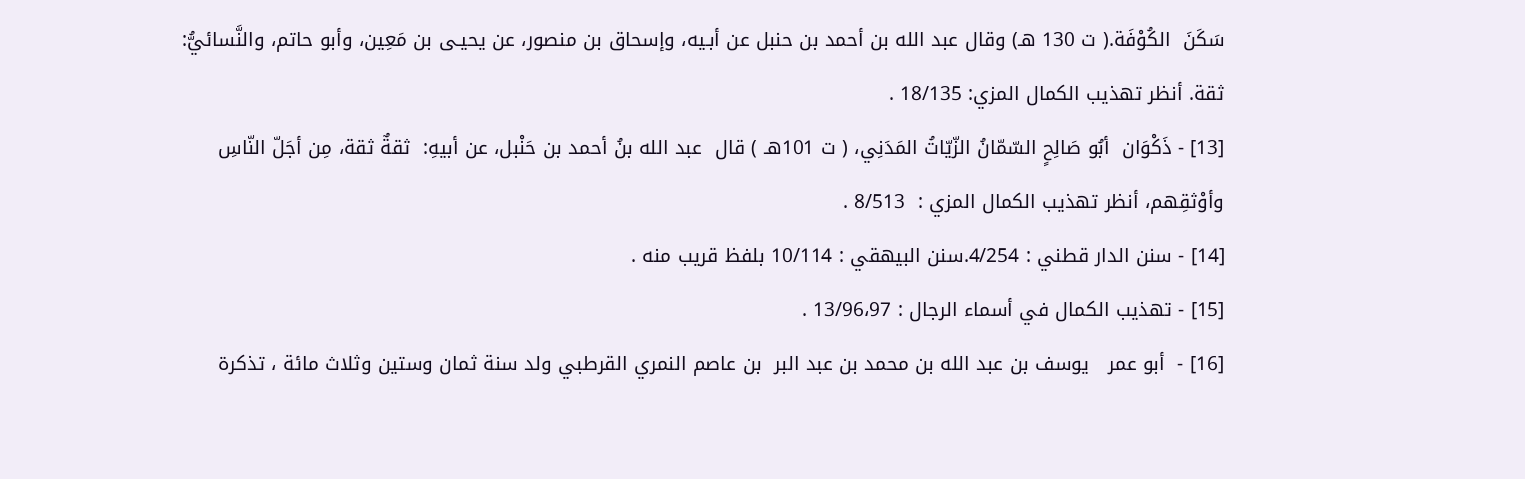سَكَنَ  الكُوْفَة.( ت 130 هـ) وقال عبد الله بن أحمد بن حنبل عن أبـيه، وإسحاق بن منصور، عن يحيـى بن مَعِين، وأبو حاتم، والنَّسائيُّ:  ثقة. أنظر تهذيب الكمال المزي: 18/135 .
[13] - ذَكْوَان  أبُو صَالِحٍ السّمّانُ الزّيّاتُ المَدَنِي، ( ت 101هـ ) قال  عبد الله بنُ أحمد بن حَنْبل، عن أبيهِ:  ثقةٌ ثقة، مِن أجَلّ النّاسِ وأوْثقِهم، أنظر تهذيب الكمال المزي :  8/513 .
[14] - سنن الدار قطني : 4/254.سنن البيهقي : 10/114 بلفظ قريب منه .
[15] - تهذيب الكمال في أسماء الرجال : 13/96،97 .
[16] -  أبو عمر   يوسف بن عبد الله بن محمد بن عبد البر  بن عاصم النمري القرطبي ولد سنة ثمان وستين وثلاث مائة ، تذكرة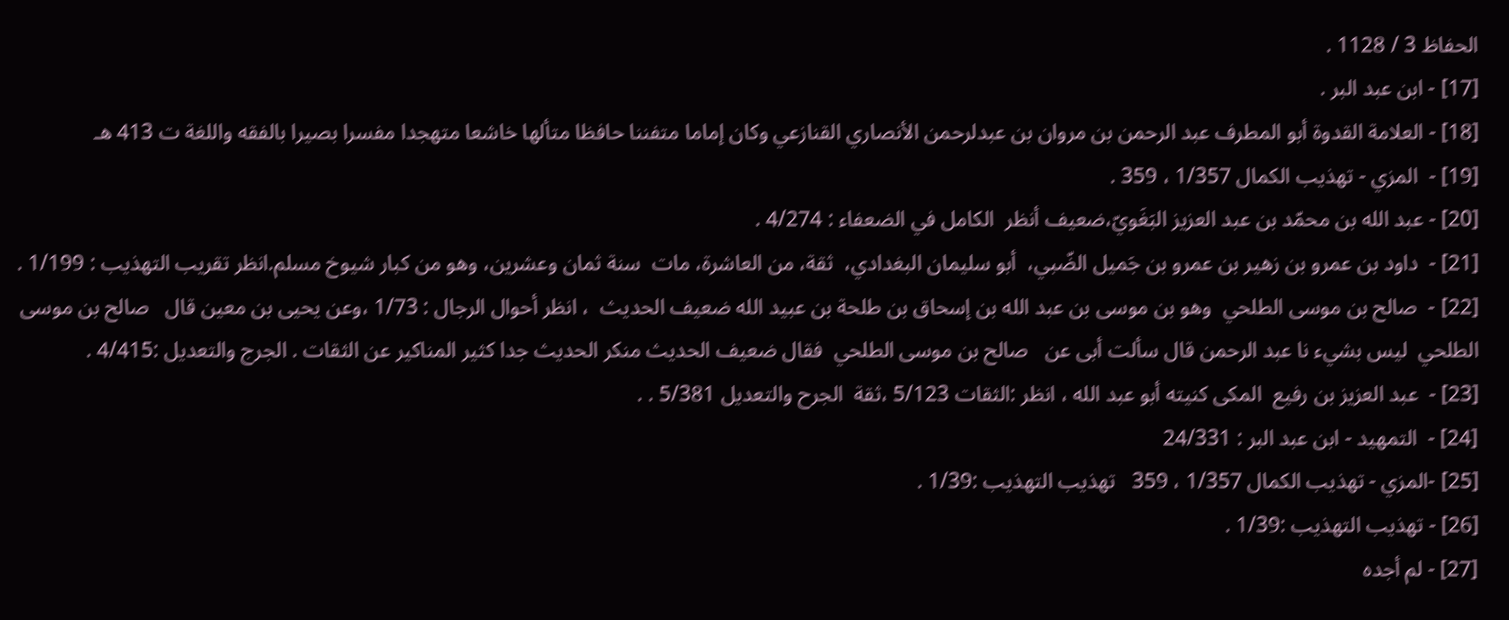الحفاظ 3 / 1128 .
[17] - ابن عبد البر .
[18] - العلامة القدوة أبو المطرف عبد الرحمن بن مروان بن عبدلرحمن الأنصاري القنازعي وكان إماما متفننا حافظا متألها خاشعا متهجدا مفسرا بصيرا بالفقه واللغة ت 413 هـ
[19] -  المزي - تهذيب الكمال 1/357 ، 359 .
[20] - عبد الله بن محمّد بن عبد العزيز البَغَويّ،ضعيف أنظر  الكامل في الضعفاء : 4/274 .
[21] -  داود بن عمرو بن زهير بن عمرو بن جَميل الضّبي،  أبو سليمان البغدادي،  ثقة، من العاشرة، مات  سنة ثمان وعشرين، وهو من كبار شيوخ مسلم.انظر تقريب التهذيب : 1/199 .
[22] -  صالح بن موسى الطلحي  وهو بن موسى بن عبد الله بن إسحاق بن طلحة بن عبيد الله ضعيف الحديث  ، انظر أحوال الرجال : 1/73 ،وعن يحيى بن معين قال   صالح بن موسى الطلحي  ليس بشيء نا عبد الرحمن قال سألت أبى عن   صالح بن موسى الطلحي  فقال ضعيف الحديث منكر الحديث جدا كثير المناكير عن الثقات . الجرج والتعديل :4/415 .
[23] -  عبد العزيز بن رفيع  المكى كنيته أبو عبد الله ، انظر :الثقات 5/123 ،ثقة  الجرح والتعديل 5/381 . .
[24] -  التمهيد - ابن عبد البر : 24/331
[25] -المزي - تهذيب الكمال 1/357 ، 359   تهذيب التهذيب :1/39 .
[26] - تهذيب التهذيب :1/39 .
[27] - لم أجده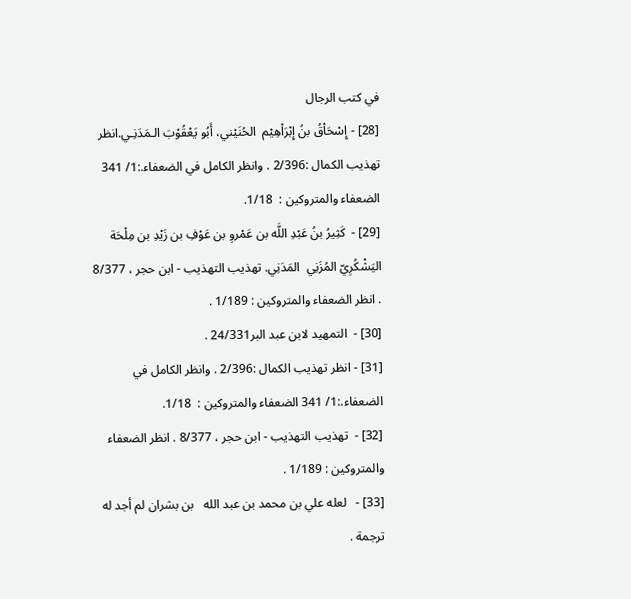في كتب الرجال
[28] - إِسْحَاْقُ بنُ إِبْرَاْهِيْم  الحُنَيْني، أَبُو يَعْقُوْبَ الـمَدَنِـي.انظر تهذيب الكمال :2/396 . وانظر الكامل في الضعفاء.:1/ 341 الضعفاء والمتروكين :  1/18.
[29] -  كَثِيرُ بنُ عَبْدِ اللَّه بن عَمْروِ بن عَوْفِ بن زَيْدِ بن مِلْحَة اليَشْكُرِيّ المُزَنِي  المَدَنِي. تهذيب التهذيب - ابن حجر ، 8/377 . انظر الضعفاء والمتروكين : 1/189 .
[30] -  التمهيد لابن عبد البر24/331 .
[31] - انظر تهذيب الكمال :2/396 . وانظر الكامل في الضعفاء.:1/ 341 الضعفاء والمتروكين :  1/18.
[32] -  تهذيب التهذيب - ابن حجر ، 8/377 . انظر الضعفاء والمتروكين : 1/189 .
[33] -   لعله علي بن محمد بن عبد الله   بن بشران لم أجد له ترجمة .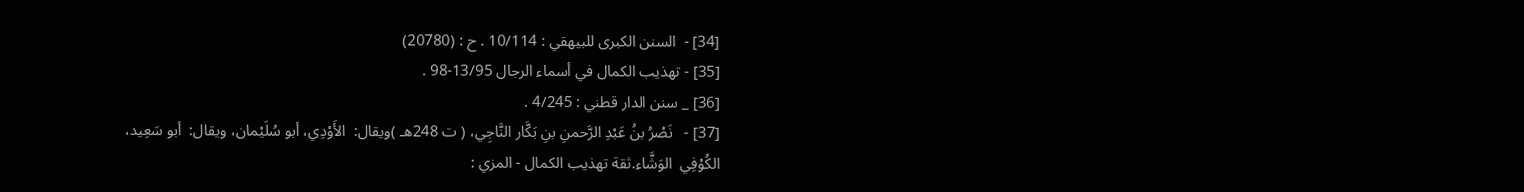[34] -  السنن الكبرى للبيهقي : 10/114 . ح : (20780)
[35] - تهذيب الكمال في أسماء الرجال 13/95-98 .
[36] _ سنن الدار قطني : 4/245 .
[37] -   نَصْرُ بنُ عَبْدِ الرَّحمنِ بنِ بَكَّار النَّاجِي، ( ت 248هـ )ويقال:  الأَوْدِي، أبو سُلَيْمان، ويقال:  أبو سَعِيد،  الكُوْفِي  الوَشَّاء.ثقة تهذيب الكمال - المزي :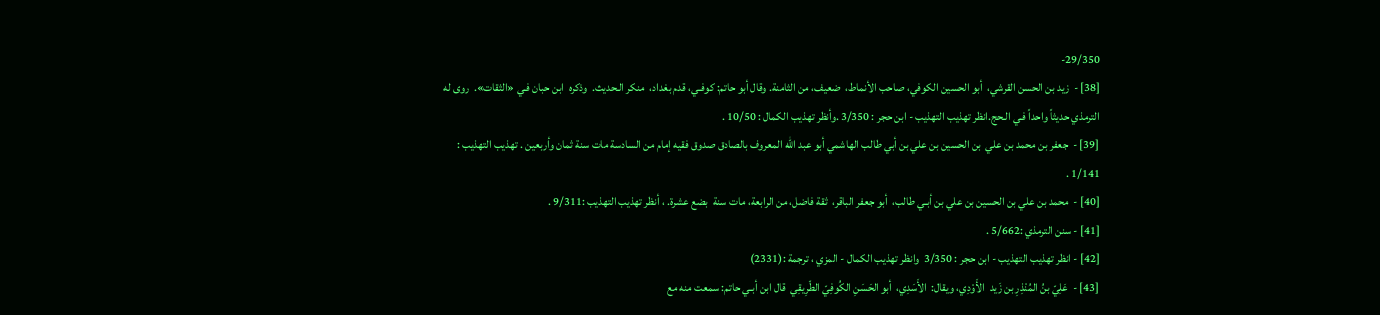29/350-
[38] -  زيد بن الحسن القرشي،  أبو الحسين الكوفي، صاحب الأنماط،  ضعيف، من الثامنة. وقال أبو حاتم: كوفـي، قدم بغداد،  منكر الـحديث.  وذكره  ابن حبان فـي «الثقات».  روى له  الترمذي حديثاً واحداً فـي الـحج.انظر تهذيب التهذيب - ابن حجر : 3/350 .وأنظر تهذيب الكمال : 10/50 .
[39] -  جعفر بن محمد بن علي  بن الحسين بن علي بن أبي طالب الهاشمي أبو عبد الله المعروف بالصادق صدوق فقيه إمام من السادسة مات سنة ثمان وأربعين . تهذيب التهذيب : 1/141 .
[40] -  محمد بن علي بن الحسين بن علي بن أبـي طالب،  أبو جعفر الباقر،  ثقة فاضل، من الرابعة، مات سنة  بضع عشرة. ، أنظر تهذيب التهذيب :9/311 .
[41] - سنن الترمذي :5/662 .
[42] - انظر تهذيب التهذيب - ابن حجر : 3/350  وانظر تهذيب الكمال - المزي ، ترجمة :(2331)
[43] -  عَلِيّ بنُ المُنْذِرِ بن زَيد  الأَوْدِي، ويقال:  الأَسَدِي،  أبو الحَسَنِ الكُوفِيّ الطّرِيقِي  قال ابن أبـي حاتم: سمعت منه مع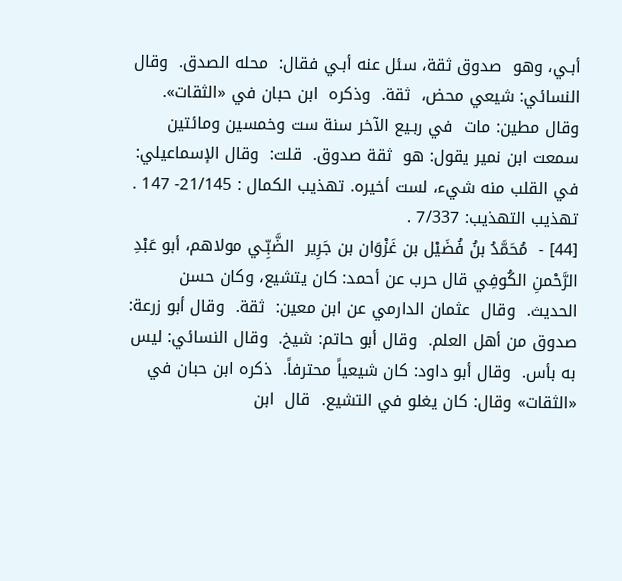أبـي، وهو  صدوق ثقة، سئل عنه أبـي فقال:  محله الصدق.  وقال النسائي: شيعي محض،  ثقة.  وذكره  ابن حبان في «الثقات».  وقال مطين: مات  في ربـيع الآخر سنة ست وخمسين ومائتين سمعت ابن نمير يقول: هو  ثقة صدوق.  قلت:  وقال الإسماعيلي: في القلب منه شيء، لست أخيره. تهذيب الكمال : 21/145- 147 . تهذيب التهذيب: 7/337 .
[44] -  مُحَمَّدُ بنُ فُضَيْل بن غَزْوَان بن جَرِير  الضَّبِّـي مولاهم، أبو عَبْدِ الرَّحْمنِ الكُوفِي قال حرب عن أحمد: كان يتشيع، وكان حسن الحديث.  وقال  عثمان الدارمي عن ابن معين:  ثقة.  وقال أبو زرعة: صدوق من أهل العلم.  وقال أبو حاتم: شيخ.  وقال النسائي: ليس به بأس.  وقال أبو داود: كان شيعياً محترفاً.  ذكره ابن حبان في «الثقات» وقال: كان يغلو في التشيع.  قال  ابن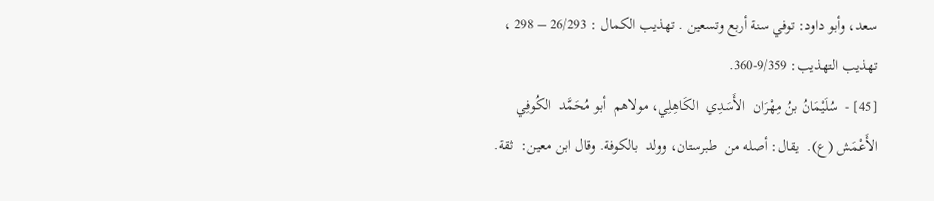سعد، وأبو داود: توفي سنة أربع وتسعين . تهذيب الكمال : 26/293 – 298 ، تهذيب التهذيب: 9/359-360.
[45] -  سُلَيْمَانُ بنُ مِهْرَان  الأَسَدِي  الكَاهِلِي، مولاهم  أبو مُحَمَّد  الكُوفِي  الأَعْمَش (ع).  يقال: أصله من  طبرستان، وولد  بالكوفة. وقال ابن معين:  ثقة.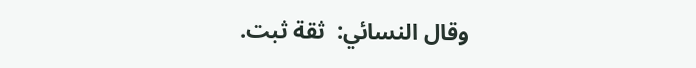وقال النسائي:  ثقة ثبت.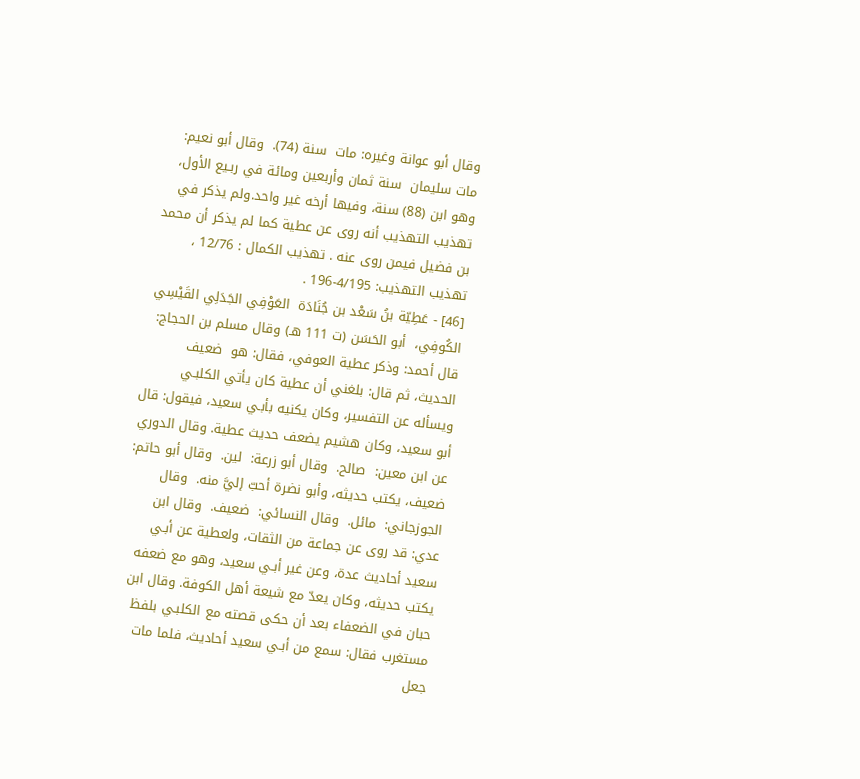وقال أبو عوانة وغيره: مات  سنة (74).  وقال أبو نعيم: مات سليمان  سنة ثمان وأربعين ومائة في ربـيع الأول، وهو ابن (88) سنة، وفيها أرخه غير واحد.ولم يذكر في تهذيب التهذيب أنه روى عن عطية كما لم يذكر أن محمد بن فضيل فيمن روى عنه . تهذيب الكمال : 12/76 ، تهذيب التهذيب: 4/195-196 .
[46] - عَطِيّة بنُ سَعْد بن جُنَادَة  العَوْفِي الجَدَلِي القَيْسِي الكُوفِي،  أبو الحَسَن (ت 111 هـ) وقال مسلم بن الحجاج: قال أحمد: وذكر عطية العوفي، فقال: هو  ضعيف الحديث، ثم قال: بلغني أن عطية كان يأتي الكلبـي ويسأله عن التفسير، وكان يكنيه بأبـي سعيد، فيقول: قال أبو سعيد، وكان هشيم يضعف حديث عطية. وقال الدوري عن ابن معين:  صالح.  وقال أبو زرعة:  لين.  وقال أبو حاتم:  ضعيف، يكتب حديثه، وأبو نضرة أحبّ إليَّ منه.  وقال الجوزجاني:  مائل.  وقال النسائي:  ضعيف.  وقال ابن عدي: قد روى عن جماعة من الثقات، ولعطية عن أبـي سعيد أحاديث عدة، وعن غير أبـي سعيد، وهو مع ضعفه يكتب حديثه، وكان يعدّ مع شيعة أهل الكوفة. وقال ابن حبان في الضعفاء بعد أن حكى قصته مع الكلبـي بلفظ مستغرب فقال: سمع من أبـي سعيد أحاديث، فلما مات جعل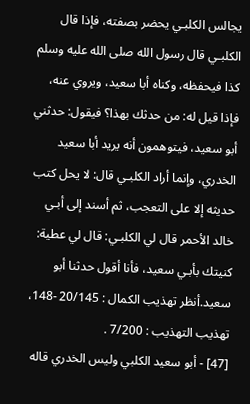يجالس الكلبـي يحضر بصفته، فإذا قال الكلبـي قال رسول الله صلى الله عليه وسلم كذا فيحفظه، وكناه أبا سعيد، ويروي عنه، فإذا قيل له: من حدثك بهذا؟ فيقول: حدثني أبو سعيد، فيتوهمون أنه يريد أبا سعيد الخدري، وإنما أراد الكلبـي قال: لا يحل كتب حديثه إلا على التعجب، ثم أسند إلى أبـي خالد الأحمر قال لي الكلبـي: قال لي عطية: كنيتك بأبـي سعيد، فأنا أقول حدثنا أبو سعيد.أنظر تهذيب الكمال : 20/145 -148، تهذيب التهذيب : 7/200 .
[47] - أبو سعيد الكلبي وليس الخدري قاله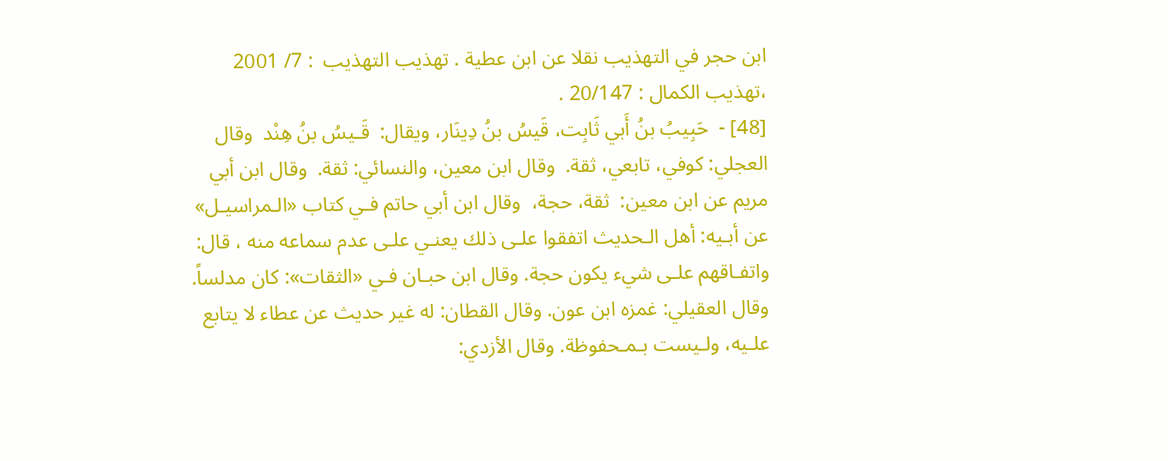ابن حجر في التهذيب نقلا عن ابن عطية . تهذيب التهذيب  : 7/ 2001 ،تهذيب الكمال : 20/147 .
[48] -  حَبِيبُ بنُ أَبي ثَابِت، قَيسُ بنُ دِينَار، ويقال:  قَـيسُ بنُ هِنْد  وقال العجلي: كوفي، تابعي، ثقة.  وقال ابن معين، والنسائي: ثقة.  وقال ابن أبي مريم عن ابن معين:  ثقة، حجة،  وقال ابن أبي حاتم فـي كتاب «الـمراسيـل» عن أبـيه: أهل الـحديث اتفقوا علـى ذلك يعنـي علـى عدم سماعه منه ، قال: واتفـاقهم علـى شيء يكون حجة. وقال ابن حبـان فـي «الثقات»: كان مدلساً. وقال العقيلي: غمزه ابن عون. وقال القطان: له غير حديث عن عطاء لا يتابع علـيه، ولـيست بـمـحفوظة. وقال الأزدي: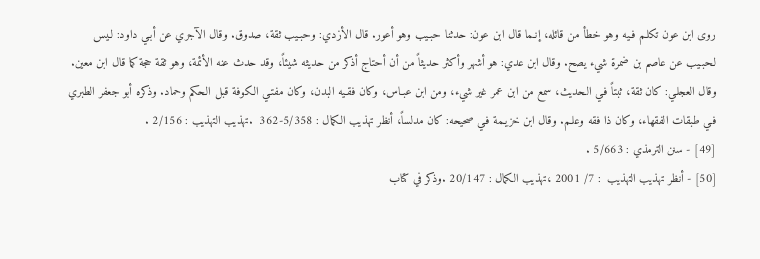روى ابن عون تكلـم فـيه وهو خطأ من قائله، إنـما قال ابن عون: حدثنا حبـيب وهو أعور. قال الأزدي: وحبـيب ثقة، صدوق. وقال الآجري عن أبـي داود: لـيس لـحبـيب عن عاصم بن ضمرة شيء يصح. وقال ابن عدي: هو أشهر وأكثر حديثاً من أن أحتاج أذكر من حديثه شيئاً، وقد حدث عنه الأئمة، وهو ثقة حجة كما قال ابن معين. وقال العجلـي: كان ثقة، ثبتاً فـي الـحديث، سمع من ابن عمر غير شيء، ومن ابن عبـاس، وكان فقـيه البدن، وكان مفتـي الكوفة قبل الـحكم وحماد. وذكره أبو جعفر الطبري فـي طبقات الفقهاء، وكان ذا فقه وعلـم. وقال ابن خزيـمة فـي صحيحه: كان مدلساً، أنظر تهذيب الكمال : 5/358-362  .تهذيب التهذيب : 2/156 .
[49] - سنن الترمذي : 5/663 .
[50] - أنظر تهذيب التهذيب  : 7/ 2001 ،تهذيب الكمال : 20/147 .وذكر في كتاب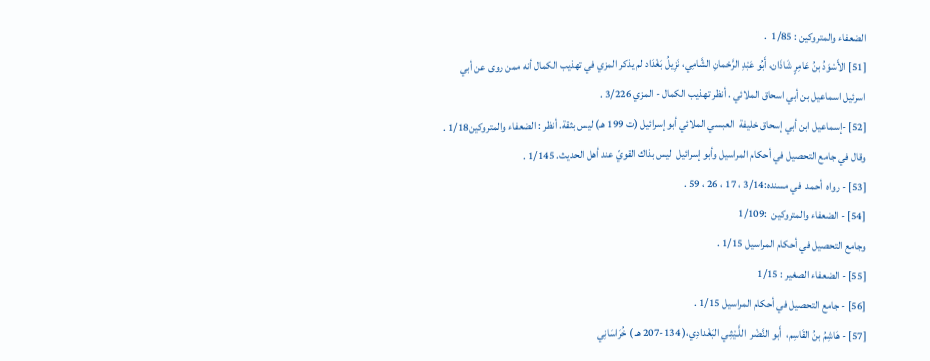الضعفاء والمتروكين : 1/85  .
[51] الأَسْوَدُ بنُ عَامِرٍ شَاذَان، أَبُو عَبْدِ الرَّحْمانِ الشَّامِي، نَزِيلُ بَغْدَاد لم يذكر المزي في تهذيب الكمال أنه ممن روى عن أبي اسرئيل اسماعيل بن أبي اسحاق الملائي . أنظر تهذيب الكمال - المزي 3/226 .
[52] -إسماعيل ابن أبي إسحاق خليفة  العبسي الملائي أبو إسرائيل (ت 199 هـ) ليس بثقة. أنظر : الضعفاء والمتروكين1/18 .  وقال في جامع التحصيل في أحكام المراسيل وأبو إسرائيل  ليس بذاك القويّ عند أهل الحديث. 1/145 .
[53] - رواه  أحمد  في مسنده:3/14 ، 17 ، 26 ، 59 .
[54] - الضعفاء والمتروكين  :1/109
وجامع التحصيل في أحكام المراسيل 1/15 .
[55] - الضعفاء الصغير : 1/15
[56] - جامع التحصيل في أحكام المراسيل 1/15 .
[57] - هَاشِمُ بنُ القَاسِم،  أَبو النَّضْر  اللَّـيْثِـي البَغْدادِي،( 134-207 هـ ) خُرَاسَانِي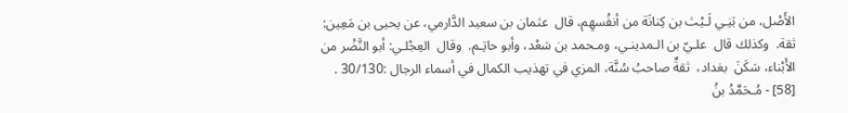الأَصْل، من بَنِـي لَـيْث بن كِنانَة من أنفُسهِم، قال  عثمان بن سعيد الدَّارمي، عن يحيى بن مَعِين:  ثقة.  وكذلك قال  علـيّ بن الـمدينـي، ومـحمد بن سَعْد، وأبو حاتِـم.  وقال  العِجْلـي: أبو النَّضْر من الأَبْناء، سَكَنَ  بغداد،  ثقةٌ صاحبُ سُنَّة، المزي في تهذيب الكمال في أسماء الرجال :30/130 .
[58] - مُـحَمَّدُ بنُ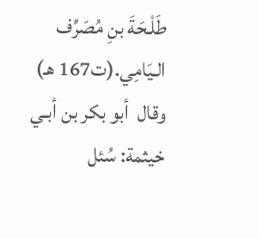طَلْـحَةَ بنِ مُصَرِّف  الـيَامِي.(ت167 هـ) وقال  أبو بكر بن أبـي خيثمة: سُئل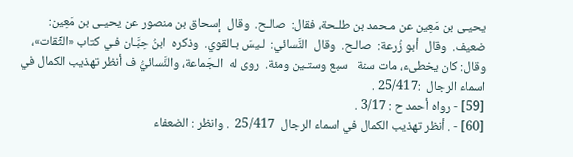يحيـى بن مَعِين عن مـحمد بن طلـحة، فقال:  صالـح.  وقال  إسحاق بن منصور عن يحيـى بن مَعِين:  ضعيف.  وقال  أبو زُرعة:  صالـح.  وقال  النَّسائي:  لـيسَ بـالقوي.  وذكره  ابنُ حِبَّـان فـي كتاب «الثِّقات»، وقال: كان يخطىء، مات سنة   سبع وستـين ومئة.  روى له  الـجَماعة، والنَّسائيُّ ف أنظر تهذيب الكمال في اسماء الرجال  :25/417 .
[59] - رواه أحمد ح : 3/17 .
[60] - . أنظر تهذيب الكمال في اسماء الرجال  25/417  . وانظر : الضعفاء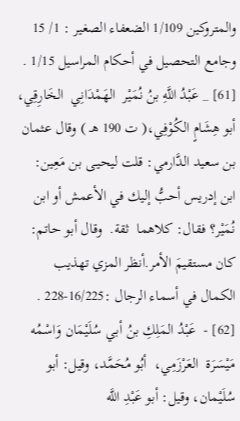والمتروكين 1/109 الضعفاء الصغير : 1/ 15  وجامع التحصيل في أحكام المراسيل 1/15 .
[61] _ عَبْدُ اللَّهِ بنُ نُمَيْر  الهَمْدَانِي  الخَارِقِي، أبو هِشَامٍ الكُوْفِي،( ت 190 هـ ) وقال عثمان بن سعيد الدَّارمي: قلت ليحيـى بن مَعِين: ابن إدريس أحبُّ إليك في الأعمش أو ابن نُمَيْر؟ فقال: كلاهما  ثقة.  وقال أبو حاتم: كان مستقيمَ الأمر.أنظر المزي تهذيب الكمال في أسماء الرجال :16/225-228 .
[62] -  عَبْدُ المَلِكِ بنُ أبـي سُلَيْمَان وَاسْمُه مَيْسَرَة  العَرْزَمِي،  أبُو مُحَمَّد، وقيل: أبو سُلَيْمان، وقيل: أبو عَبْدِ اللَّه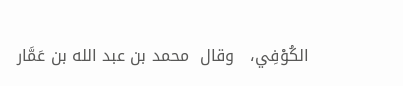الكُوْفِي،   وقال  محمد بن عبد الله بن عَمَّار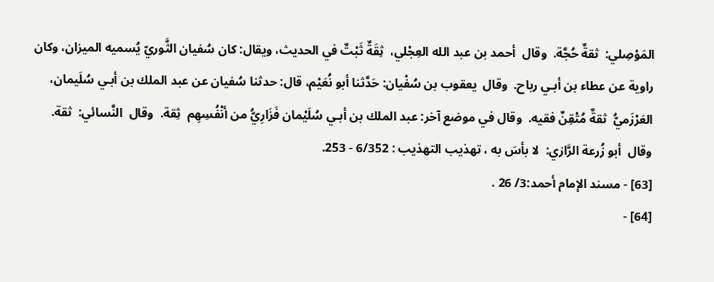المَوْصِلي:  ثقةٌ حُجَّة.  وقال  أحمد بن عبد الله العِجْلي،  ثِقَةٌ ثَبْتٌ في الحديث، ويقال: كان سُفيان الثَّوريّ يُسميه الميزان، وكان راوية عن عطاء بن أبـي رباح.  وقال  يعقوب بن سُفْيان: حَدَّثنا أبو نُعَيْم، قال: حدثنا سُفيان عن عبد الملك بن أبـي سُلَيمان، العَرْزَميُّ  ثقةٌ مُتْقِنٌ فقيه.  وقال في موضع آخر: عبد الملك بن أبـي سُلَيْمان فَزَارِيُّ من أنْفُسِهِم  ثِقة.  وقال  النَّسائي:  ثقة.  وقال  أبو زُرعة الرَّازي:  لا بأسَ به ، تهذيب التهذيب : 6/352 - 253.
[63] - مسند الإمام أحمد:3/ 26 .
[64] -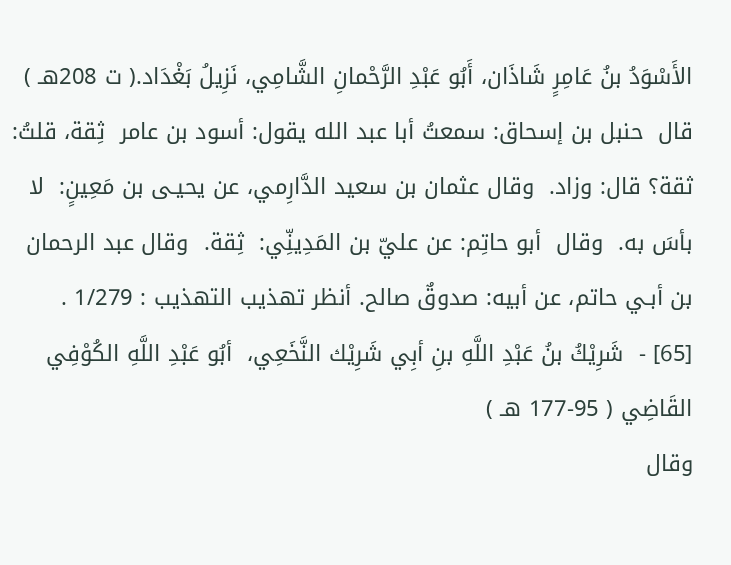الأَسْوَدُ بنُ عَامِرٍ شَاذَان، أَبُو عَبْدِ الرَّحْمانِ الشَّامِي، نَزِيلُ بَغْدَاد.( ت 208هـ ) قال  حنبل بن إسحاق: سمعتُ أبا عبد الله يقول: أسود بن عامر  ثِقة، قلتُ: ثقة؟ قال: وزاد.  وقال عثمان بن سعيد الدَّارِمي، عن يحيـى بن مَعِينٍ:  لا بأسَ به.  وقال  أبو حاتِم: عن عليّ بن المَدِينِّي:  ثِقة.  وقال عبد الرحمان بن أبـي حاتم، عن أبيه: صدوقٌ صالح. أنظر تهذيب التهذيب : 1/279 .
[65] -  شَرِيْكُ بنُ عَبْدِ اللَّهِ بنِ أبِي شَرِيْك النَّخَعِي،  أبُو عَبْدِ اللَّهِ الكُوْفِي القَاضِي ( 95-177 هـ )
وقال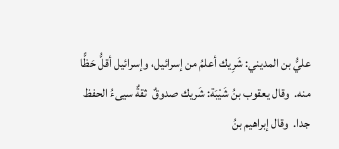عليُّ بن المديني: شَرِيك أعلمُ من إسرائيل، وإسرائيل أقلُّ حَظًّا منه.  وقال يعقوب بنُ شَيْبَة: شَريك صدوقٌ  ثقةٌ سيىءُ الحفظ جدا.  وقال إبراهيم بنُ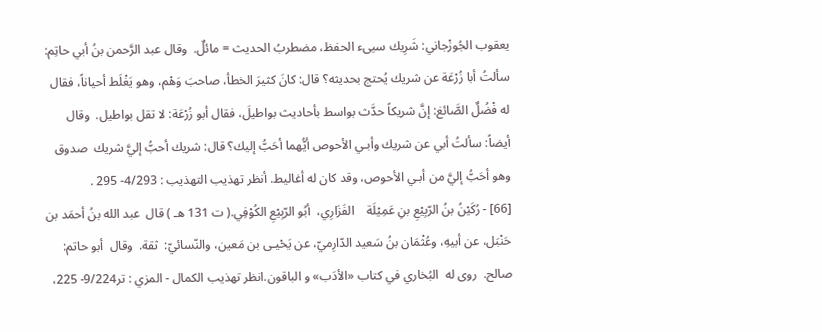يعقوب الجُوزْجاني: شَرِيك سيىء الحفظ، مضطربُ الحديث = مائلٌ.  وقال عبد الرَّحمن بنُ أبي حاتِم: سألتُ أبا زُرْعَة عن شريك يُحتج بحديثه؟ قال: كانَ كثيرَ الخطأ، صاحبَ وَهْم، وهو يَغْلَط أحياناً، فقال له فْضُلٌ الصَّائغ: إنَّ شريكاً حدَّث بواسط بأحاديث بواطيلَ، فقال أبو زُرْعَة: لا تقل بواطيل.  وقال أيضاً: سألتُ أبي عن شريك وأبـي الأحوص أيُّهما أحَبُّ إليك؟ قال: شريك أحبُّ إليَّ شريك  صدوق وهو أحَبُّ إليَّ من أبـي الأحوص، وقد كان له أغاليط. أنظر تهذيب التهذيب : 4/293- 295 .
[66] - رُكَيْنُ بنُ الرّبِيْعِ بنِ عَمِيْلَة    الفَزَارِي،  أبُو الرّبِيْعِ الكُوْفِي.( ت 131 هـ ) قال  عبد الله بنُ أحمَد بن حَنْبَل، عن أبيهِ، وعُثْمَان بنُ سَعيد الدّارِميّ، عن يَحْيـى بن مَعين، والنّسائيّ:  ثقة.  وقال  أبو حاتم:  صالح.  روى له  البُخاري في كتاب «الأدَب» و الباقون.انظر تهذيب الكمال - المزي : تر9/224- 225،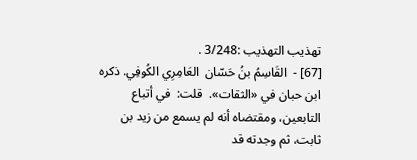تهذيب التهذيب :3/248 .
[67] -  القَاسِمُ بنُ حَسّان  العَامِرِي الكُوفِي. ذكره  ابن حبان في «الثقات».  قلت:  في أتباع التابعين، ومقتضاه أنه لم يسمع من زيد بن ثابت، ثم وجدته قد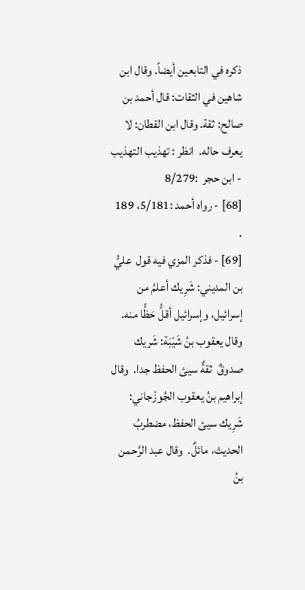ذكره في التابعين أيضاً. وقال ابن شاهين في الثقات: قال أحمد بن صالح: ثقة. وقال ابن القطان: لا يعرف حاله.  انظر : تهذيب التهذيب - ابن حجر  :8/279
[68] - رواه أحمد :5/181، 189  .
[69] - فذكر المزي فيه قول  عليُّ بن المديني: شَرِيك أعلمُ من إسرائيل، وإسرائيل أقلُّ حَظًّا منه.  وقال يعقوب بنُ شَيْبَة: شَريك صدوقٌ  ثقةٌ سيئ الحفظ جدا.  وقال إبراهيم بنُ يعقوب الجُوزْجاني: شَرِيك سيئ الحفظ، مضطربُ الحديث، مائلٌ.  وقال عبد الرَّحمن بنُ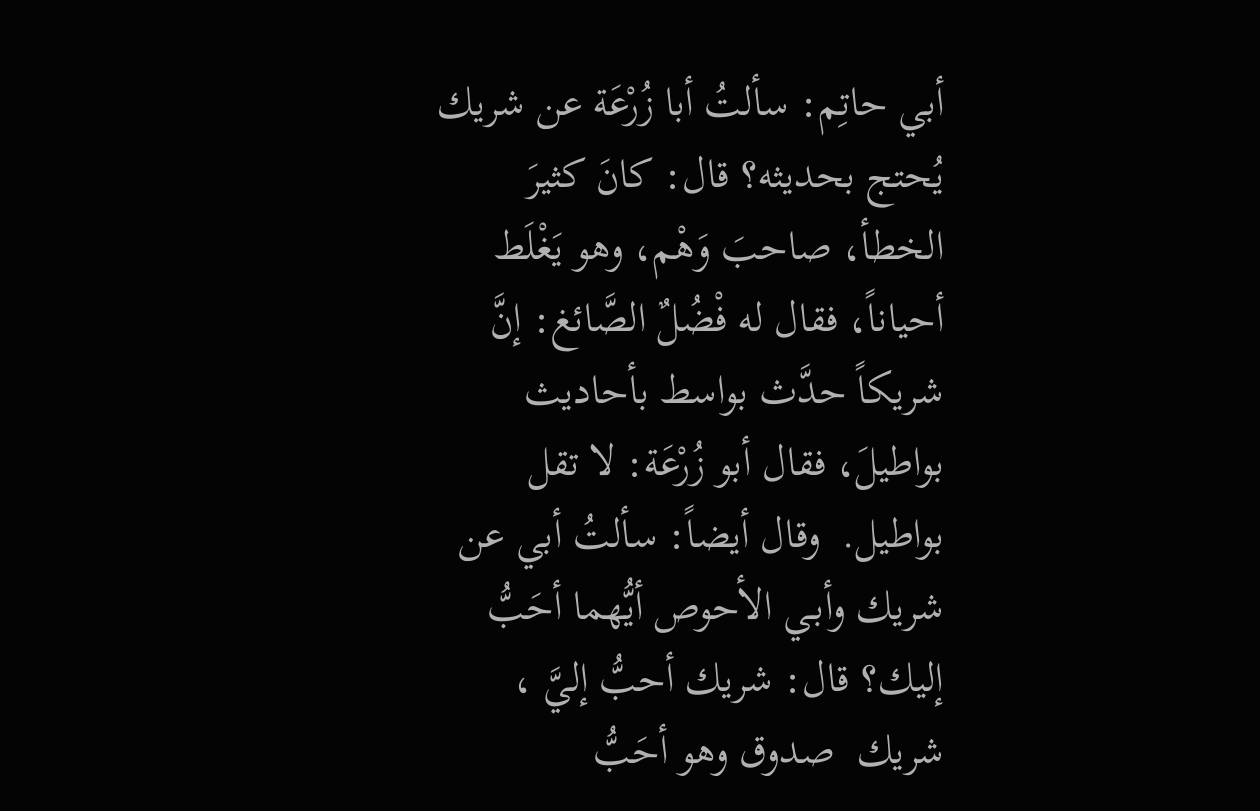أبي حاتِم: سألتُ أبا زُرْعَة عن شريك يُحتج بحديثه؟ قال: كانَ كثيرَ الخطأ، صاحبَ وَهْم، وهو يَغْلَط أحياناً، فقال له فْضُلٌ الصَّائغ: إنَّ شريكاً حدَّث بواسط بأحاديث بواطيلَ، فقال أبو زُرْعَة: لا تقل بواطيل.  وقال أيضاً: سألتُ أبي عن شريك وأبـي الأحوص أيُّهما أحَبُّ إليك؟ قال: شريك أحبُّ إليَّ ،  شريك  صدوق وهو أحَبُّ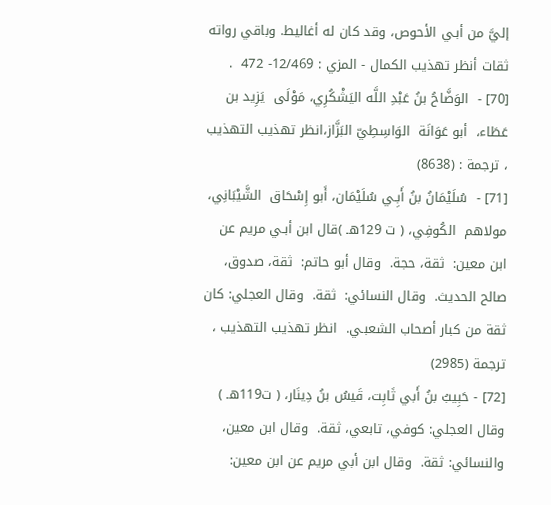إليَّ من أبـي الأحوص، وقد كان له أغاليط. وباقي رواته ثقات أنظر تهذيب الكمال - المزي : 12/469- 472  .
[70] -  الوَضَّاحُ بنُ عَبْدِ اللَّه اليَشْكُرِي، مَوْلَى  يَزِيد بن عَطَاء،  أبو عَوَانَة  الوَاسِطِيّ البَزَّاز،انظر تهذيب التهذيب ، ترجمة : (8638)
[71] -  سُلَيْمَانُ بنُ أَبِـي سُلَيْمَان، أَبو إِسْحَاق  الشَّيْبَانِي، مولاهم  الكُوفِي، ( ت 129هـ )قال ابن أبـي مريم عن ابن معين:  ثقة، حجة.  وقال أبو حاتم:  ثقة، صدوق، صالح الحديث.  وقال النسائي:  ثقة.  وقال العجلي: كان  ثقة من كبار أصحاب الشعبـي.  انظر تهذيب التهذيب ، ترجمة (2985)
[72] - حَبِيبُ بنُ أَبي ثَابِت، قَيسُ بنُ دِينَار، ( ت119هـ ) وقال العجلي: كوفي، تابعي، ثقة.  وقال ابن معين، والنسائي: ثقة.  وقال ابن أبي مريم عن ابن معين: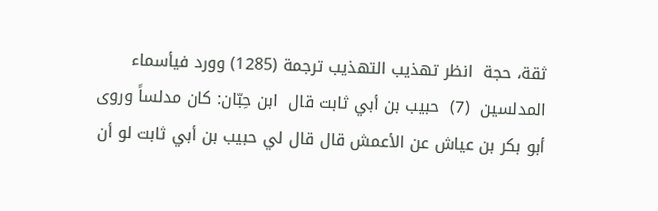ثقة، حجة  انظر تهذيب التهذيب ترجمة (1285) وورد فيأسماء المدلسين  (7)  حبيب بن أبي ثابت قال  ابن حِبّان: كان مدلساً وروى أبو بكر بن عياش عن الأعمش قال قال لي حبيب بن أبي ثابت لو أن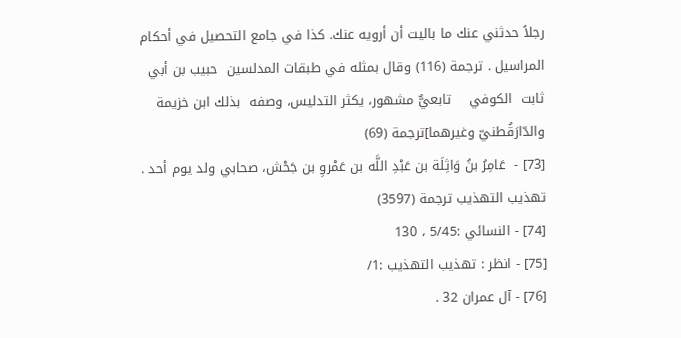رجلاً حدثني عنك ما باليت أن أرويه عنك. كذا في جامع التحصيل في أحكام المراسيل . ترجمة (116) وقال بمثله في طبقات المدلسين  حبيب بن أبي ثابت  الكوفي    تابعيٌّ مشهور، يكثر التدليس، وصفه  بذلك ابن خزيمة والدّارَقُطنيّ وغيرهما]ترجمة (69)
[73] -  عَامِرُ بنُ وَاثِلَة بن عَبْدِ اللَّه بن عَمْروِ بن جَحْش، صحابي ولد يوم أحد . تهذيب التهذيب ترجمة (3597)
[74] - النسائي :5/45 ، 130
[75] - انظر : تهذيب التهذيب :1/
[76] - آل عمران 32 .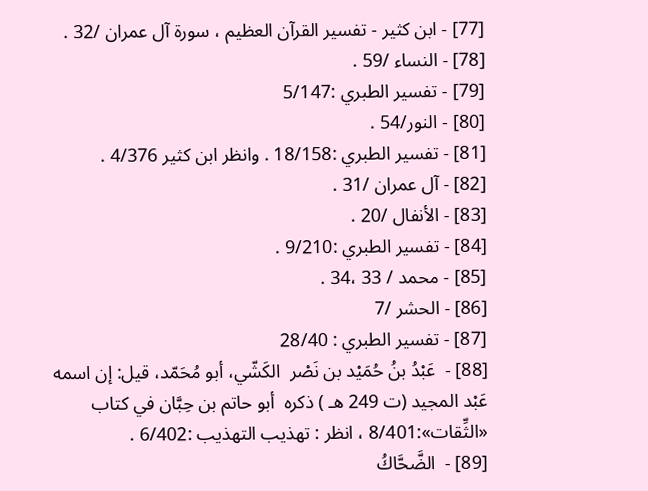[77] - ابن كثير - تفسير القرآن العظيم ، سورة آل عمران /32 .
[78] - النساء /59 .
[79] - تفسير الطبري :5/147
[80] - النور/54 .
[81] - تفسير الطبري :18/158 . وانظر ابن كثير 4/376 .
[82] - آل عمران /31 .
[83] - الأنفال /20 .
[84] - تفسير الطبري :9/210 .
[85] - محمد / 33 ،34 .
[86] - الحشر /7
[87] - تفسير الطبري : 28/40
[88] -  عَبْدُ بنُ حُمَيْد بن نَصْر  الكَشّي، أبو مُحَمّد، قيل: إن اسمه عَبْد المجيد (ت 249 هـ ) ذكره  أبو حاتم بن حِبَّان في كتاب «الثِّقات»:8/401 ، انظر : تهذيب التهذيب :6/402 .
[89] -  الضَّحَّاكُ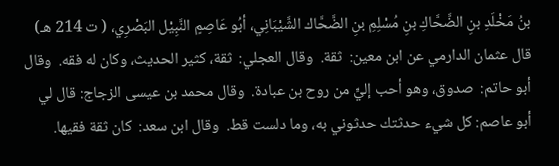بنُ مَخْلَدِ بنِ الضَّحَّاكِ بنِ مُسْلِمِ بنِ الضَّحَّاك الشَّيْبَانِي، أبُو عَاصِمٍ النَّبِيْل البَصْرِي، ( ت 214 هـ)  قال عثمان الدارمي عن ابن معين:  ثقة.  وقال العجلي:  ثقة، كثير الحديث، وكان له فقه.  وقال أبو حاتم:  صدوق، وهو أحب إليٍّ من روح بن عبادة.  وقال محمد بن عيسى الزجاج: قال لي أبو عاصم: كل شيء حدثتك حدثوني به، وما دلست قط.  وقال ابن سعد:  كان ثقة فقيها.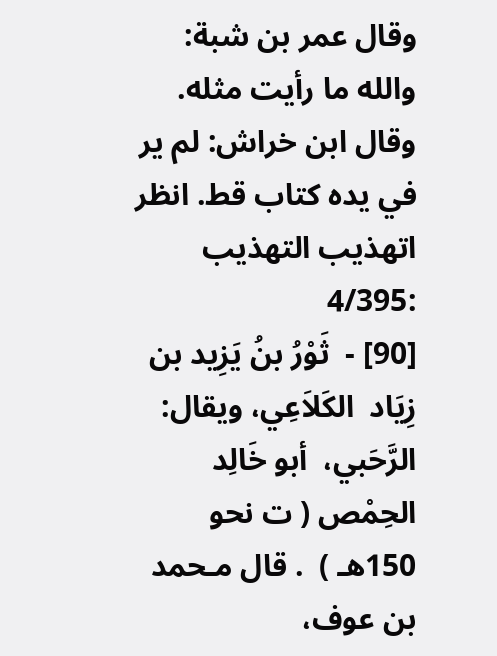وقال عمر بن شبة: والله ما رأيت مثله.  وقال ابن خراش: لم ير في يده كتاب قط. انظر اتهذيب التهذيب :4/395
[90] -  ثَوْرُ بنُ يَزِيد بن زِيَاد  الكَلاَعِي، ويقال:  الرَّحَبي،  أبو خَالِد الحِمْص ( ت نحو 150هـ )  . قال مـحمد بن عوف،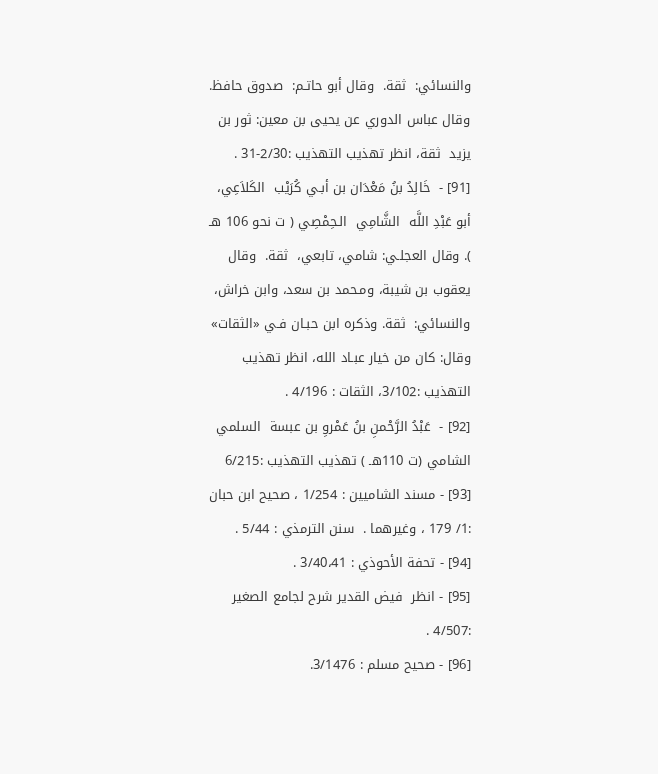والنسائي:  ثقة.  وقال أبو حاتـم:  صدوق حافظ. وقال عباس الدوري عن يحيى بن معين: ثور بن يزيد  ثقة، انظر تهذيب التهذيب :2/30-31 .
[91] -  خَالِدُ بنُ مَعْدَان بن أبـي كُرَيْب  الكَلاَعِي،  أبو عَبْدِ اللَّه  الشَّامِي  الـحِمْصِي ( ت نحو 106 هـ ). وقال العجلـي: شامي، تابعي،  ثقة.  وقال يعقوب بن شيبة، ومـحمد بن سعد، وابن خراش، والنسائي:  ثقة. وذكره ابن حبـان فـي «الثقات» وقال: كان من خيار عبـاد الله، انظر تهذيب التهذيب :3/102، الثقات : 4/196 .
[92] -  عَبْدُ الرَّحْمنِ بنُ عَمْروِ بن عبسة  السلمي الشامي (ت 110هـ ) تهذيب التهذيب :6/215
[93] - مسند الشاميين : 1/254 ، صحيح ابن حبان :1/ 179 ، وغيرهما .  سنن الترمذي : 5/44 .
[94] - تحفة الأحوذي : 3/40،41 .
[95] - انظر  فيض القدير شرح لجامع الصغير  :4/507 .
[96] - صحيح مسلم : 3/1476.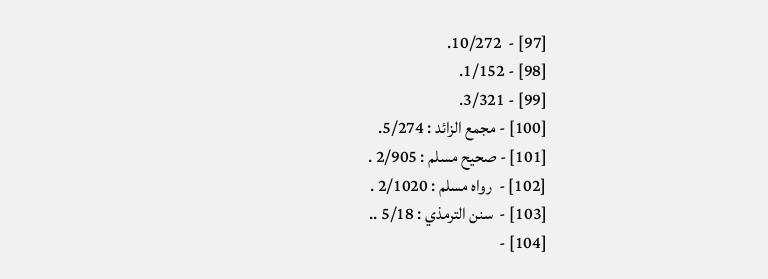[97] -  10/272.
[98] - 1/152.
[99] - 3/321.
[100] - مجمع الزائد : 5/274.
[101] - صحيح مسلم : 2/905 .
[102] -  رواه مسلم : 2/1020 .
[103] -  سنن الترمذي : 5/18 ..
[104] -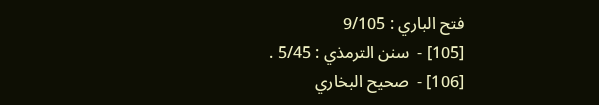فتح الباري : 9/105
[105] -  سنن الترمذي : 5/45 .
[106] -  صحيح البخاري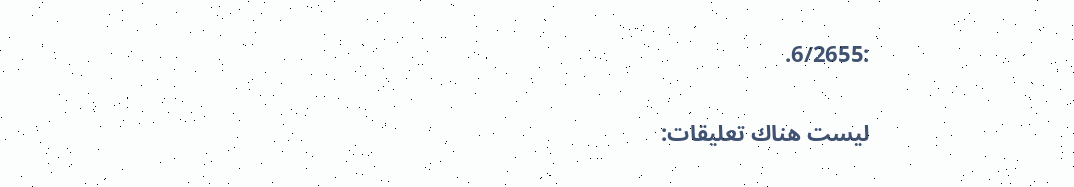:6/2655.

ليست هناك تعليقات: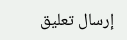إرسال تعليق